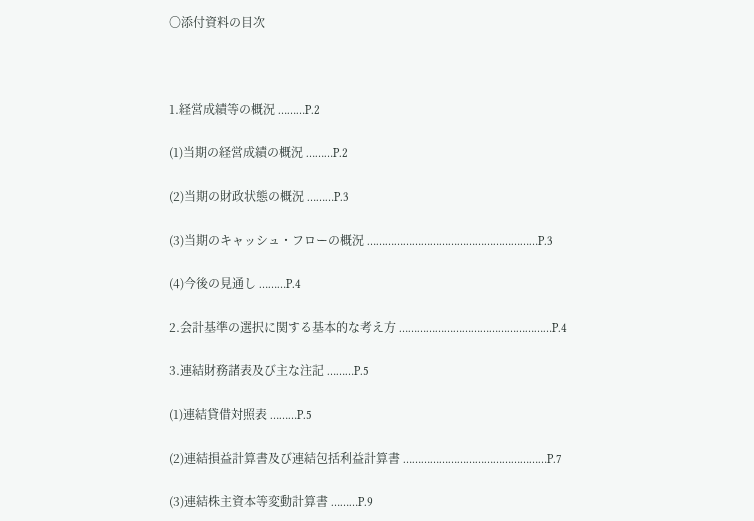〇添付資料の目次



1.経営成績等の概況 ………P.2

(1)当期の経営成績の概況 ………P.2

(2)当期の財政状態の概況 ………P.3

(3)当期のキャッシュ・フローの概況 …………………………………………………P.3

(4)今後の見通し ………P.4

2.会計基準の選択に関する基本的な考え方 ……………………………………………P.4

3.連結財務諸表及び主な注記 ………P.5

(1)連結貸借対照表 ………P.5

(2)連結損益計算書及び連結包括利益計算書 …………………………………………P.7

(3)連結株主資本等変動計算書 ………P.9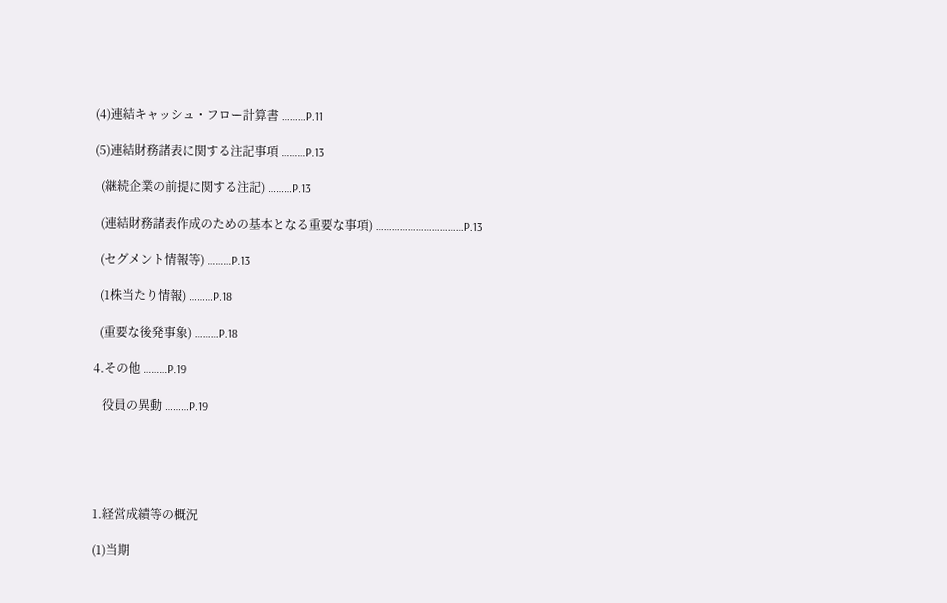(4)連結キャッシュ・フロー計算書 ………P.11

(5)連結財務諸表に関する注記事項 ………P.13

  (継続企業の前提に関する注記) ………P.13

  (連結財務諸表作成のための基本となる重要な事項) ……………………………P.13

  (セグメント情報等) ………P.13

  (1株当たり情報) ………P.18

  (重要な後発事象) ………P.18

4.その他 ………P.19

   役員の異動 ………P.19





1.経営成績等の概況

(1)当期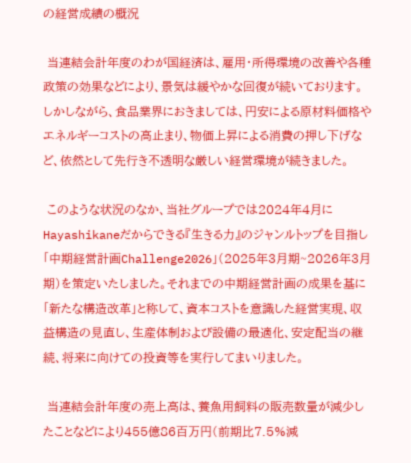の経営成績の概況

 当連結会計年度のわが国経済は、雇用・所得環境の改善や各種政策の効果などにより、景気は緩やかな回復が続いております。しかしながら、食品業界におきましては、円安による原材料価格やエネルギーコストの高止まり、物価上昇による消費の押し下げなど、依然として先行き不透明な厳しい経営環境が続きました。

 このような状況のなか、当社グループでは2024年4月にHayashikaneだからできる『生きる力』のジャンルトップを目指し「中期経営計画Challenge2026」(2025年3月期~2026年3月期)を策定いたしました。それまでの中期経営計画の成果を基に「新たな構造改革」と称して、資本コストを意識した経営実現、収益構造の見直し、生産体制および設備の最適化、安定配当の継続、将来に向けての投資等を実行してまいりました。

 当連結会計年度の売上高は、養魚用飼料の販売数量が減少したことなどにより455億86百万円(前期比7.5%減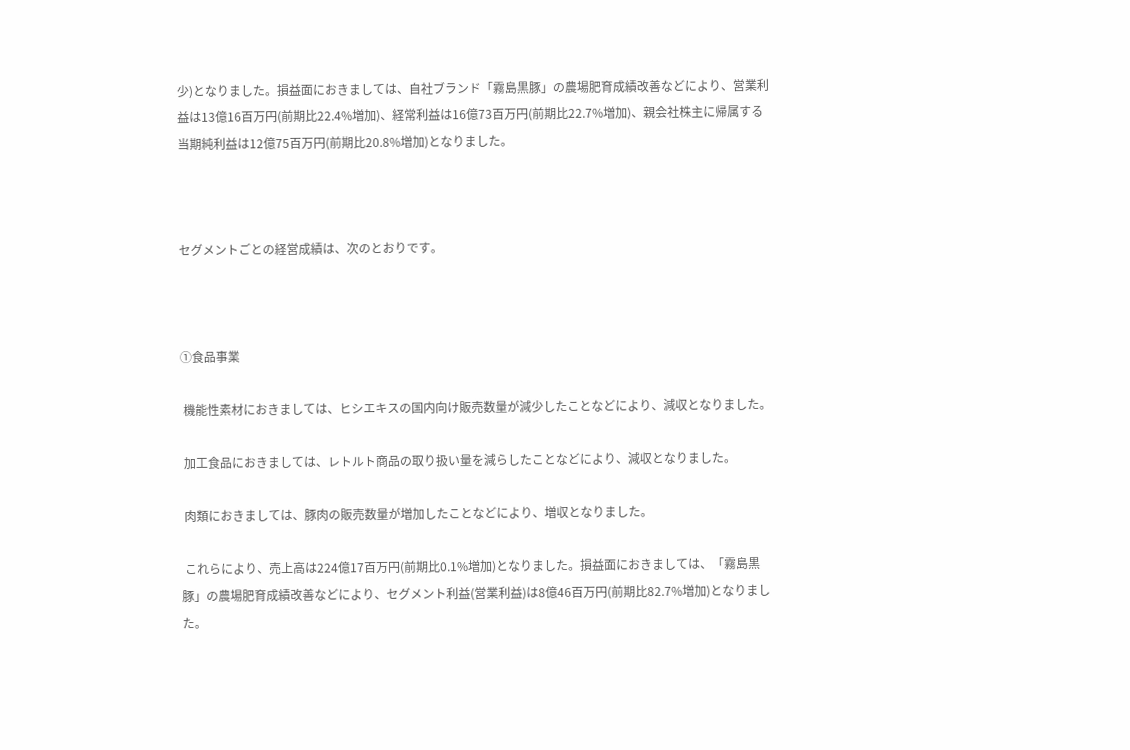少)となりました。損益面におきましては、自社ブランド「霧島黒豚」の農場肥育成績改善などにより、営業利益は13億16百万円(前期比22.4%増加)、経常利益は16億73百万円(前期比22.7%増加)、親会社株主に帰属する当期純利益は12億75百万円(前期比20.8%増加)となりました。



セグメントごとの経営成績は、次のとおりです。



①食品事業

 機能性素材におきましては、ヒシエキスの国内向け販売数量が減少したことなどにより、減収となりました。

 加工食品におきましては、レトルト商品の取り扱い量を減らしたことなどにより、減収となりました。

 肉類におきましては、豚肉の販売数量が増加したことなどにより、増収となりました。

 これらにより、売上高は224億17百万円(前期比0.1%増加)となりました。損益面におきましては、「霧島黒豚」の農場肥育成績改善などにより、セグメント利益(営業利益)は8億46百万円(前期比82.7%増加)となりました。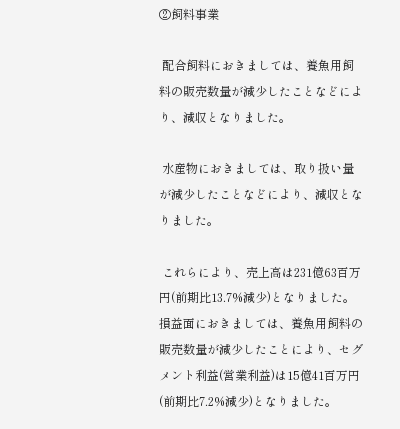②飼料事業

 配合飼料におきましては、養魚用飼料の販売数量が減少したことなどにより、減収となりました。

 水産物におきましては、取り扱い量が減少したことなどにより、減収となりました。

 これらにより、売上高は231億63百万円(前期比13.7%減少)となりました。損益面におきましては、養魚用飼料の販売数量が減少したことにより、セグメント利益(営業利益)は15億41百万円(前期比7.2%減少)となりました。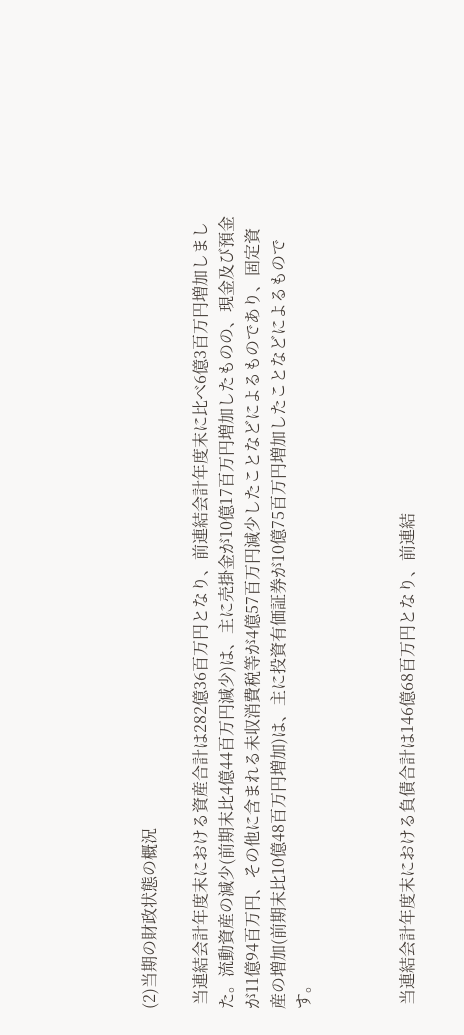(2)当期の財政状態の概況

 当連結会計年度末における資産合計は282億36百万円となり、前連結会計年度末に比べ6億3百万円増加しました。流動資産の減少(前期末比4億44百万円減少)は、主に売掛金が10億17百万円増加したものの、現金及び預金が11億94百万円、その他に含まれる未収消費税等が4億57百万円減少したことなどによるものであり、固定資産の増加(前期末比10億48百万円増加)は、主に投資有価証券が10億75百万円増加したことなどによるものです。



 当連結会計年度末における負債合計は146億68百万円となり、前連結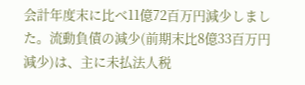会計年度末に比べ11億72百万円減少しました。流動負債の減少(前期末比8億33百万円減少)は、主に未払法人税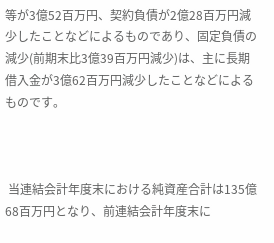等が3億52百万円、契約負債が2億28百万円減少したことなどによるものであり、固定負債の減少(前期末比3億39百万円減少)は、主に長期借入金が3億62百万円減少したことなどによるものです。



 当連結会計年度末における純資産合計は135億68百万円となり、前連結会計年度末に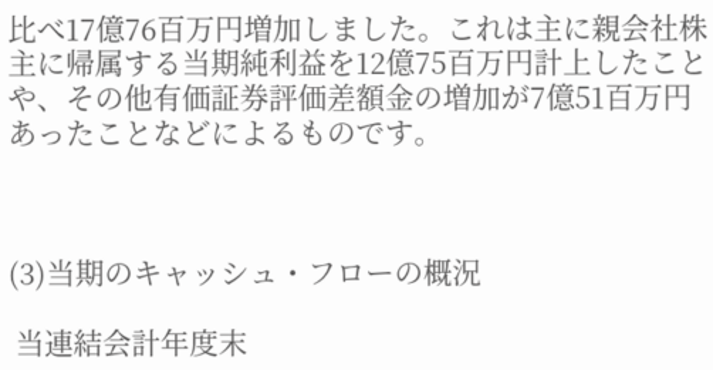比べ17億76百万円増加しました。これは主に親会社株主に帰属する当期純利益を12億75百万円計上したことや、その他有価証券評価差額金の増加が7億51百万円あったことなどによるものです。



(3)当期のキャッシュ・フローの概況

 当連結会計年度末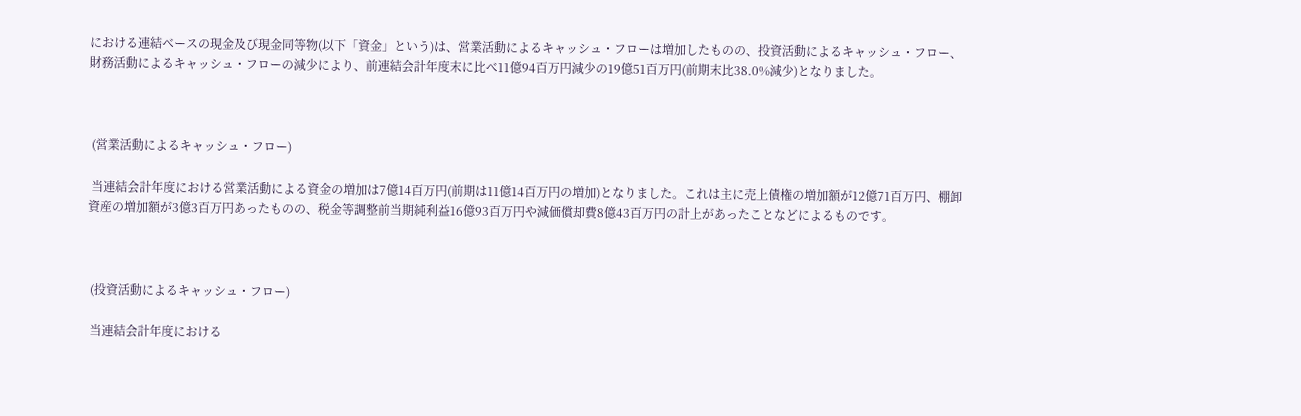における連結ベースの現金及び現金同等物(以下「資金」という)は、営業活動によるキャッシュ・フローは増加したものの、投資活動によるキャッシュ・フロー、財務活動によるキャッシュ・フローの減少により、前連結会計年度末に比べ11億94百万円減少の19億51百万円(前期末比38.0%減少)となりました。



 (営業活動によるキャッシュ・フロー)

 当連結会計年度における営業活動による資金の増加は7億14百万円(前期は11億14百万円の増加)となりました。これは主に売上債権の増加額が12億71百万円、棚卸資産の増加額が3億3百万円あったものの、税金等調整前当期純利益16億93百万円や減価償却費8億43百万円の計上があったことなどによるものです。



 (投資活動によるキャッシュ・フロー)

 当連結会計年度における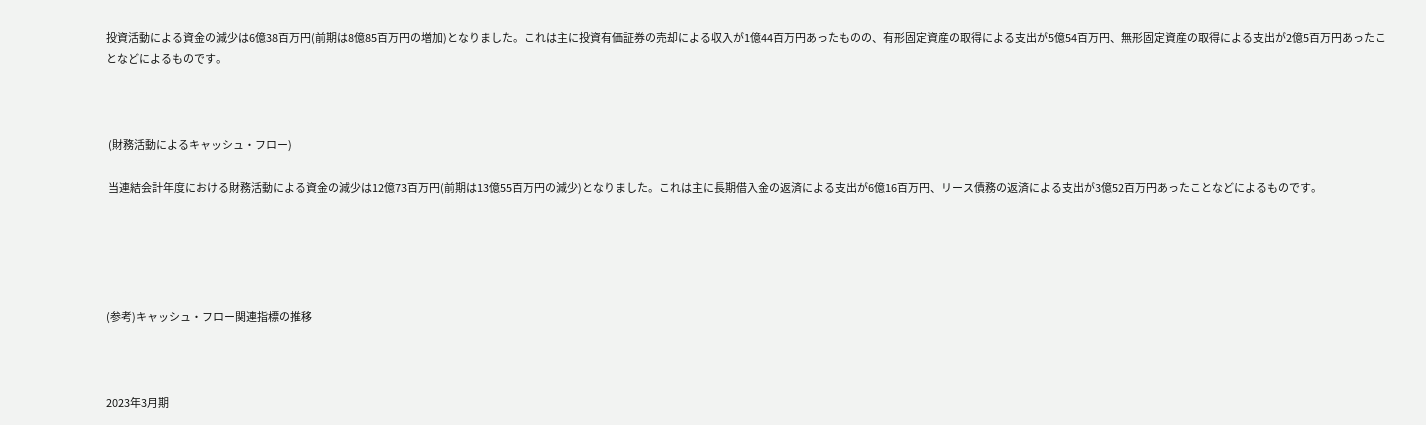投資活動による資金の減少は6億38百万円(前期は8億85百万円の増加)となりました。これは主に投資有価証券の売却による収入が1億44百万円あったものの、有形固定資産の取得による支出が5億54百万円、無形固定資産の取得による支出が2億5百万円あったことなどによるものです。



 (財務活動によるキャッシュ・フロー)

 当連結会計年度における財務活動による資金の減少は12億73百万円(前期は13億55百万円の減少)となりました。これは主に長期借入金の返済による支出が6億16百万円、リース債務の返済による支出が3億52百万円あったことなどによるものです。





(参考)キャッシュ・フロー関連指標の推移



2023年3月期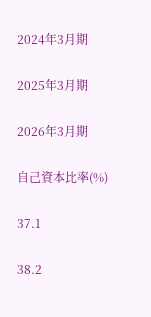2024年3月期

2025年3月期

2026年3月期

自己資本比率(%)

37.1

38.2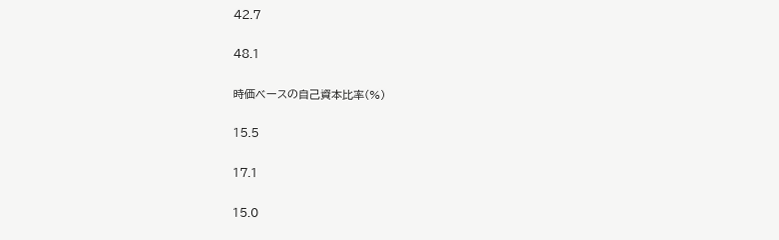42.7

48.1

時価ベースの自己資本比率(%)

15.5

17.1

15.0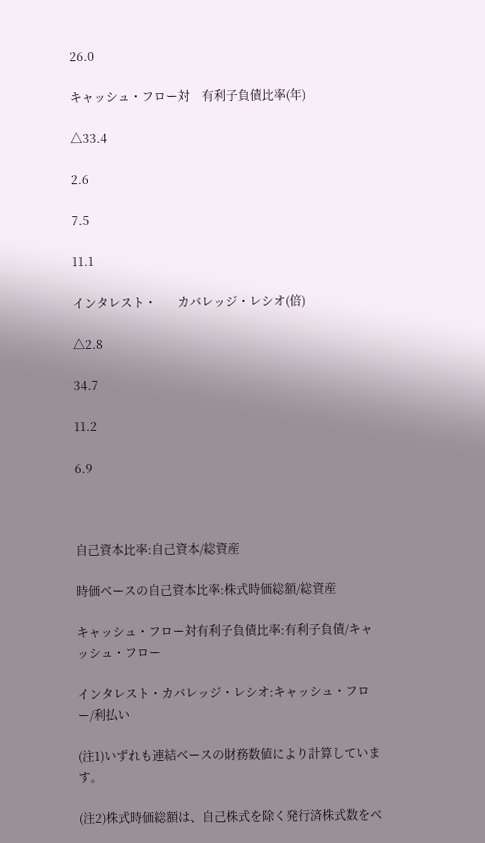26.0

キャッシュ・フロー対    有利子負債比率(年)

△33.4

2.6

7.5

11.1

インタレスト・       カバレッジ・レシオ(倍)

△2.8

34.7

11.2

6.9



自己資本比率:自己資本/総資産

時価ベースの自己資本比率:株式時価総額/総資産

キャッシュ・フロー対有利子負債比率:有利子負債/キャッシュ・フロー

インタレスト・カバレッジ・レシオ:キャッシュ・フロー/利払い

(注1)いずれも連結ベースの財務数値により計算しています。

(注2)株式時価総額は、自己株式を除く発行済株式数をベ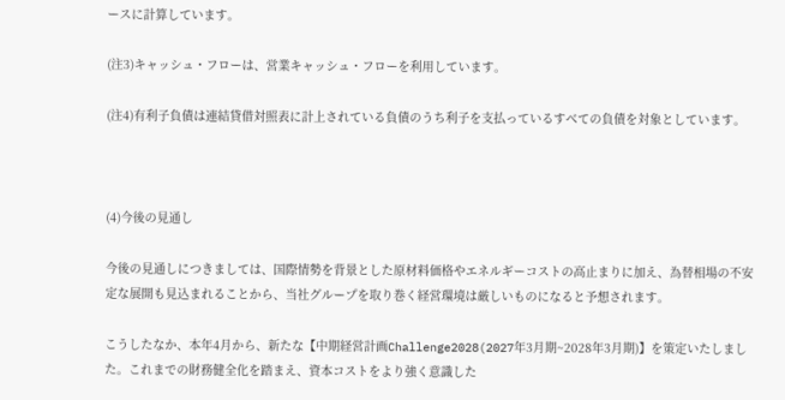ースに計算しています。

(注3)キャッシュ・フローは、営業キャッシュ・フローを利用しています。

(注4)有利子負債は連結貸借対照表に計上されている負債のうち利子を支払っているすべての負債を対象としています。



(4)今後の見通し

今後の見通しにつきましては、国際情勢を背景とした原材料価格やエネルギーコストの高止まりに加え、為替相場の不安定な展開も見込まれることから、当社グループを取り巻く経営環境は厳しいものになると予想されます。

こうしたなか、本年4月から、新たな【中期経営計画Challenge2028(2027年3月期~2028年3月期)】を策定いたしました。これまでの財務健全化を踏まえ、資本コストをより強く意識した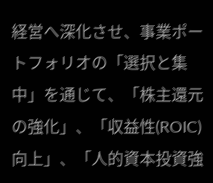経営へ深化させ、事業ポートフォリオの「選択と集中」を通じて、「株主還元の強化」、「収益性(ROIC)向上」、「人的資本投資強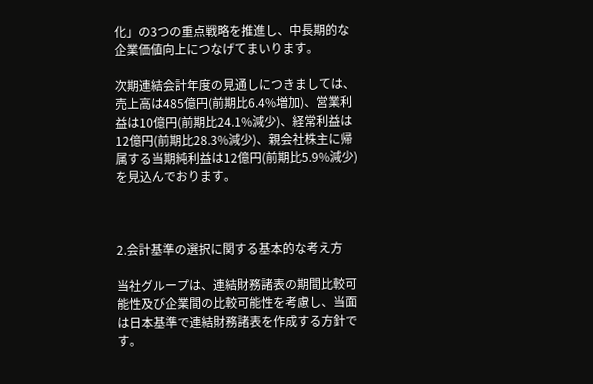化」の3つの重点戦略を推進し、中長期的な企業価値向上につなげてまいります。

次期連結会計年度の見通しにつきましては、売上高は485億円(前期比6.4%増加)、営業利益は10億円(前期比24.1%減少)、経常利益は12億円(前期比28.3%減少)、親会社株主に帰属する当期純利益は12億円(前期比5.9%減少)を見込んでおります。



2.会計基準の選択に関する基本的な考え方

当社グループは、連結財務諸表の期間比較可能性及び企業間の比較可能性を考慮し、当面は日本基準で連結財務諸表を作成する方針です。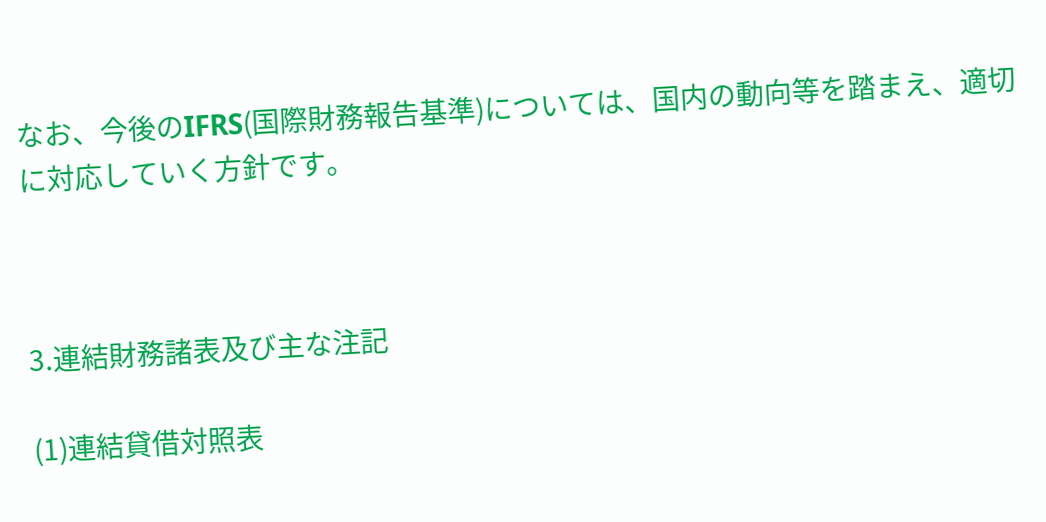なお、今後のIFRS(国際財務報告基準)については、国内の動向等を踏まえ、適切に対応していく方針です。



3.連結財務諸表及び主な注記

(1)連結貸借対照表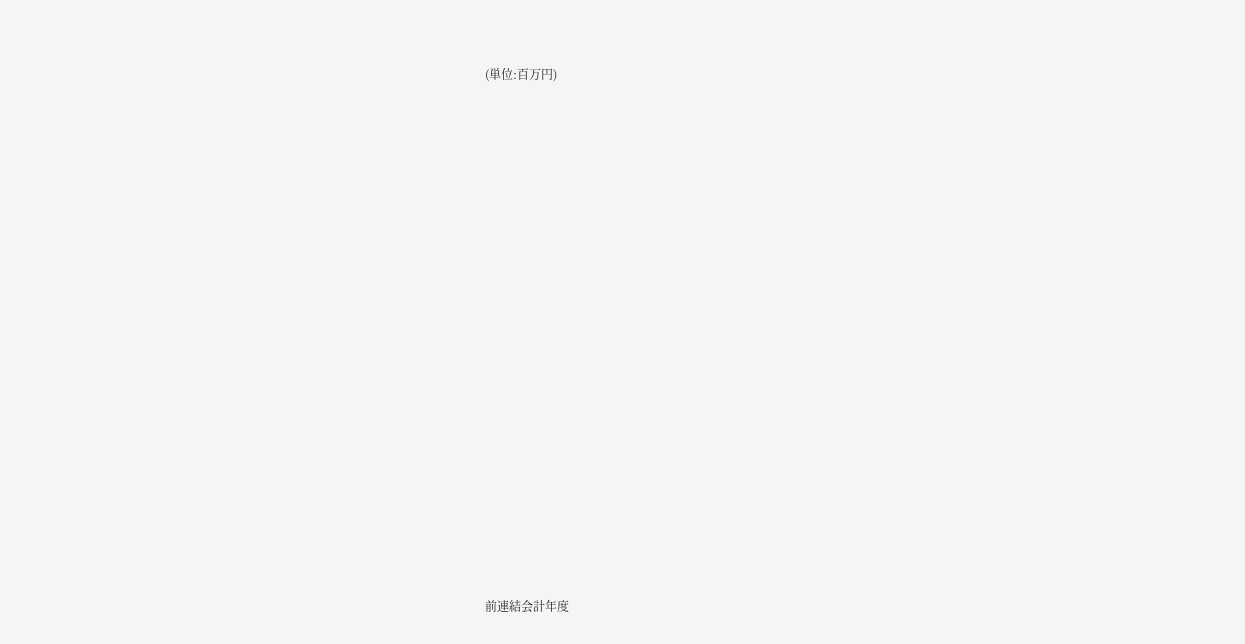(単位:百万円)





















前連結会計年度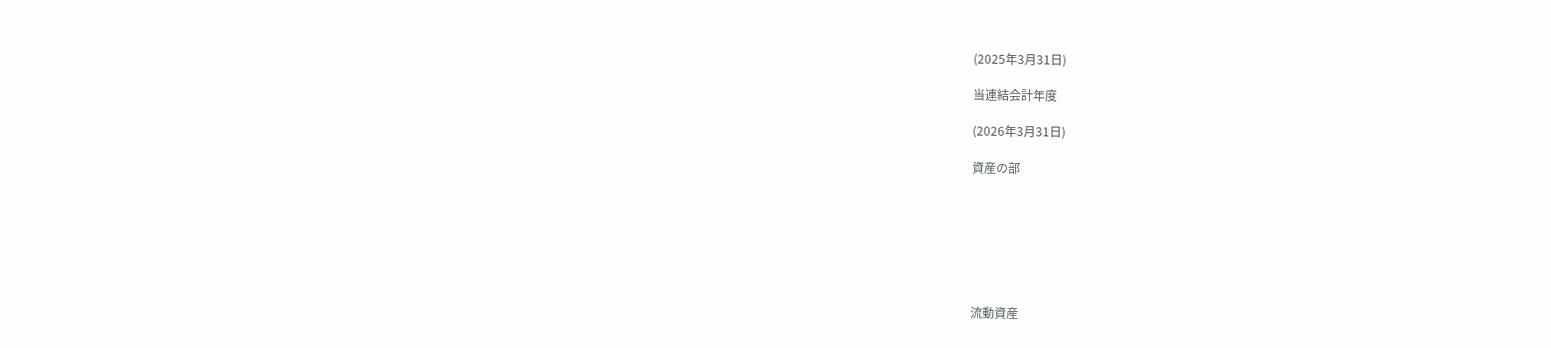(2025年3月31日)

当連結会計年度

(2026年3月31日)

資産の部







流動資産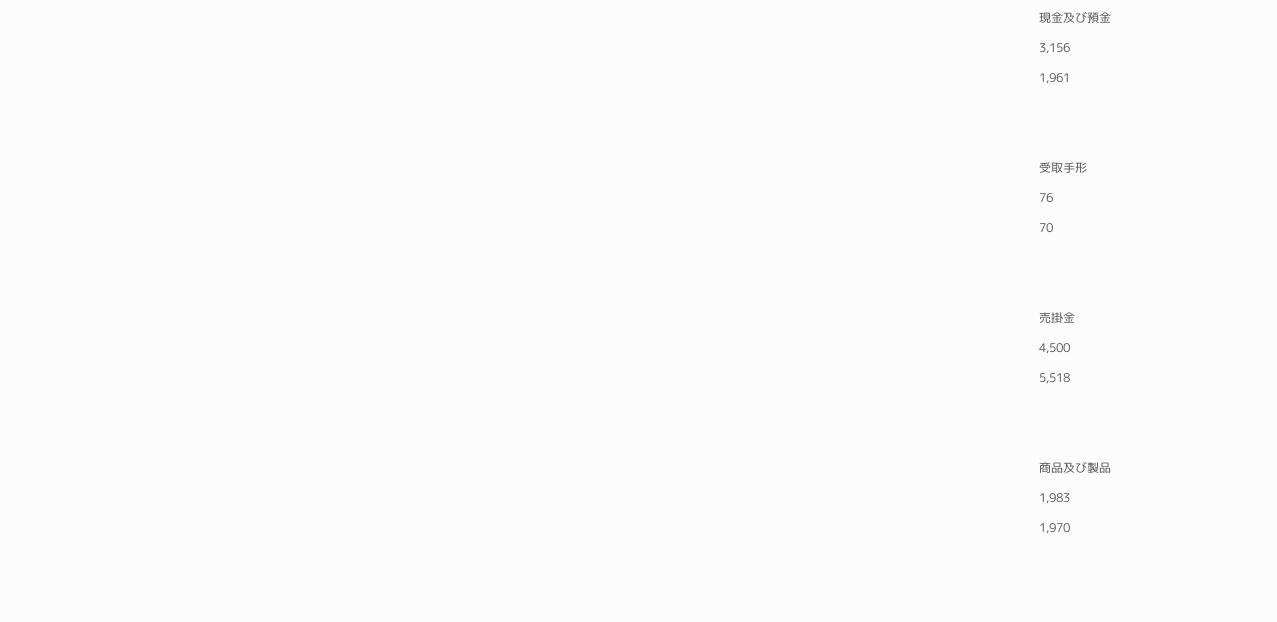現金及び預金

3,156

1,961





受取手形

76

70





売掛金

4,500

5,518





商品及び製品

1,983

1,970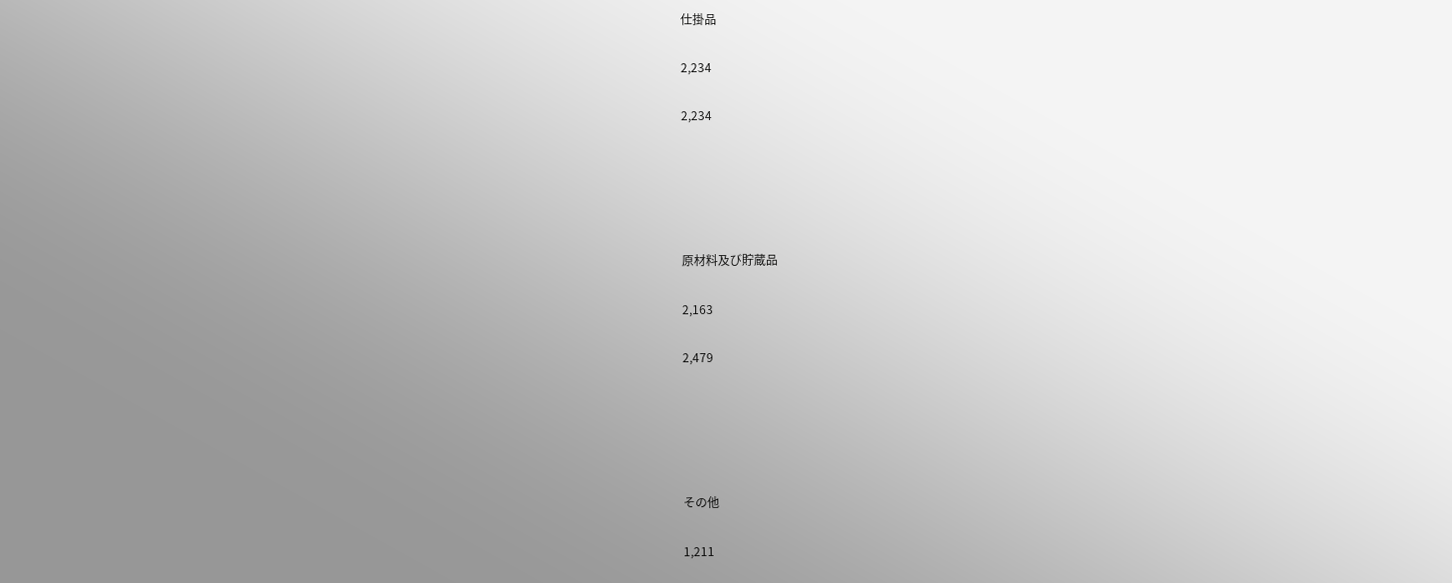仕掛品

2,234

2,234





原材料及び貯蔵品

2,163

2,479





その他

1,211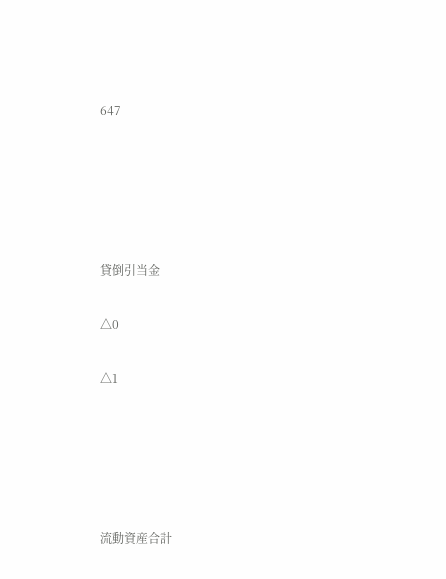647





貸倒引当金

△0

△1





流動資産合計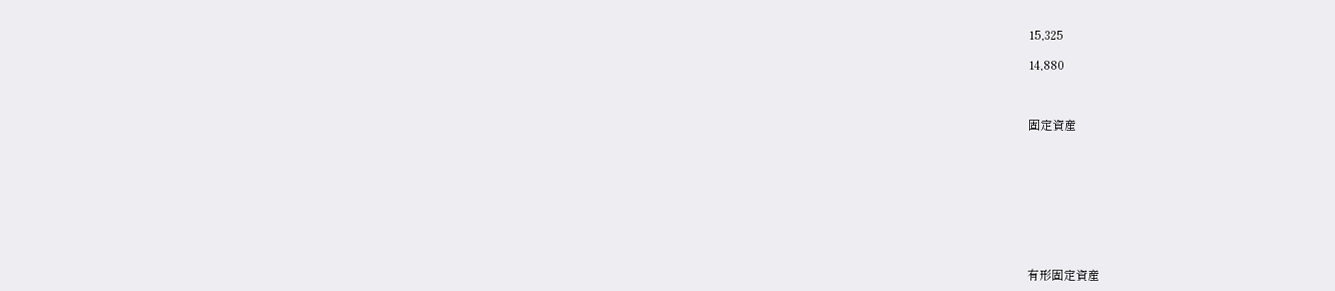15,325

14,880



固定資産









有形固定資産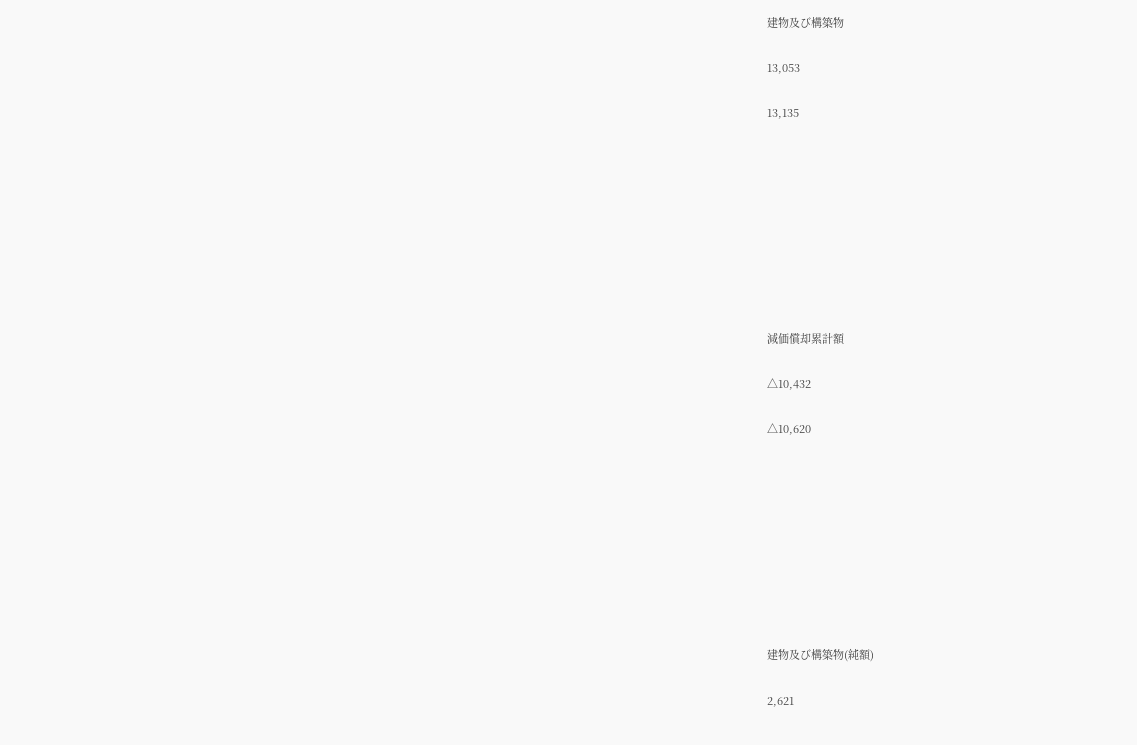建物及び構築物

13,053

13,135









減価償却累計額

△10,432

△10,620









建物及び構築物(純額)

2,621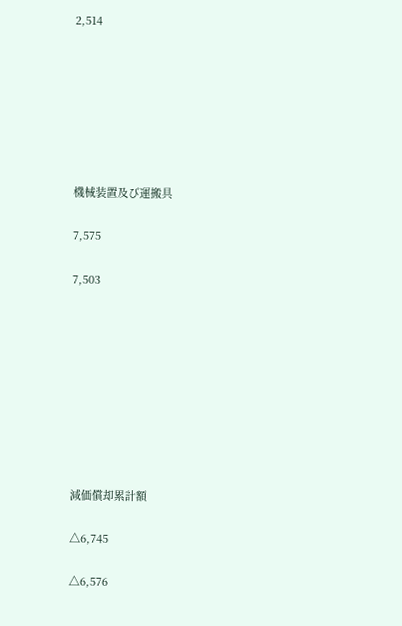2,514







機械装置及び運搬具

7,575

7,503









減価償却累計額

△6,745

△6,576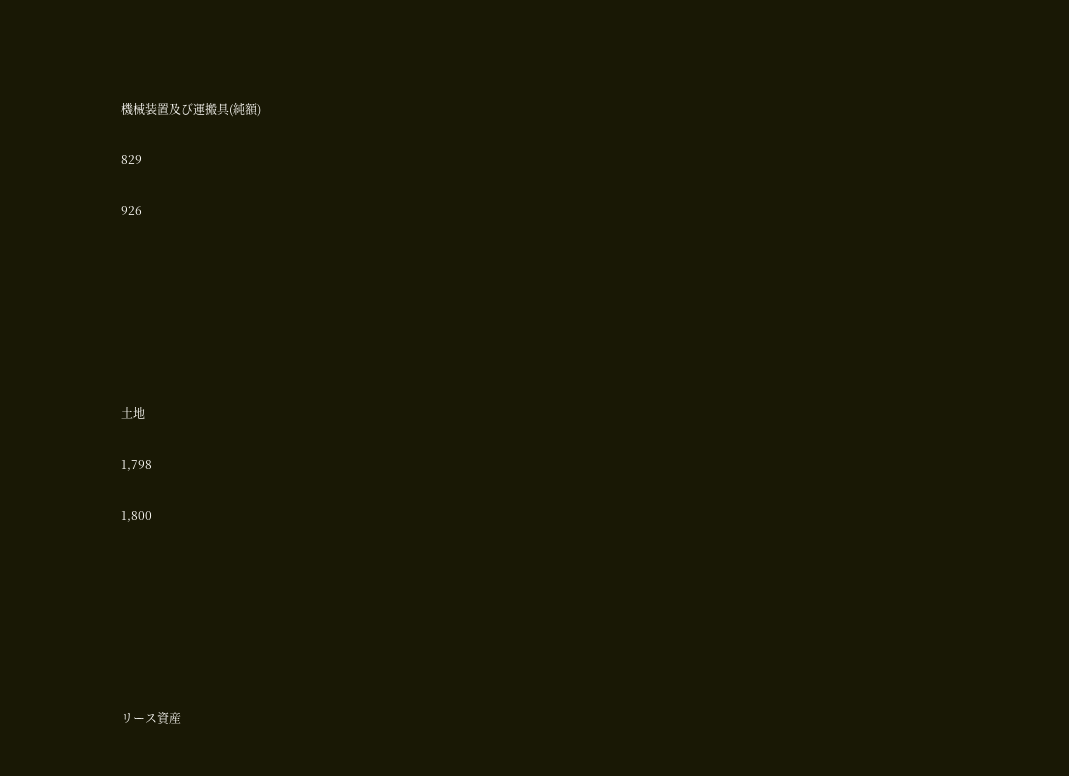機械装置及び運搬具(純額)

829

926







土地

1,798

1,800







リース資産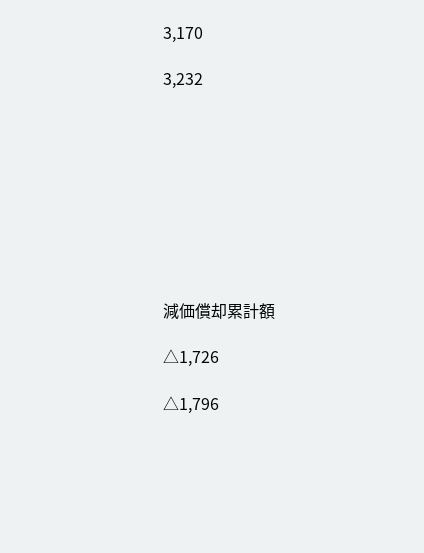3,170

3,232









減価償却累計額

△1,726

△1,796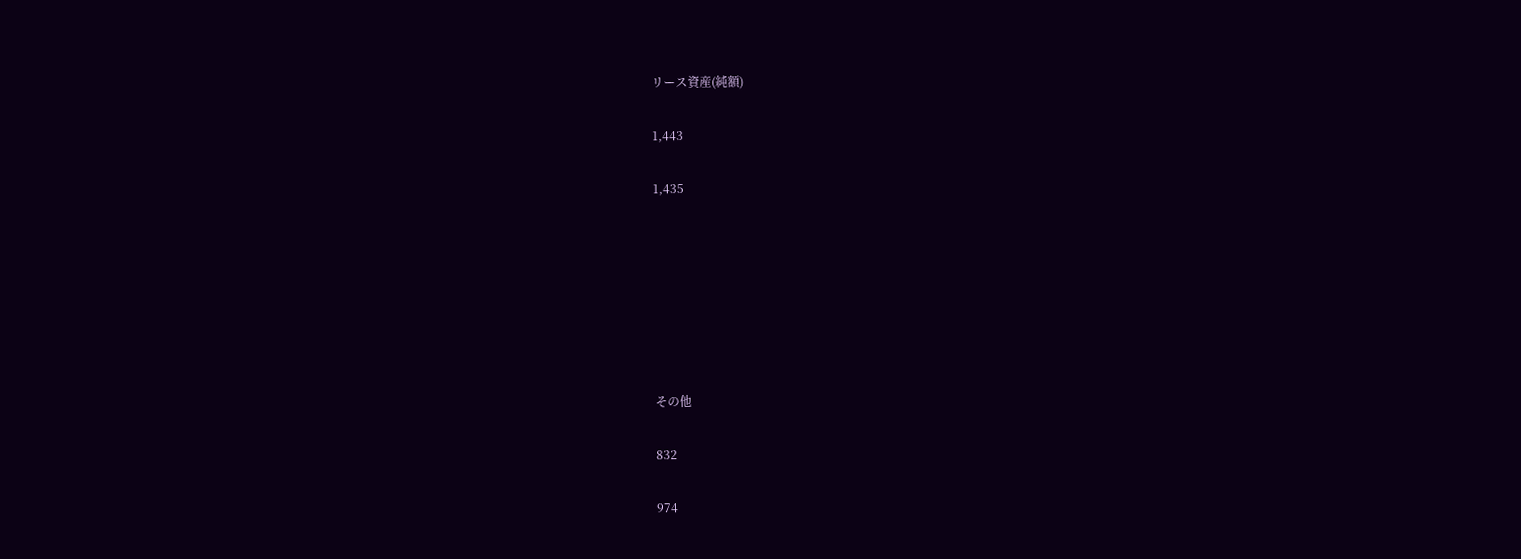リース資産(純額)

1,443

1,435







その他

832

974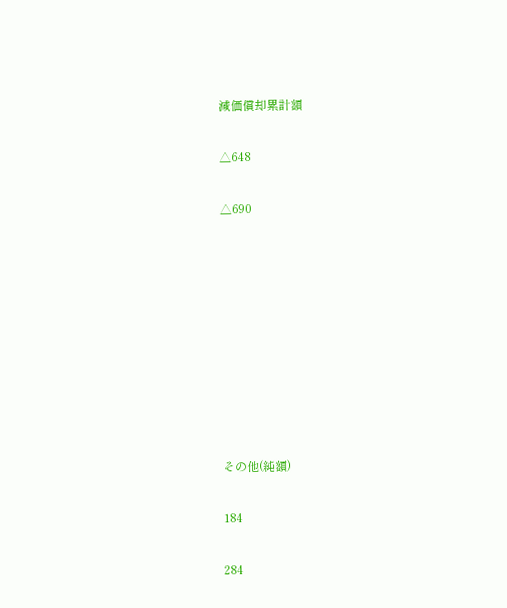減価償却累計額

△648

△690









その他(純額)

184

284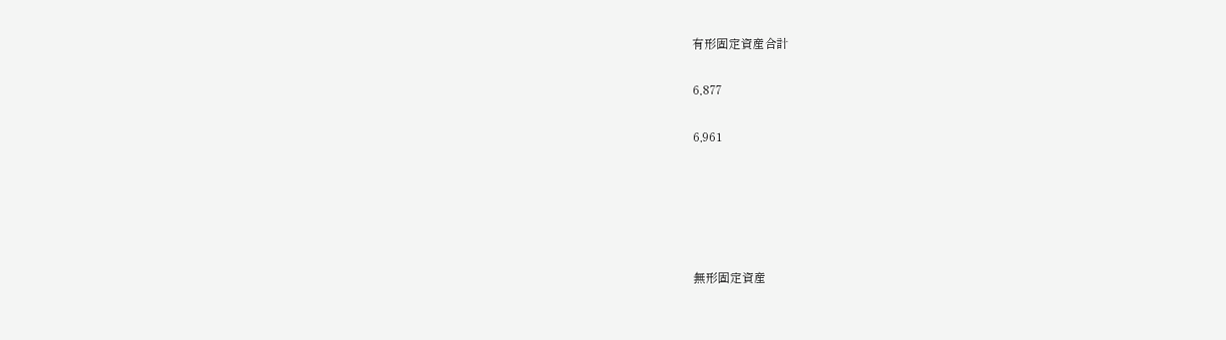有形固定資産合計

6,877

6,961





無形固定資産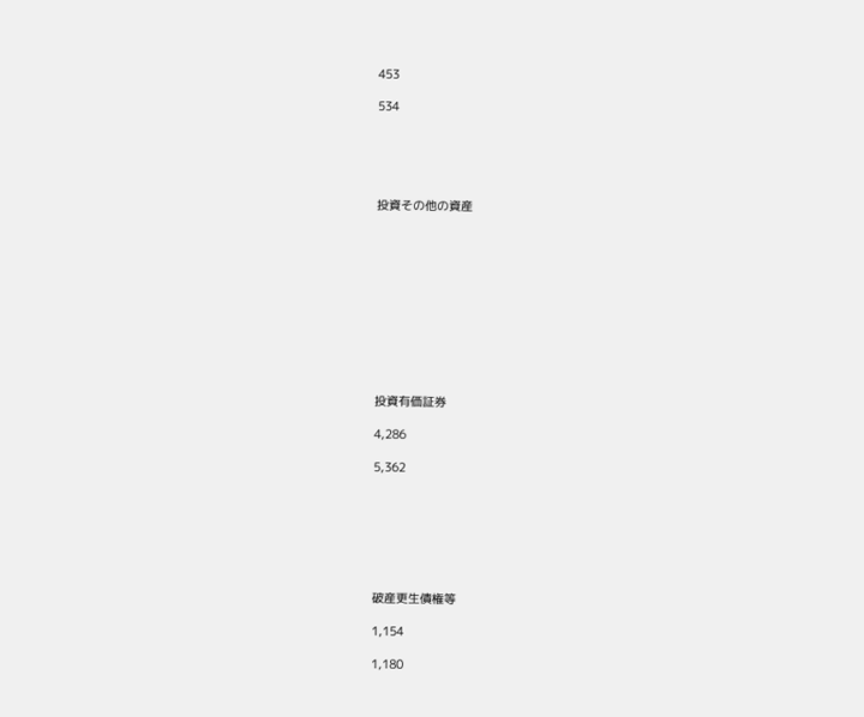453

534





投資その他の資産











投資有価証券

4,286

5,362







破産更生債権等

1,154

1,180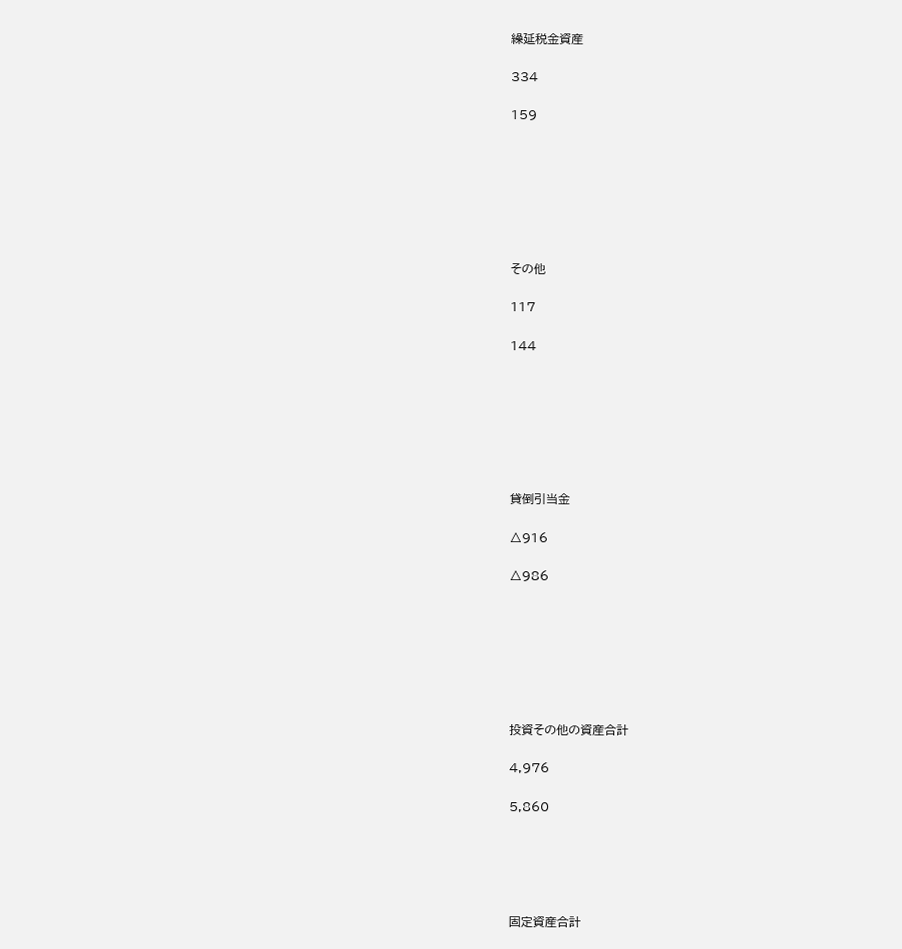繰延税金資産

334

159







その他

117

144







貸倒引当金

△916

△986







投資その他の資産合計

4,976

5,860





固定資産合計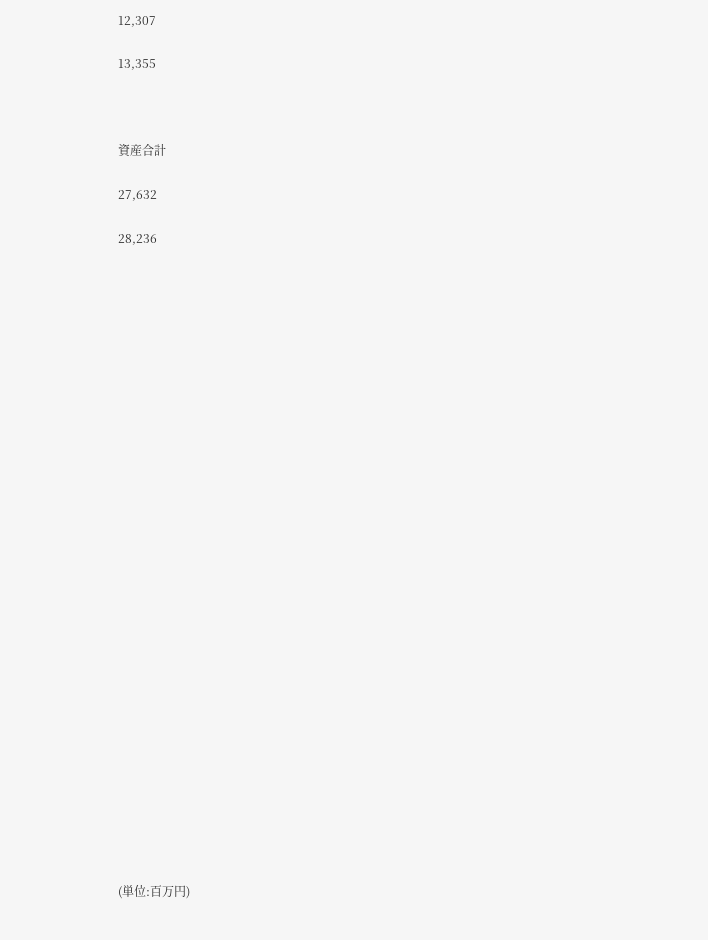12,307

13,355



資産合計

27,632

28,236





























(単位:百万円)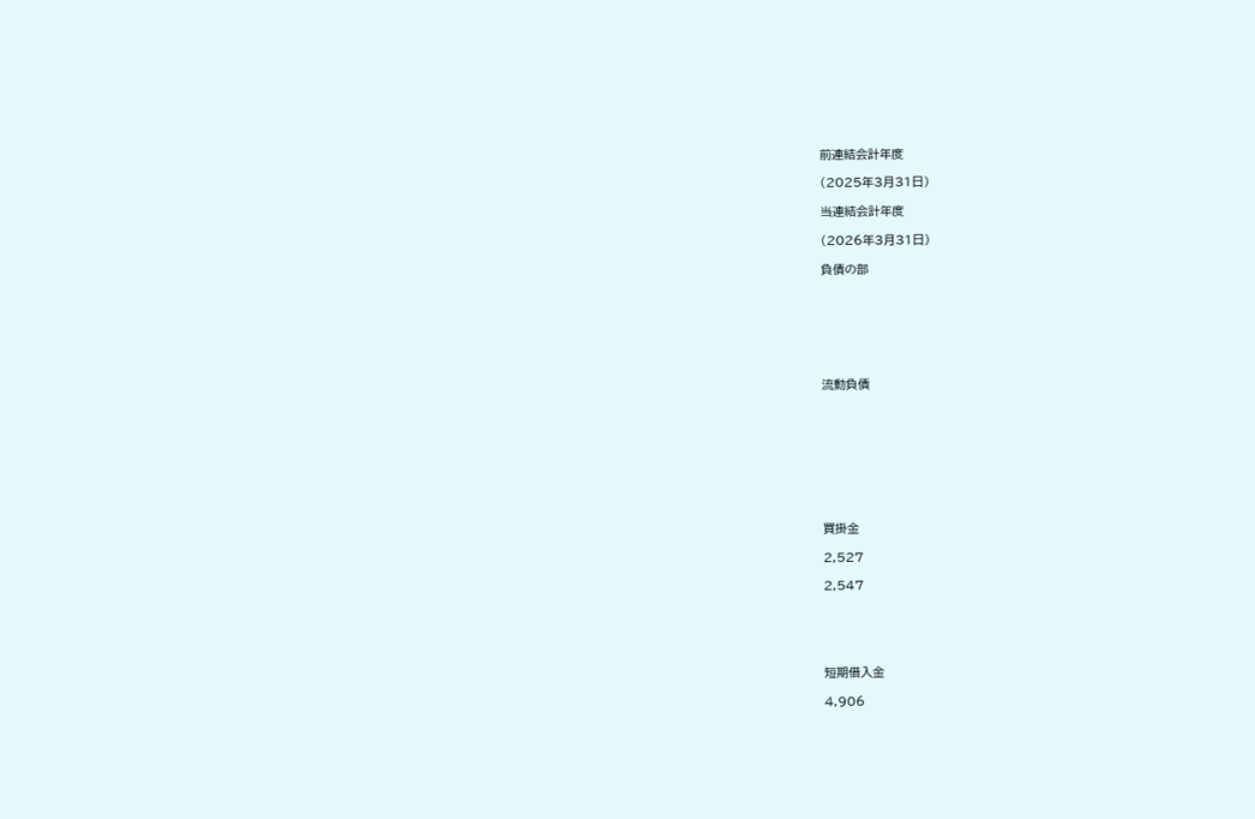前連結会計年度

(2025年3月31日)

当連結会計年度

(2026年3月31日)

負債の部







流動負債









買掛金

2,527

2,547





短期借入金

4,906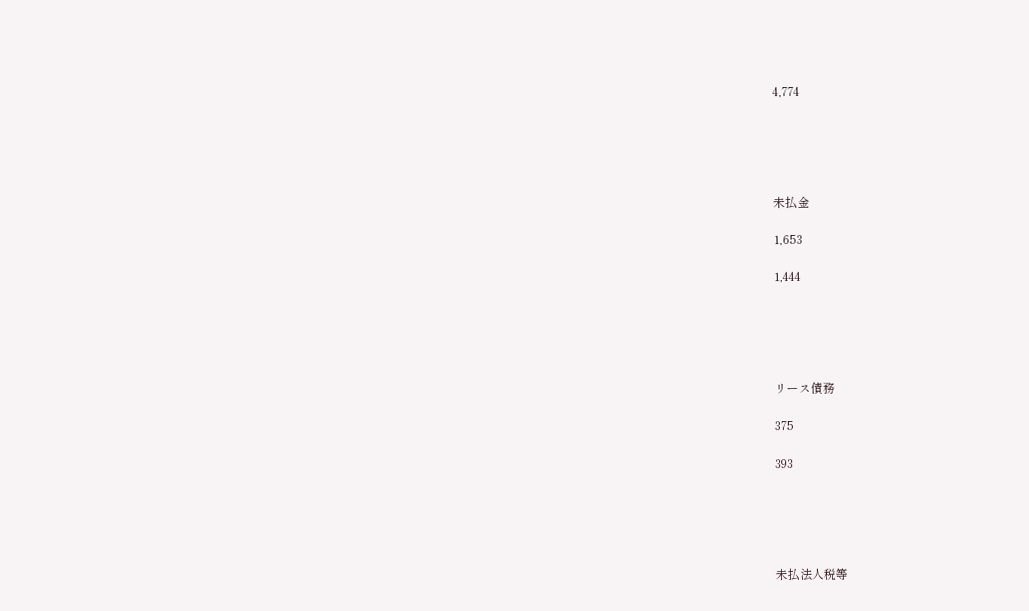4,774





未払金

1,653

1,444





リース債務

375

393





未払法人税等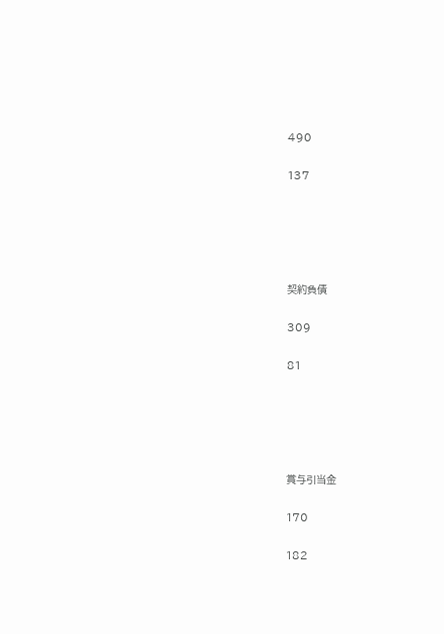490

137





契約負債

309

81





賞与引当金

170

182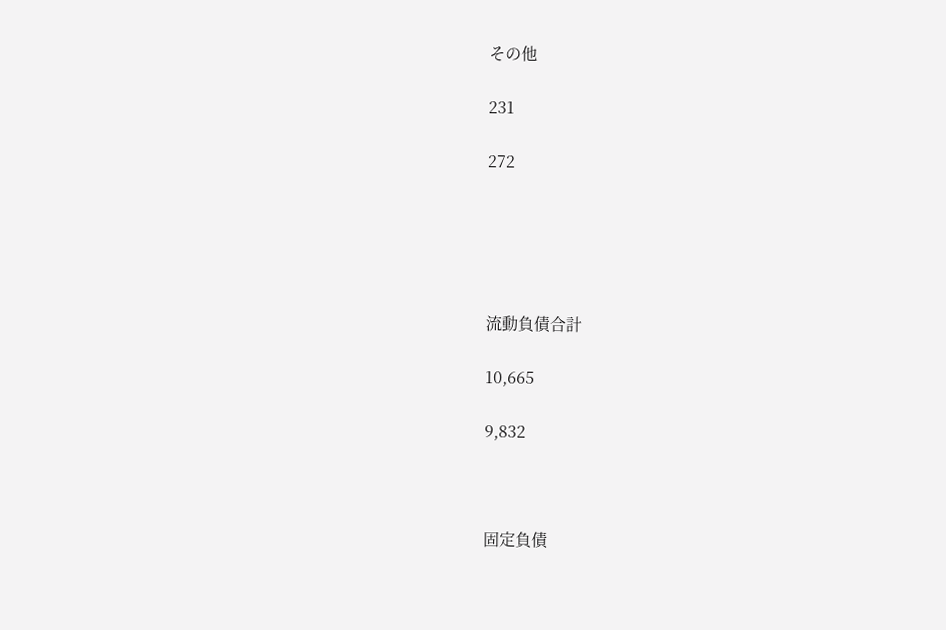その他

231

272





流動負債合計

10,665

9,832



固定負債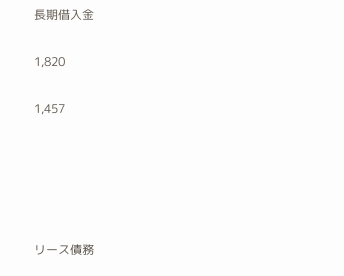長期借入金

1,820

1,457





リース債務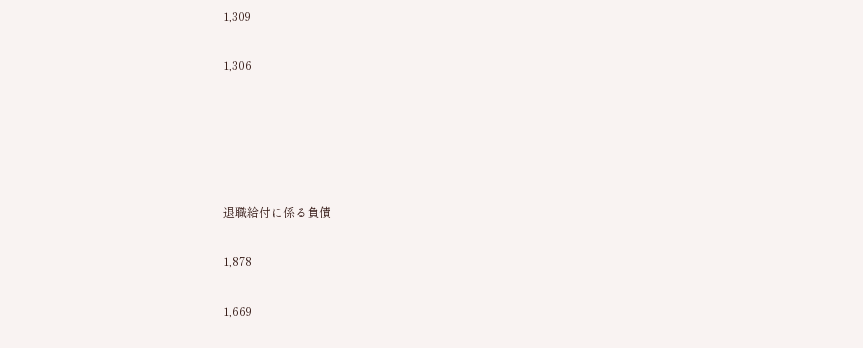1,309

1,306





退職給付に係る負債

1,878

1,669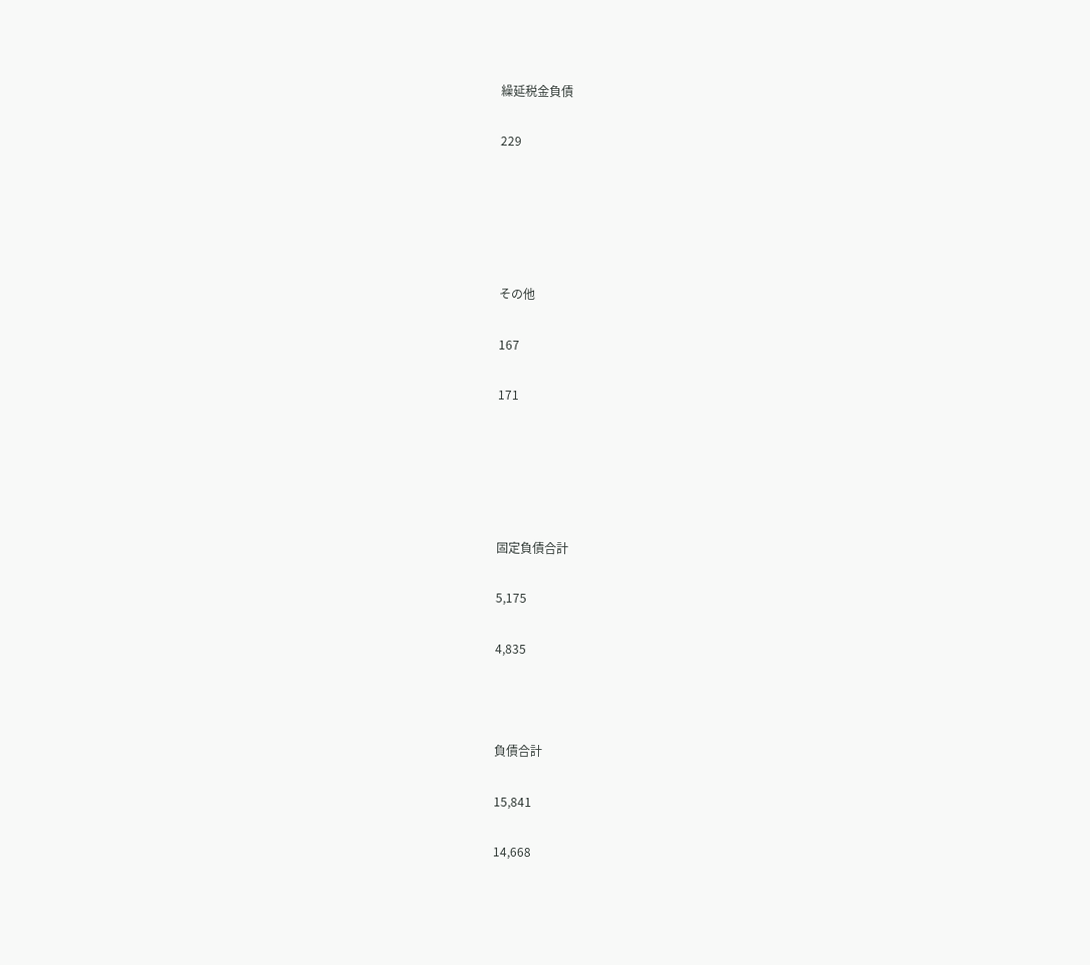繰延税金負債

229





その他

167

171





固定負債合計

5,175

4,835



負債合計

15,841

14,668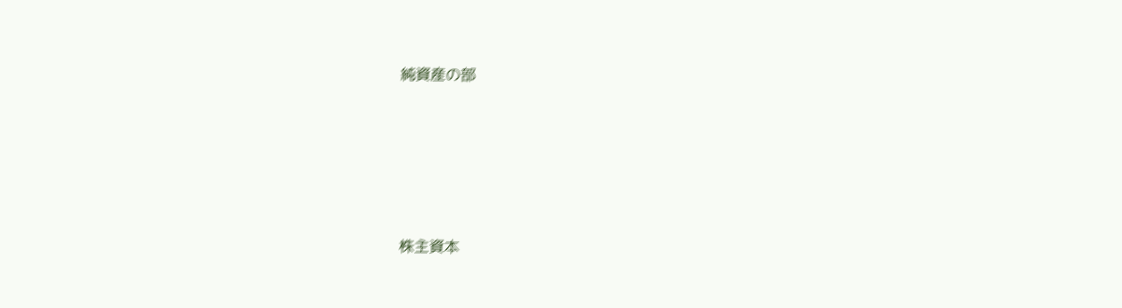純資産の部







株主資本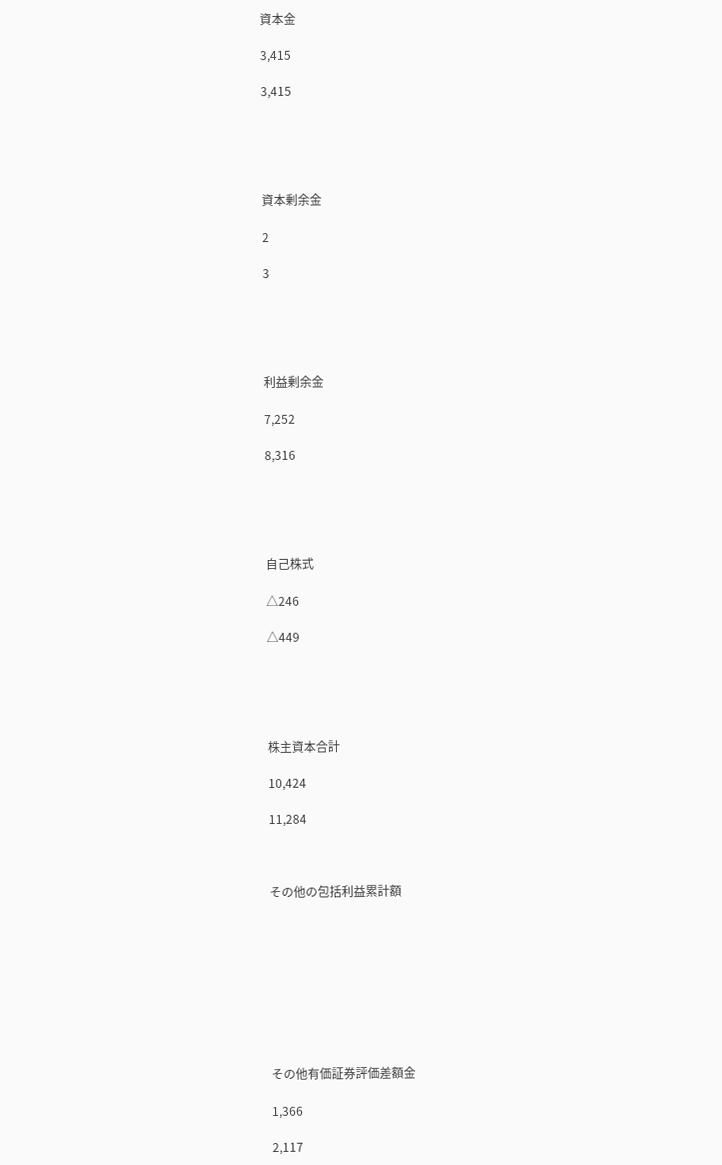資本金

3,415

3,415





資本剰余金

2

3





利益剰余金

7,252

8,316





自己株式

△246

△449





株主資本合計

10,424

11,284



その他の包括利益累計額









その他有価証券評価差額金

1,366

2,117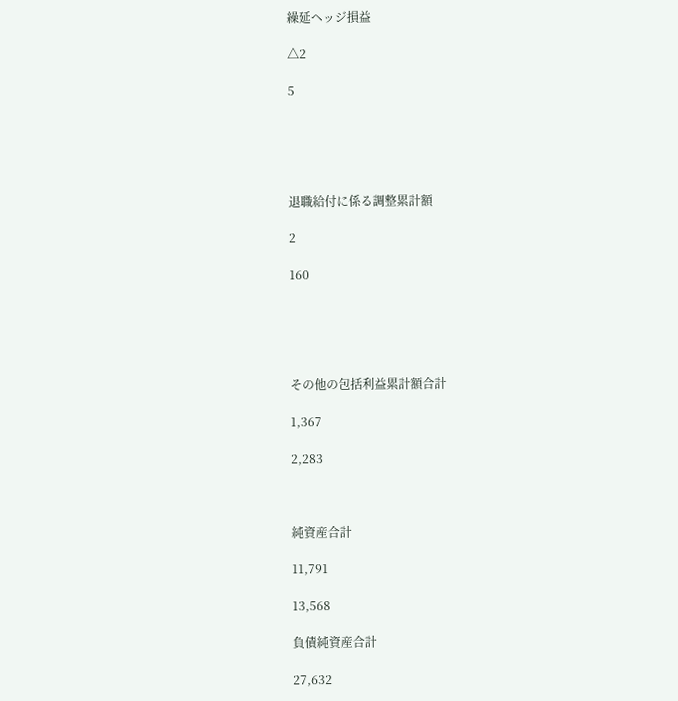繰延ヘッジ損益

△2

5





退職給付に係る調整累計額

2

160





その他の包括利益累計額合計

1,367

2,283



純資産合計

11,791

13,568

負債純資産合計

27,632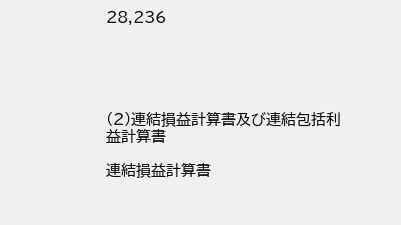28,236





(2)連結損益計算書及び連結包括利益計算書

連結損益計算書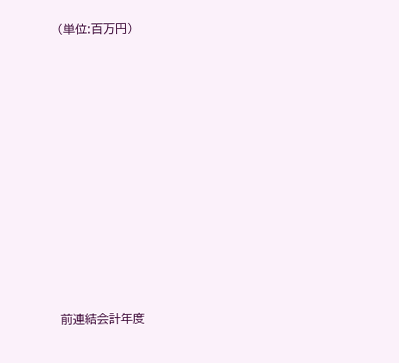(単位:百万円)





















前連結会計年度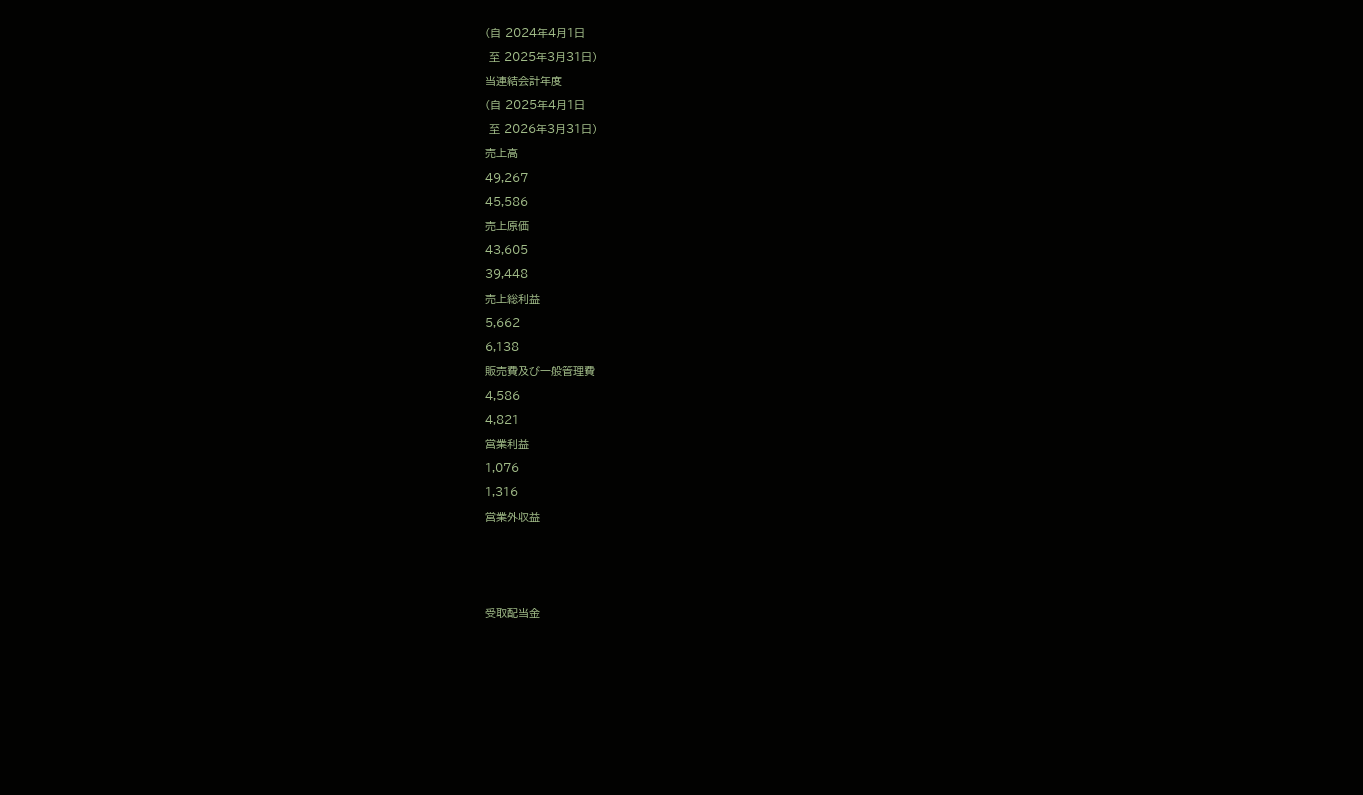(自 2024年4月1日

 至 2025年3月31日)

当連結会計年度

(自 2025年4月1日

 至 2026年3月31日)

売上高

49,267

45,586

売上原価

43,605

39,448

売上総利益

5,662

6,138

販売費及び一般管理費

4,586

4,821

営業利益

1,076

1,316

営業外収益







受取配当金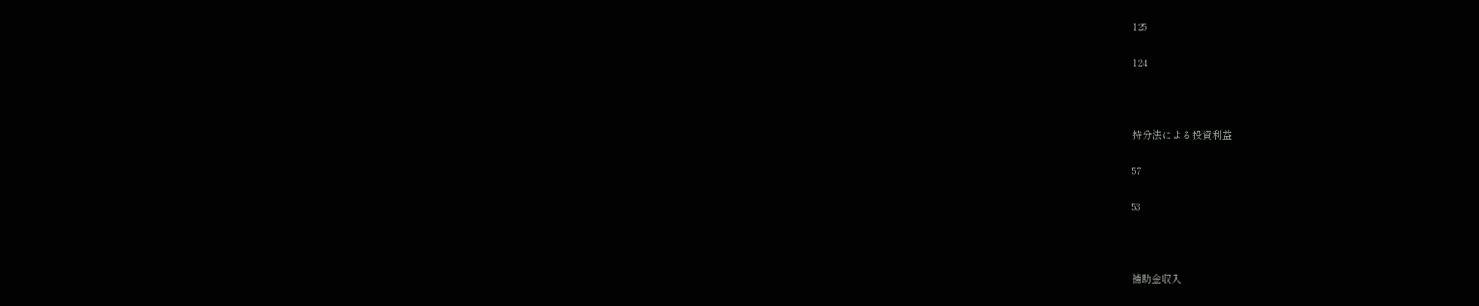125

124



持分法による投資利益

57

53



補助金収入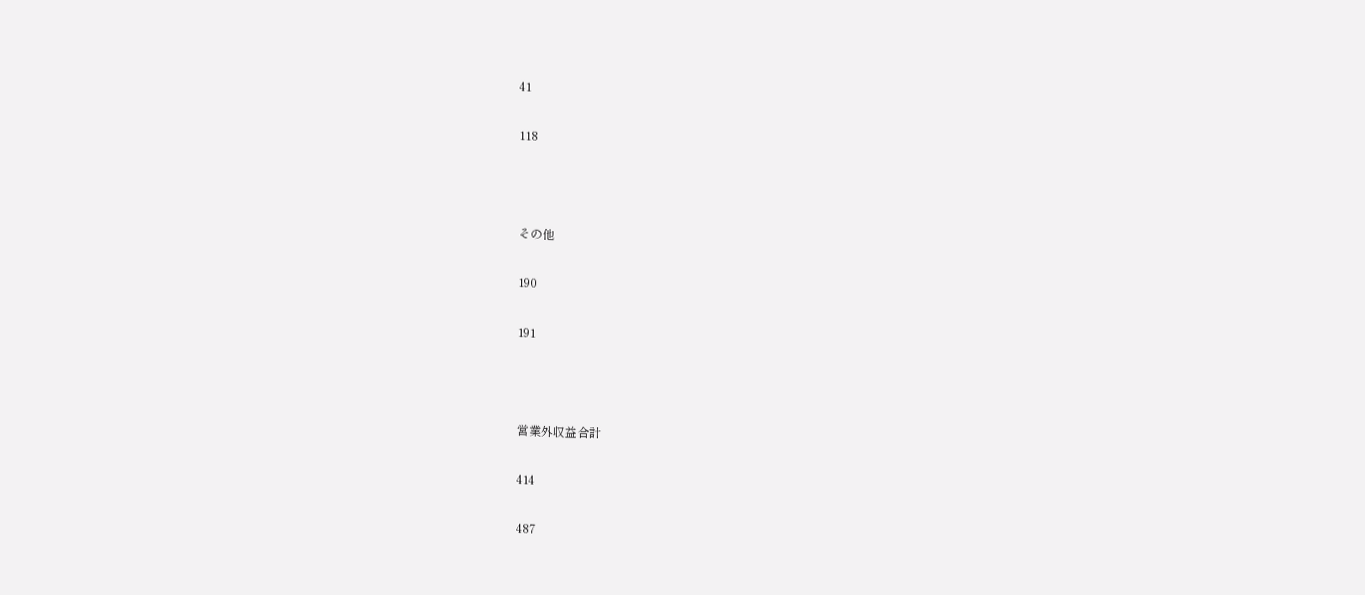41

118



その他

190

191



営業外収益合計

414

487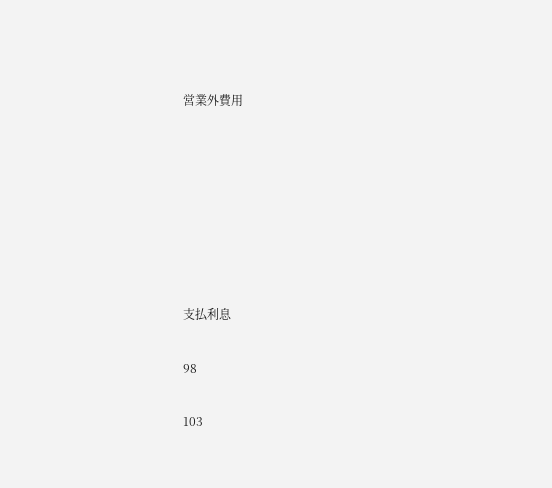営業外費用







支払利息

98

103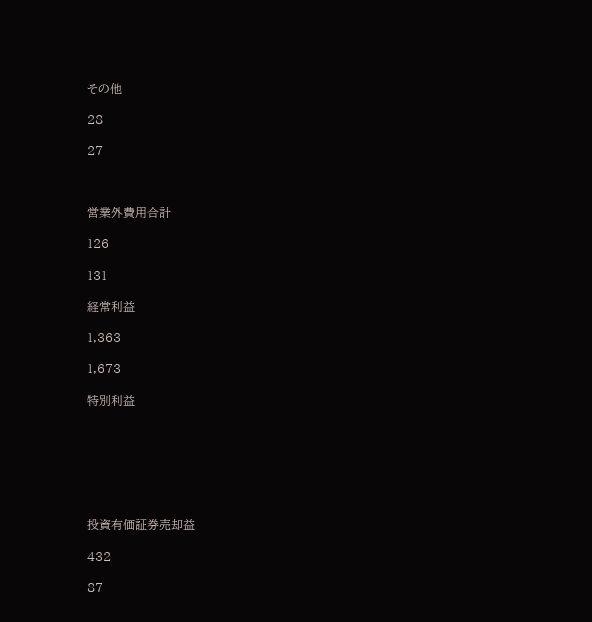その他

28

27



営業外費用合計

126

131

経常利益

1,363

1,673

特別利益







投資有価証券売却益

432

87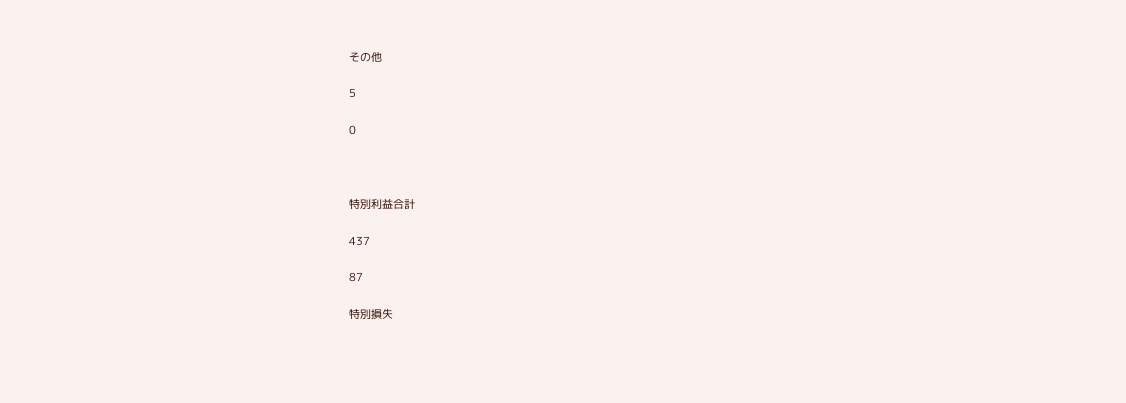その他

5

0



特別利益合計

437

87

特別損失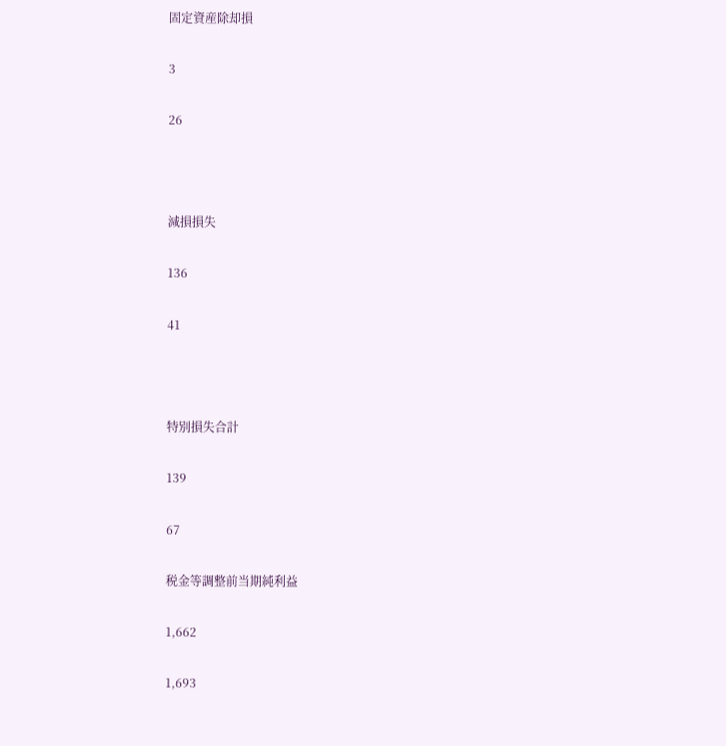固定資産除却損

3

26



減損損失

136

41



特別損失合計

139

67

税金等調整前当期純利益

1,662

1,693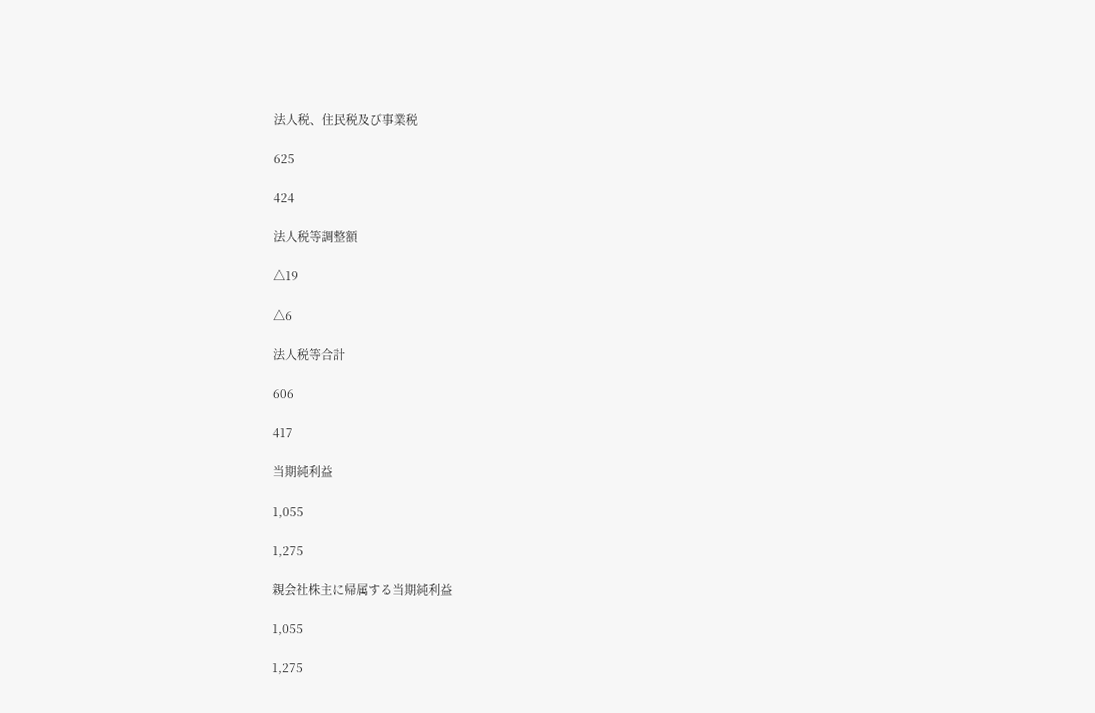法人税、住民税及び事業税

625

424

法人税等調整額

△19

△6

法人税等合計

606

417

当期純利益

1,055

1,275

親会社株主に帰属する当期純利益

1,055

1,275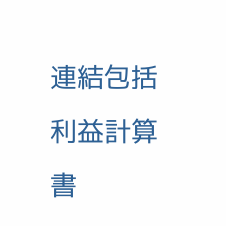連結包括利益計算書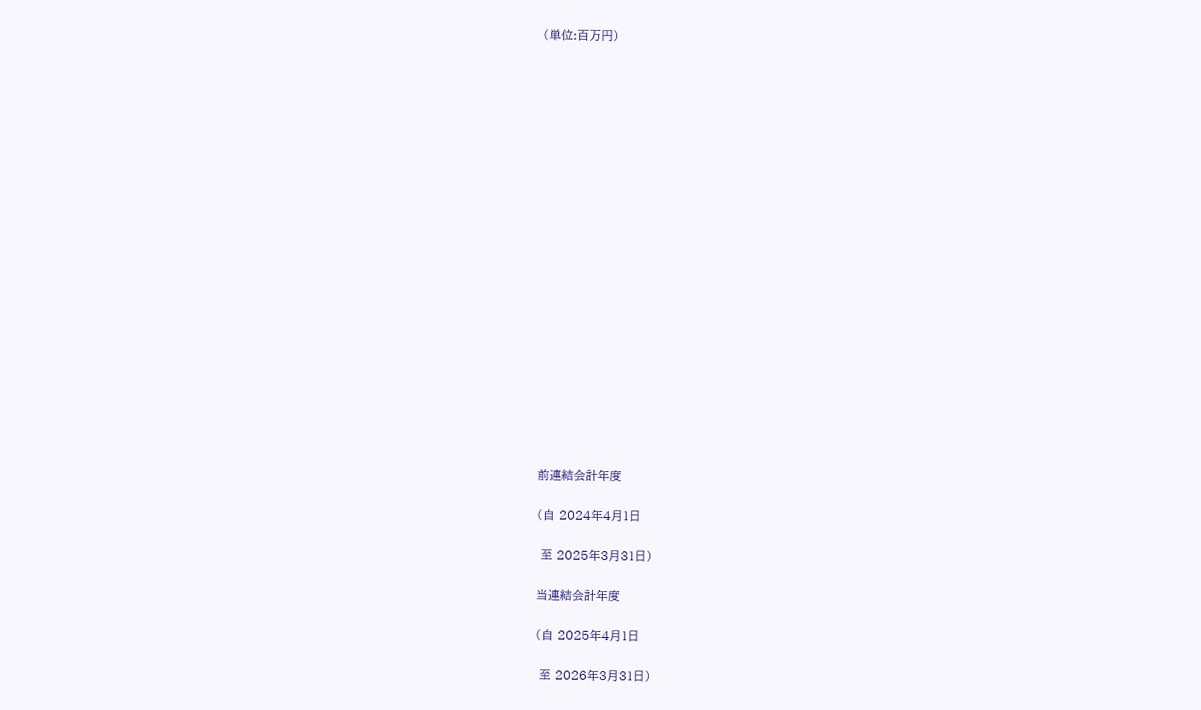(単位:百万円)





















前連結会計年度

(自 2024年4月1日

 至 2025年3月31日)

当連結会計年度

(自 2025年4月1日

 至 2026年3月31日)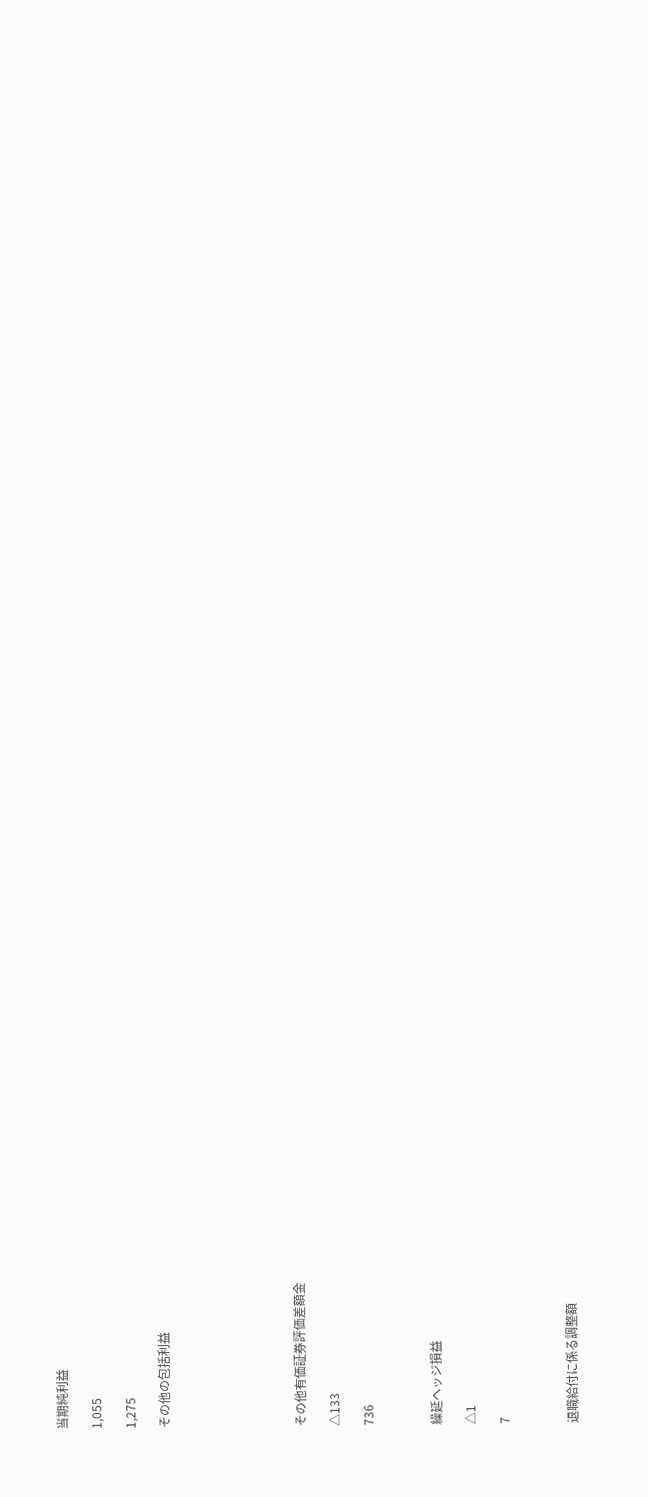当期純利益

1,055

1,275

その他の包括利益







その他有価証券評価差額金

△133

736



繰延ヘッジ損益

△1

7



退職給付に係る調整額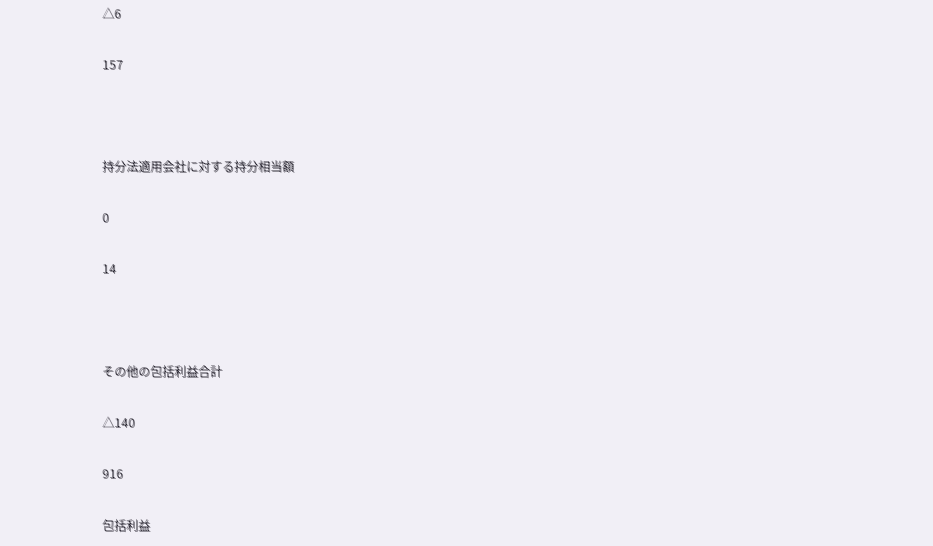△6

157



持分法適用会社に対する持分相当額

0

14



その他の包括利益合計

△140

916

包括利益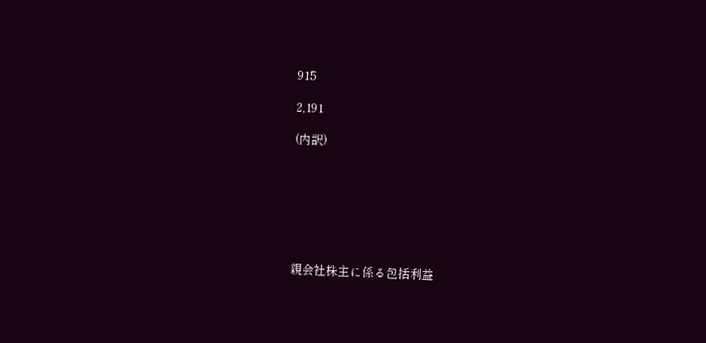915

2,191

(内訳)







親会社株主に係る包括利益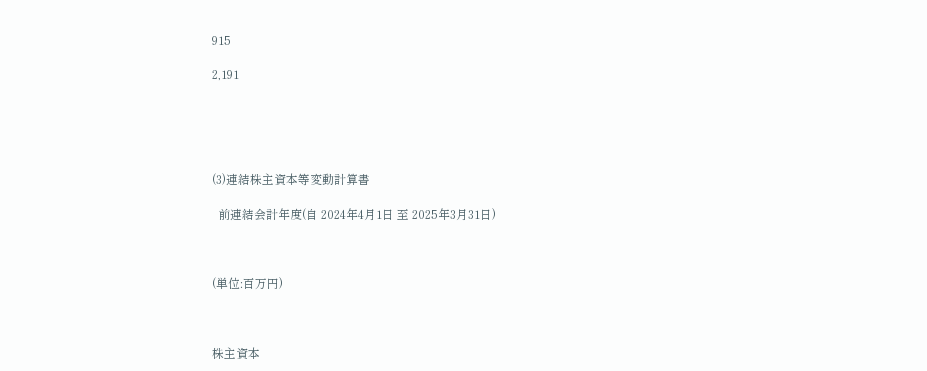915

2,191





(3)連結株主資本等変動計算書

  前連結会計年度(自 2024年4月1日 至 2025年3月31日)



(単位:百万円)



株主資本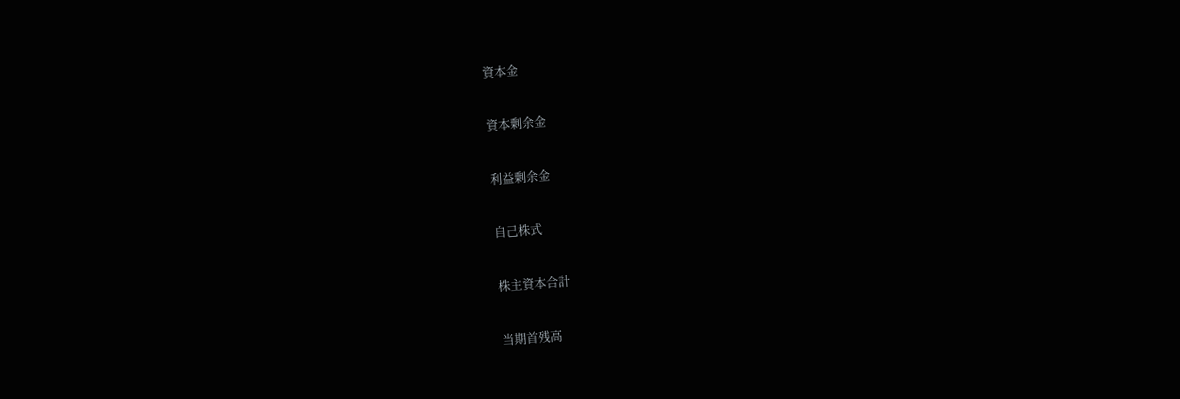資本金

資本剰余金

利益剰余金

自己株式

株主資本合計

当期首残高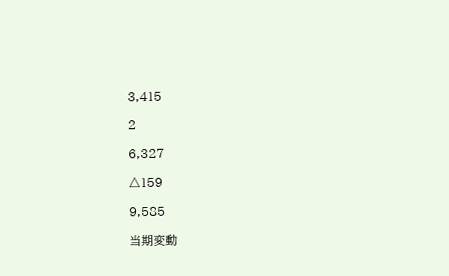3,415

2

6,327

△159

9,585

当期変動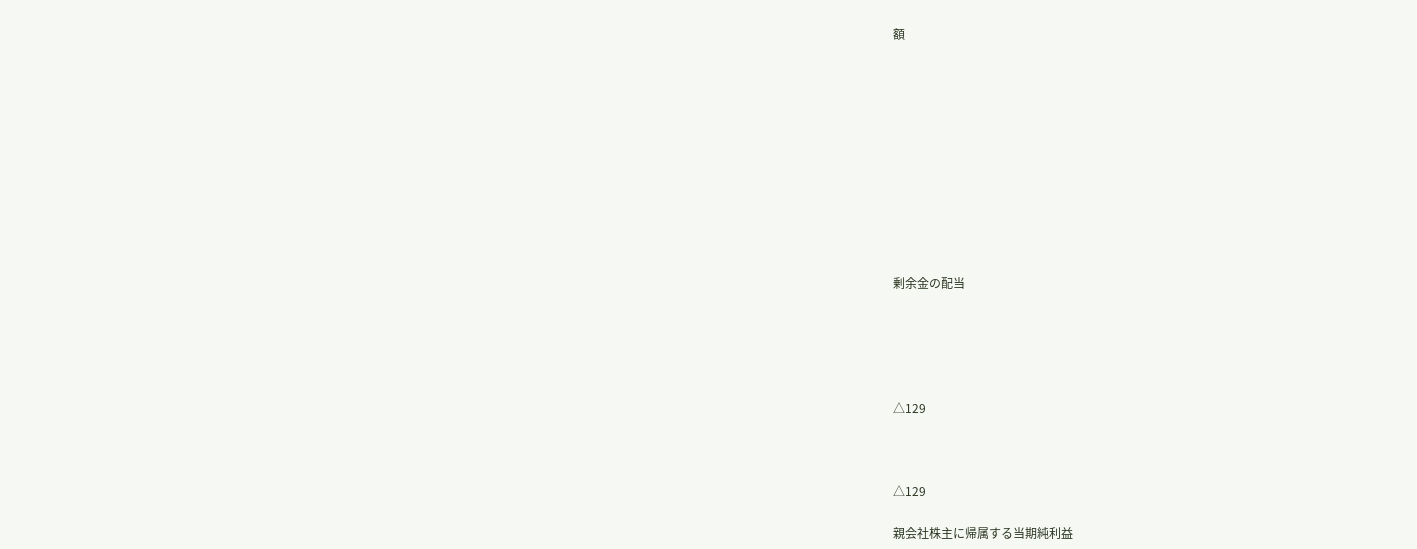額











剰余金の配当





△129



△129

親会社株主に帰属する当期純利益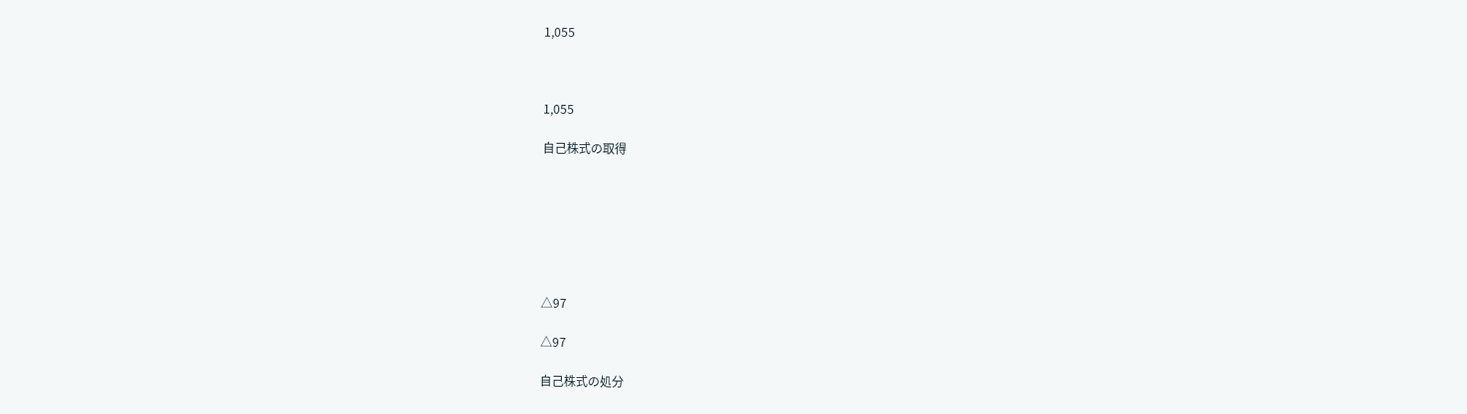1,055



1,055

自己株式の取得







△97

△97

自己株式の処分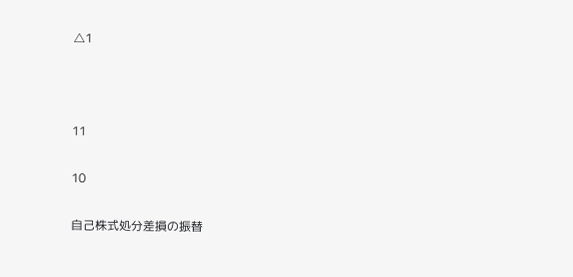△1



11

10

自己株式処分差損の振替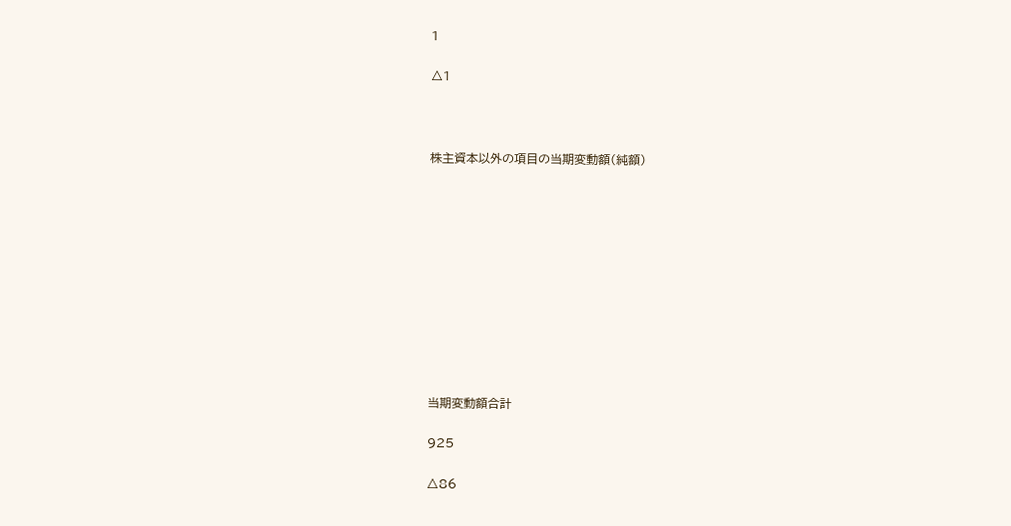1

△1



株主資本以外の項目の当期変動額(純額)











当期変動額合計

925

△86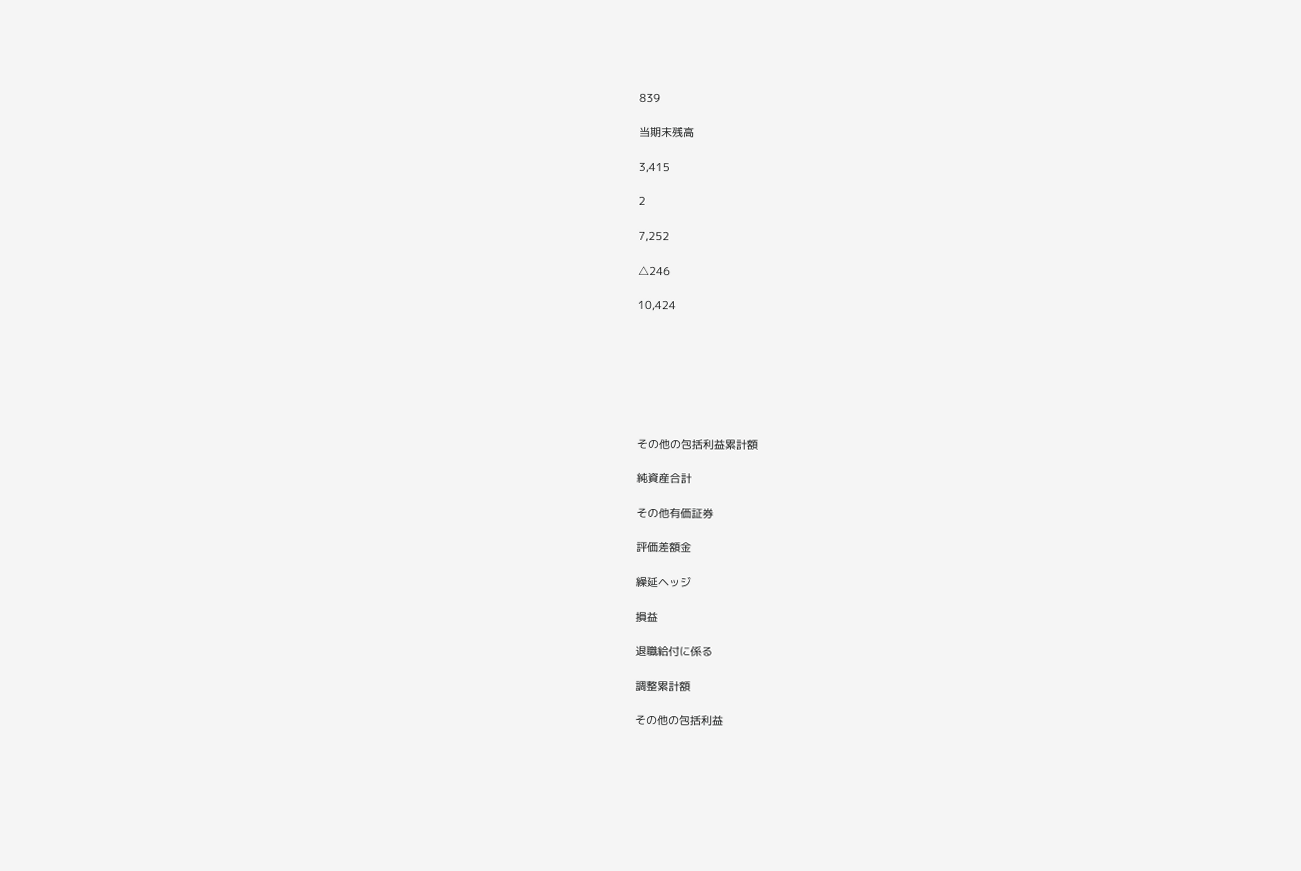839

当期末残高

3,415

2

7,252

△246

10,424







その他の包括利益累計額

純資産合計

その他有価証券

評価差額金

繰延ヘッジ

損益

退職給付に係る

調整累計額

その他の包括利益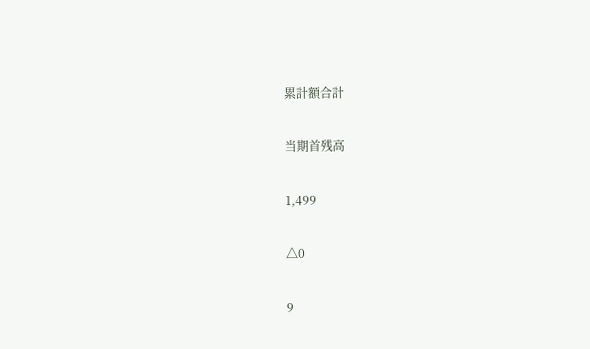累計額合計

当期首残高

1,499

△0

9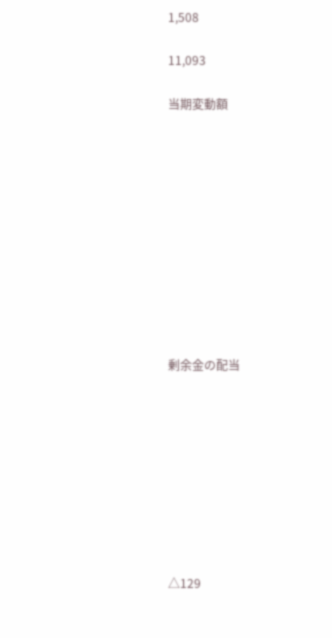1,508

11,093

当期変動額











剰余金の配当









△129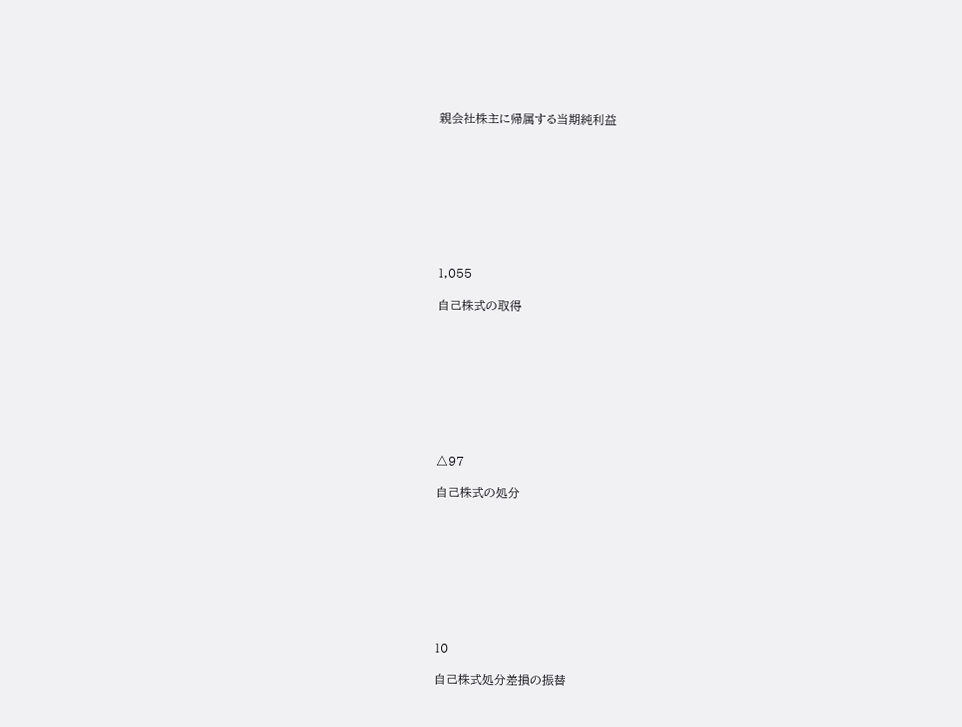親会社株主に帰属する当期純利益









1,055

自己株式の取得









△97

自己株式の処分









10

自己株式処分差損の振替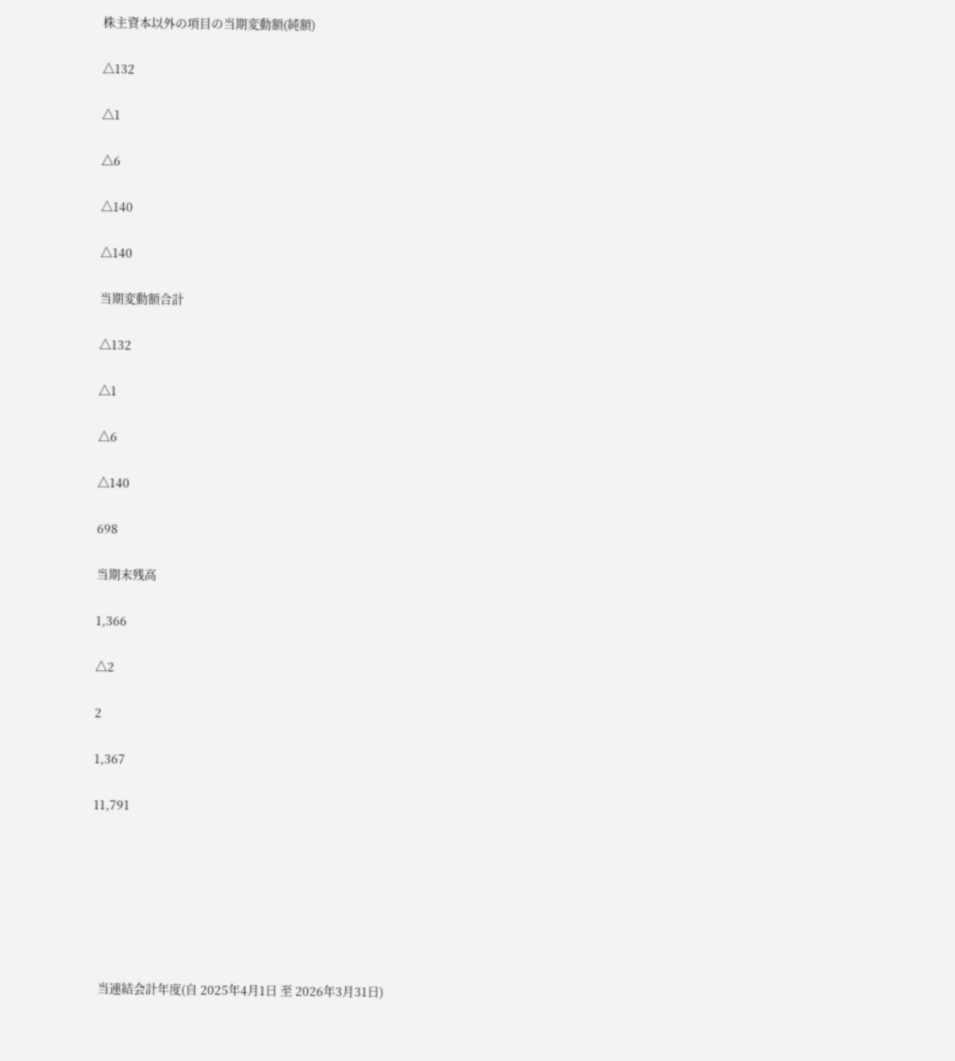株主資本以外の項目の当期変動額(純額)

△132

△1

△6

△140

△140

当期変動額合計

△132

△1

△6

△140

698

当期末残高

1,366

△2

2

1,367

11,791







  当連結会計年度(自 2025年4月1日 至 2026年3月31日)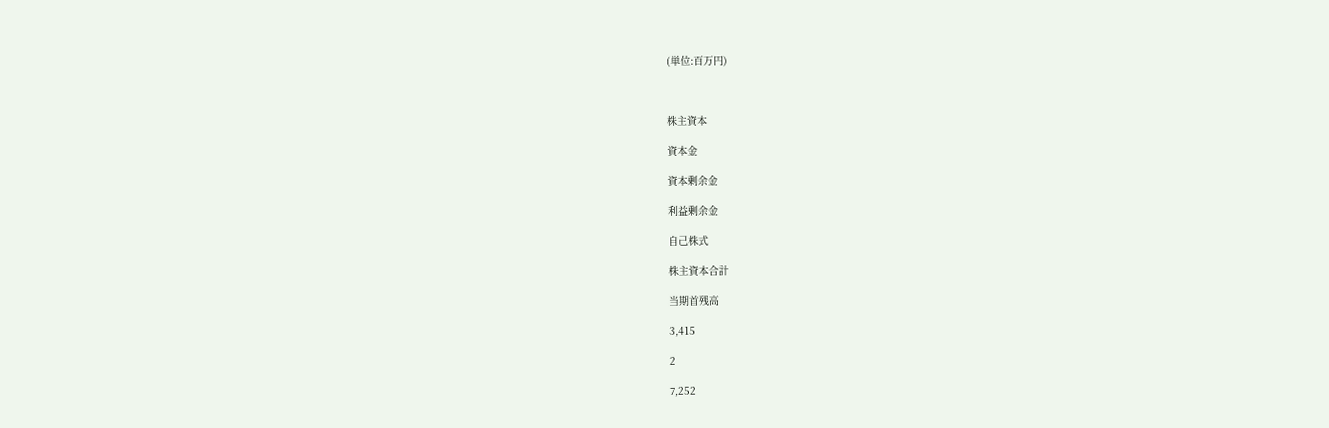(単位:百万円)



株主資本

資本金

資本剰余金

利益剰余金

自己株式

株主資本合計

当期首残高

3,415

2

7,252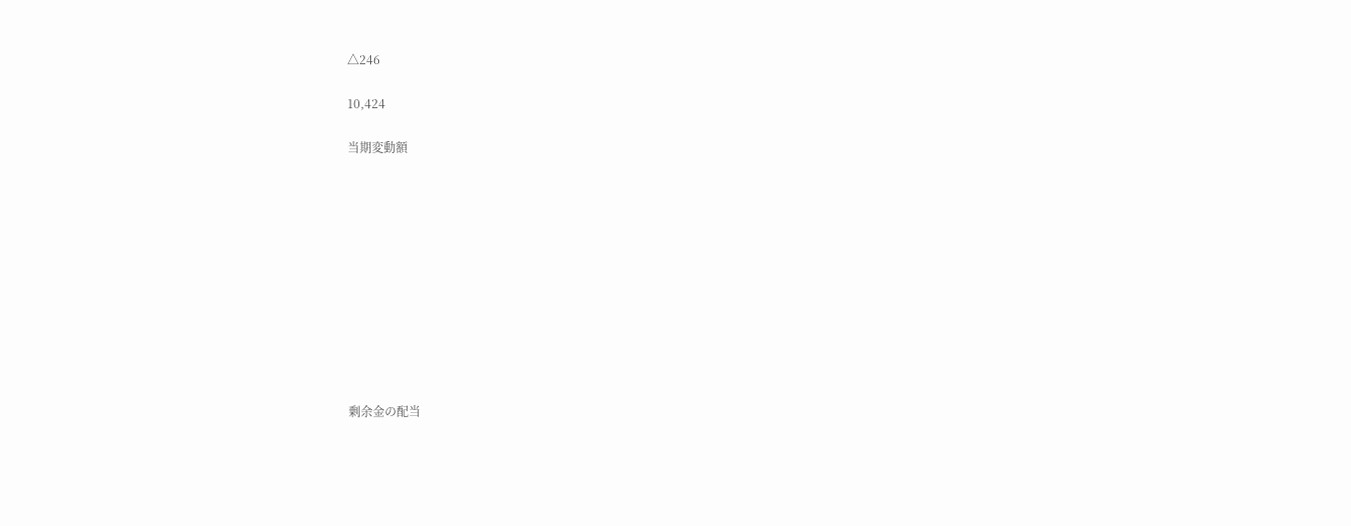△246

10,424

当期変動額











剰余金の配当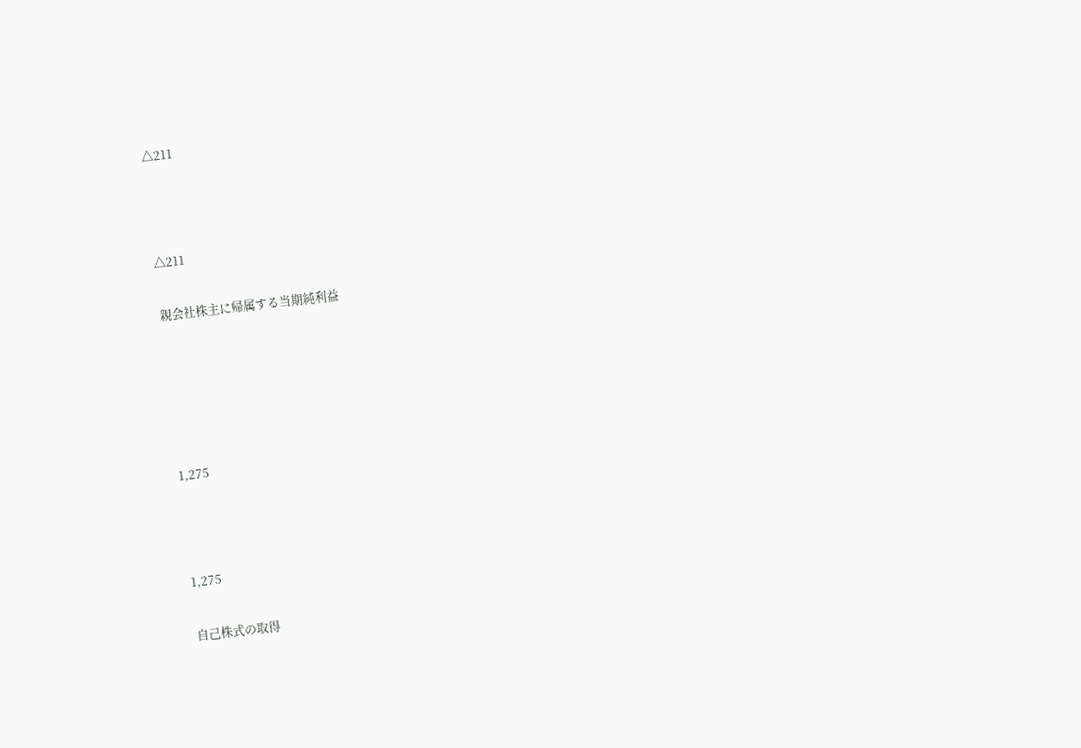△211



△211

親会社株主に帰属する当期純利益





1,275



1,275

自己株式の取得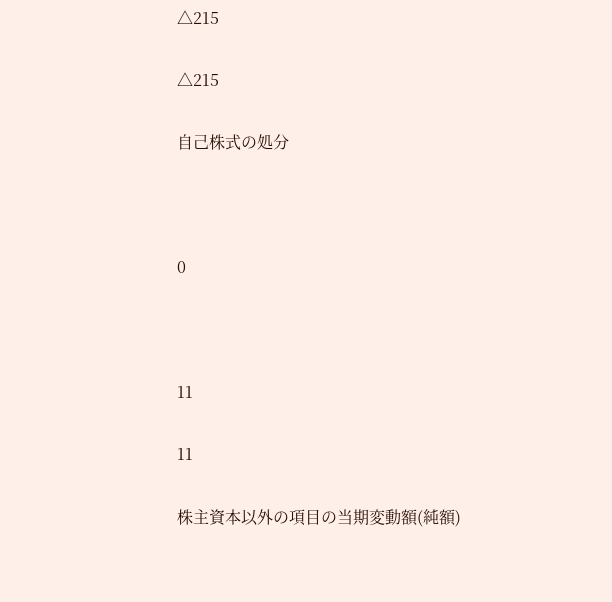△215

△215

自己株式の処分



0



11

11

株主資本以外の項目の当期変動額(純額)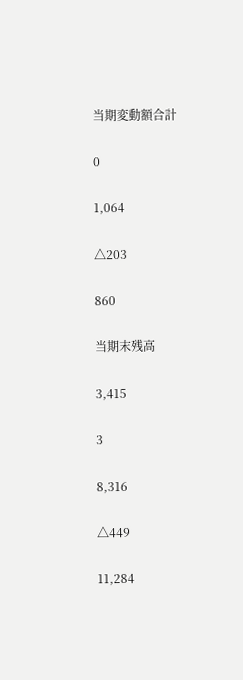当期変動額合計

0

1,064

△203

860

当期末残高

3,415

3

8,316

△449

11,284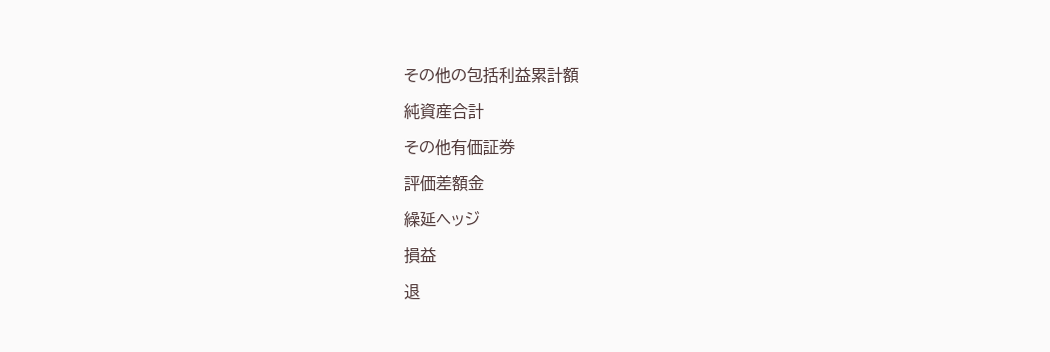その他の包括利益累計額

純資産合計

その他有価証券

評価差額金

繰延ヘッジ

損益

退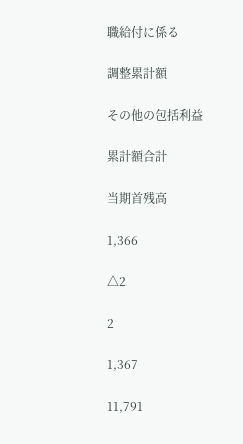職給付に係る

調整累計額

その他の包括利益

累計額合計

当期首残高

1,366

△2

2

1,367

11,791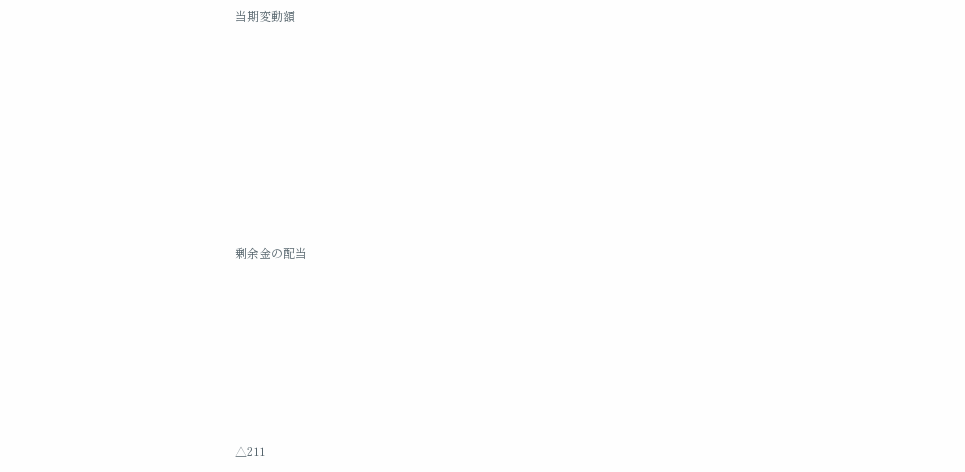当期変動額











剰余金の配当









△211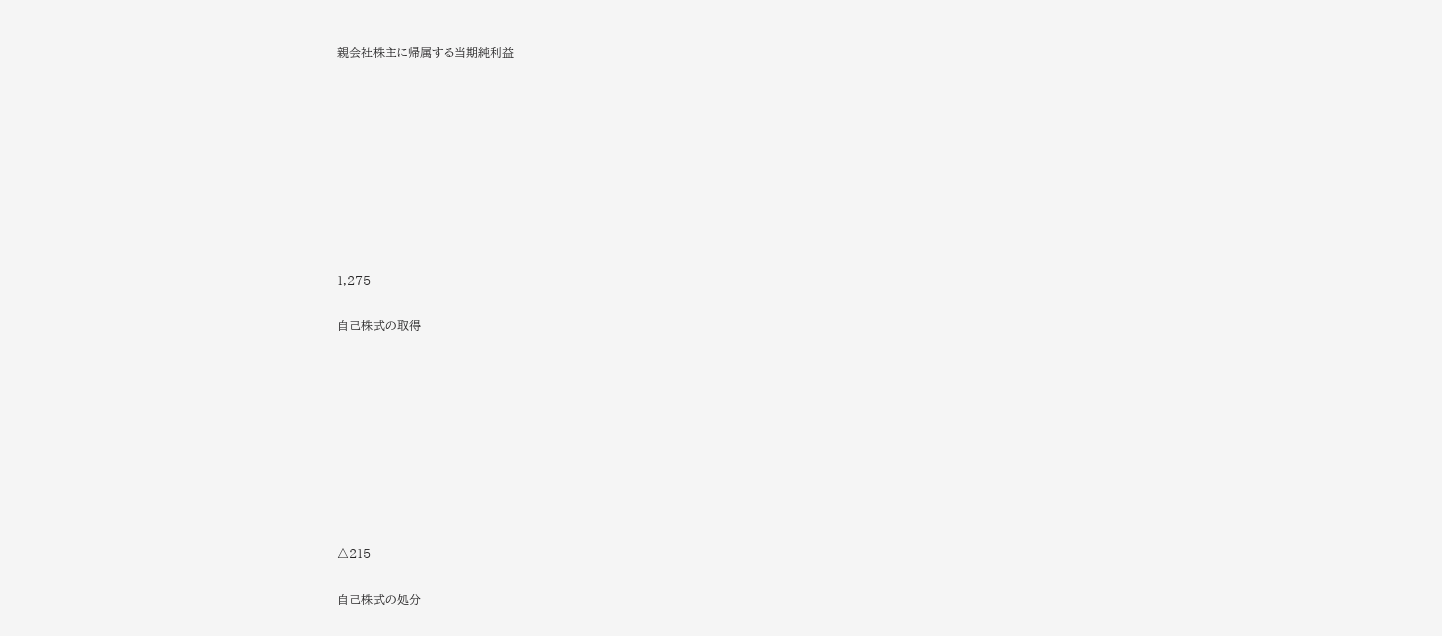親会社株主に帰属する当期純利益









1,275

自己株式の取得









△215

自己株式の処分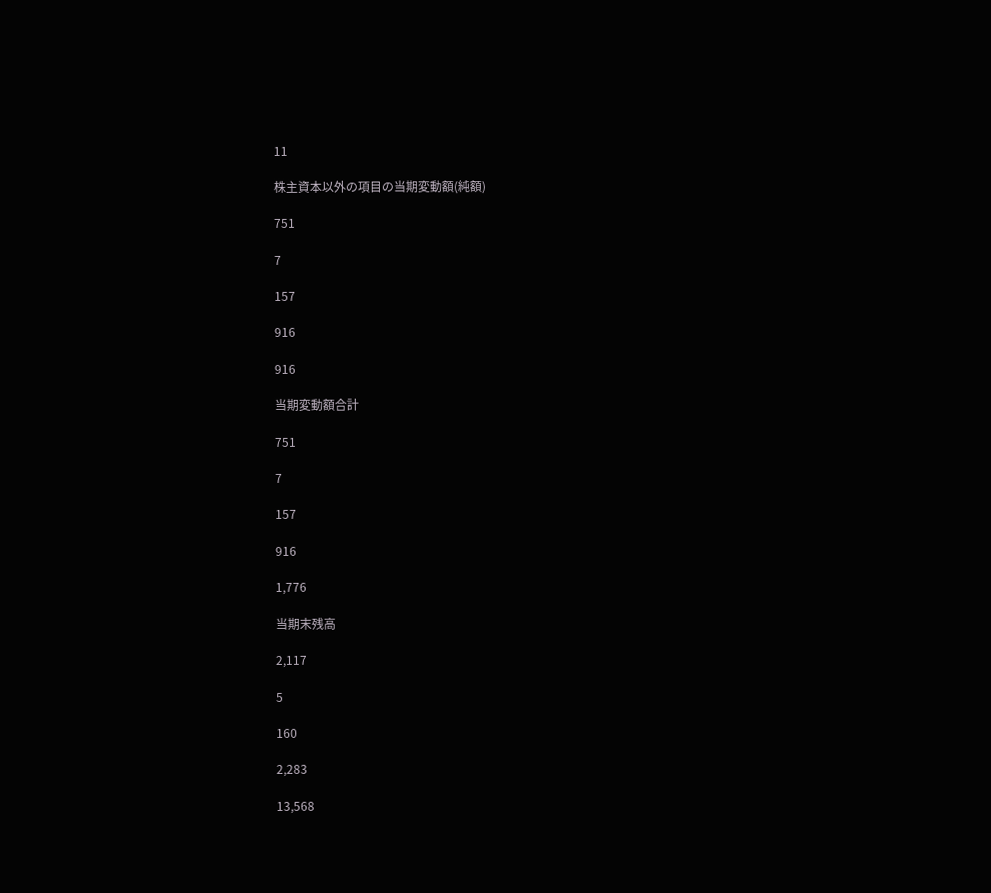11

株主資本以外の項目の当期変動額(純額)

751

7

157

916

916

当期変動額合計

751

7

157

916

1,776

当期末残高

2,117

5

160

2,283

13,568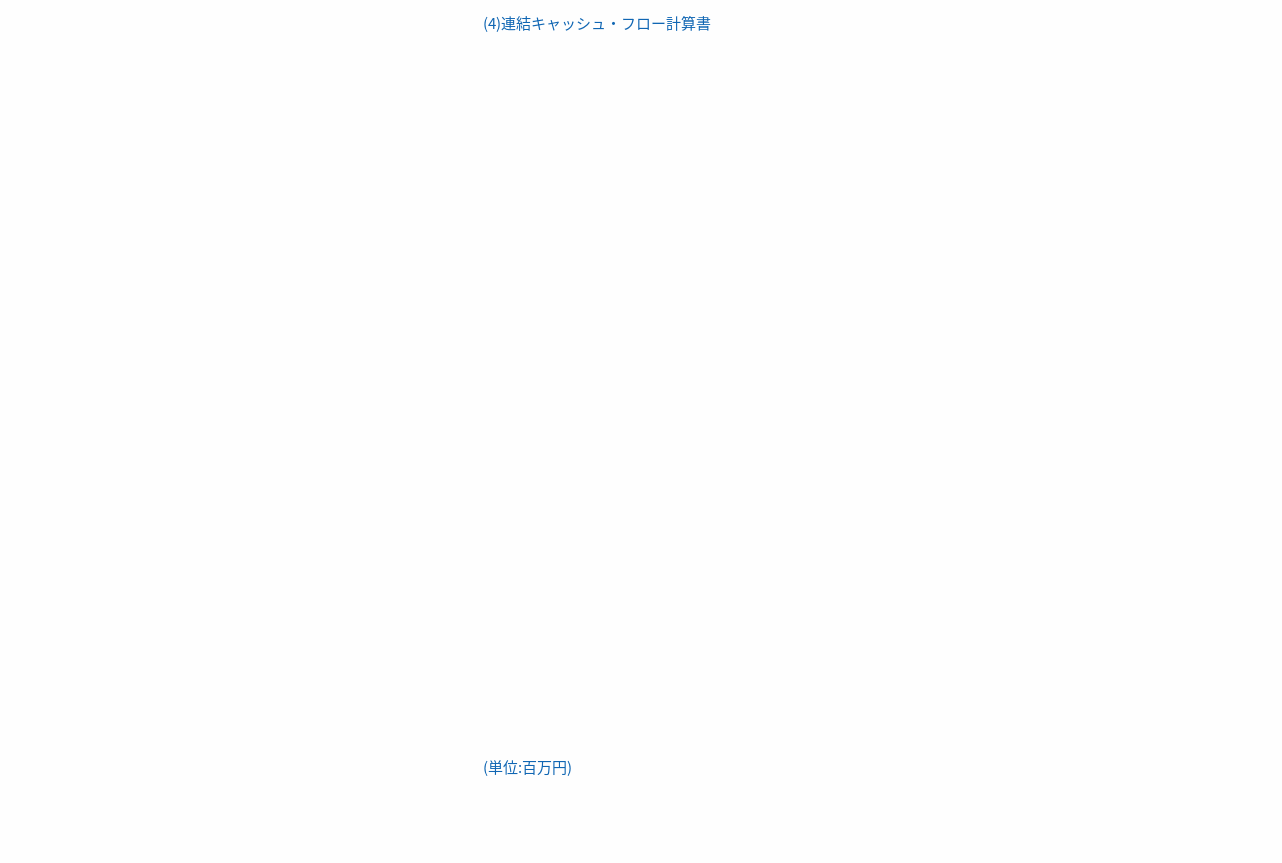(4)連結キャッシュ・フロー計算書























(単位:百万円)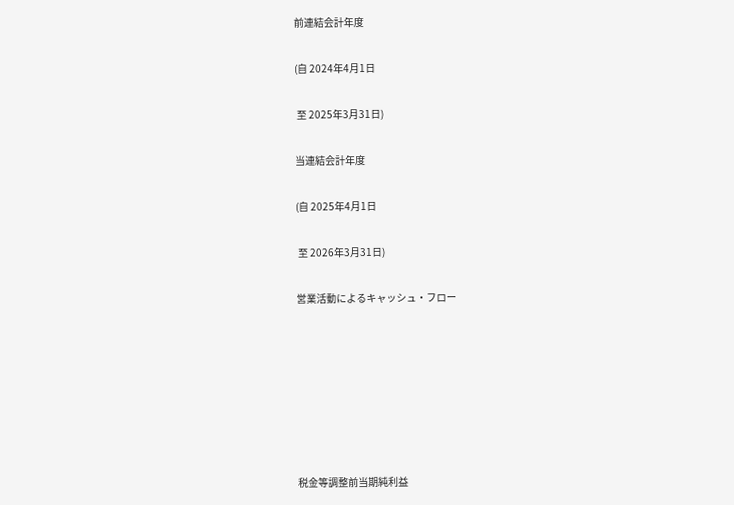前連結会計年度

(自 2024年4月1日

 至 2025年3月31日)

当連結会計年度

(自 2025年4月1日

 至 2026年3月31日)

営業活動によるキャッシュ・フロー







税金等調整前当期純利益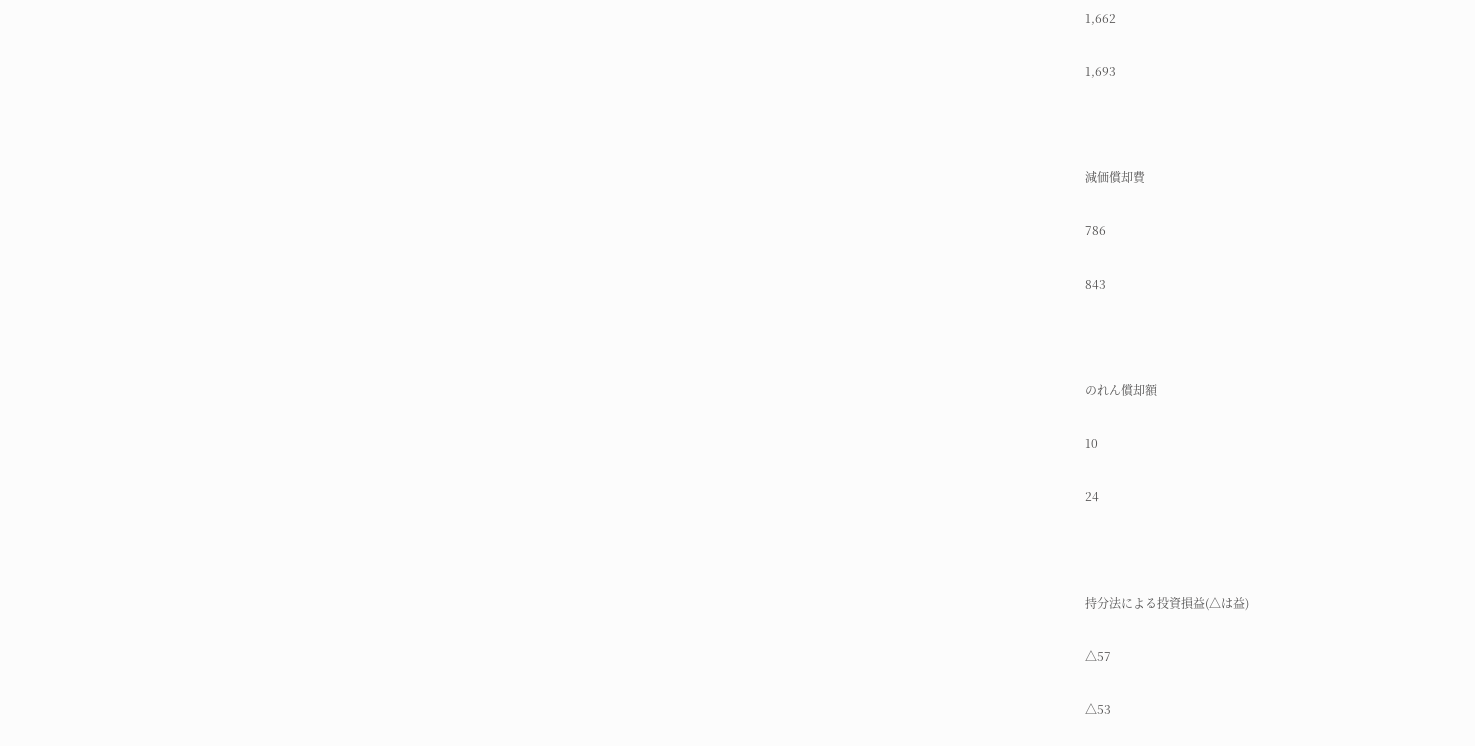1,662

1,693



減価償却費

786

843



のれん償却額

10

24



持分法による投資損益(△は益)

△57

△53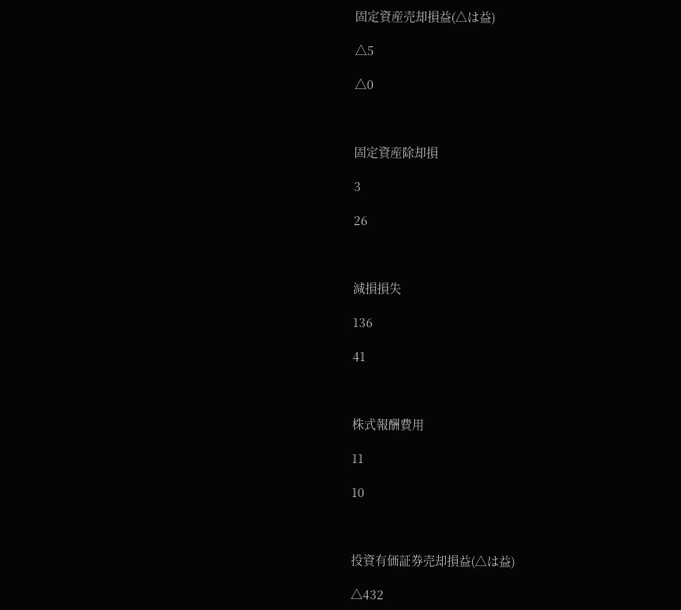固定資産売却損益(△は益)

△5

△0



固定資産除却損

3

26



減損損失

136

41



株式報酬費用

11

10



投資有価証券売却損益(△は益)

△432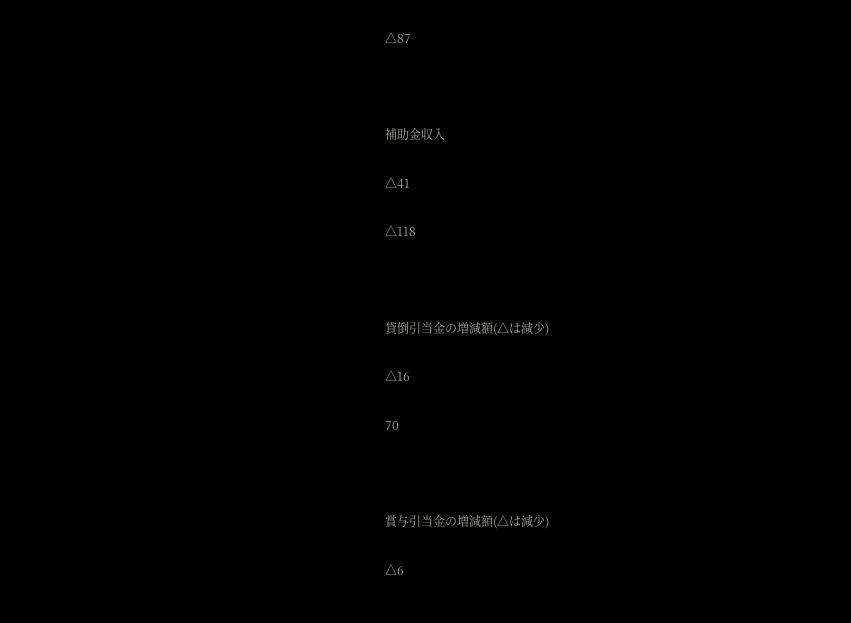△87



補助金収入

△41

△118



貸倒引当金の増減額(△は減少)

△16

70



賞与引当金の増減額(△は減少)

△6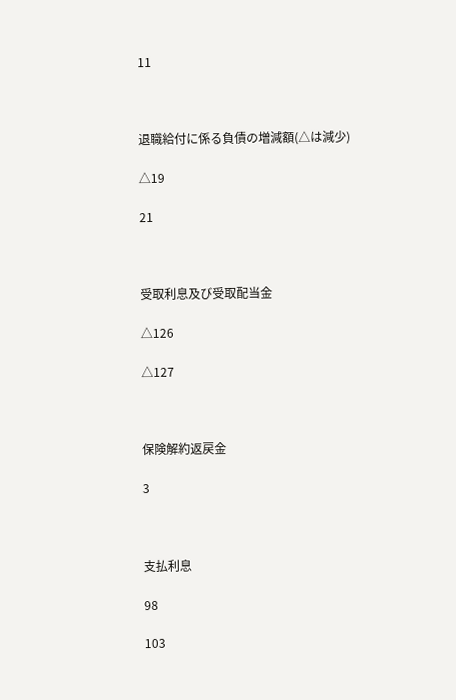11



退職給付に係る負債の増減額(△は減少)

△19

21



受取利息及び受取配当金

△126

△127



保険解約返戻金

3



支払利息

98

103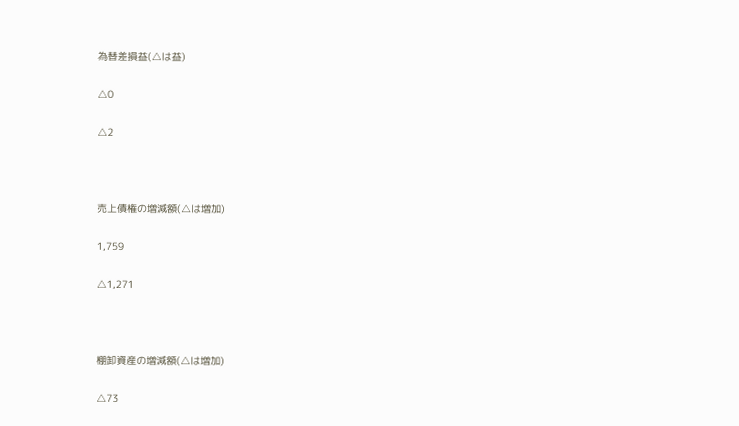為替差損益(△は益)

△0

△2



売上債権の増減額(△は増加)

1,759

△1,271



棚卸資産の増減額(△は増加)

△73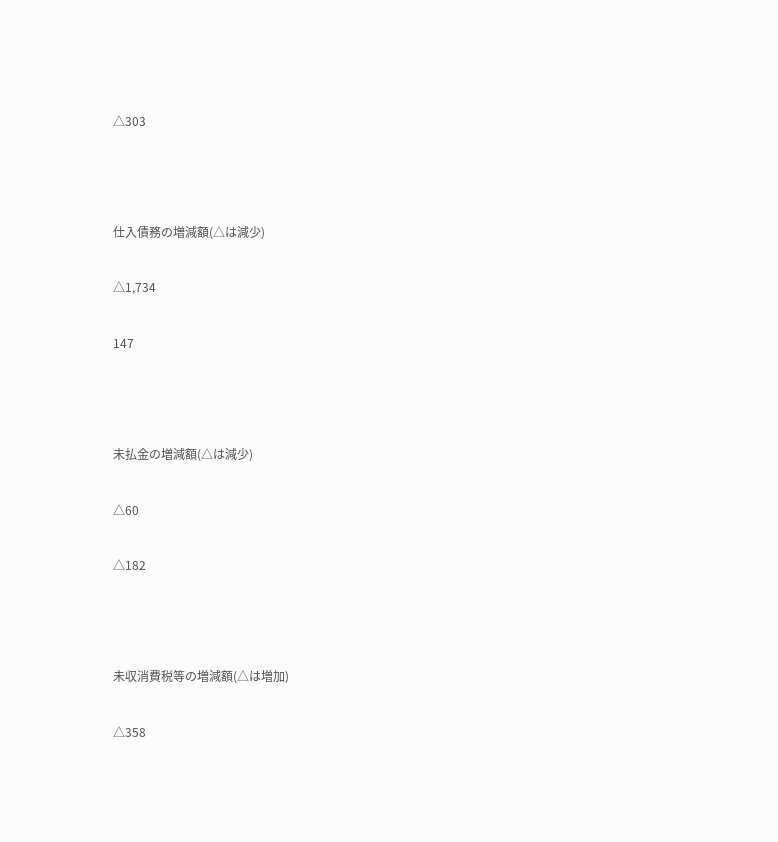△303



仕入債務の増減額(△は減少)

△1,734

147



未払金の増減額(△は減少)

△60

△182



未収消費税等の増減額(△は増加)

△358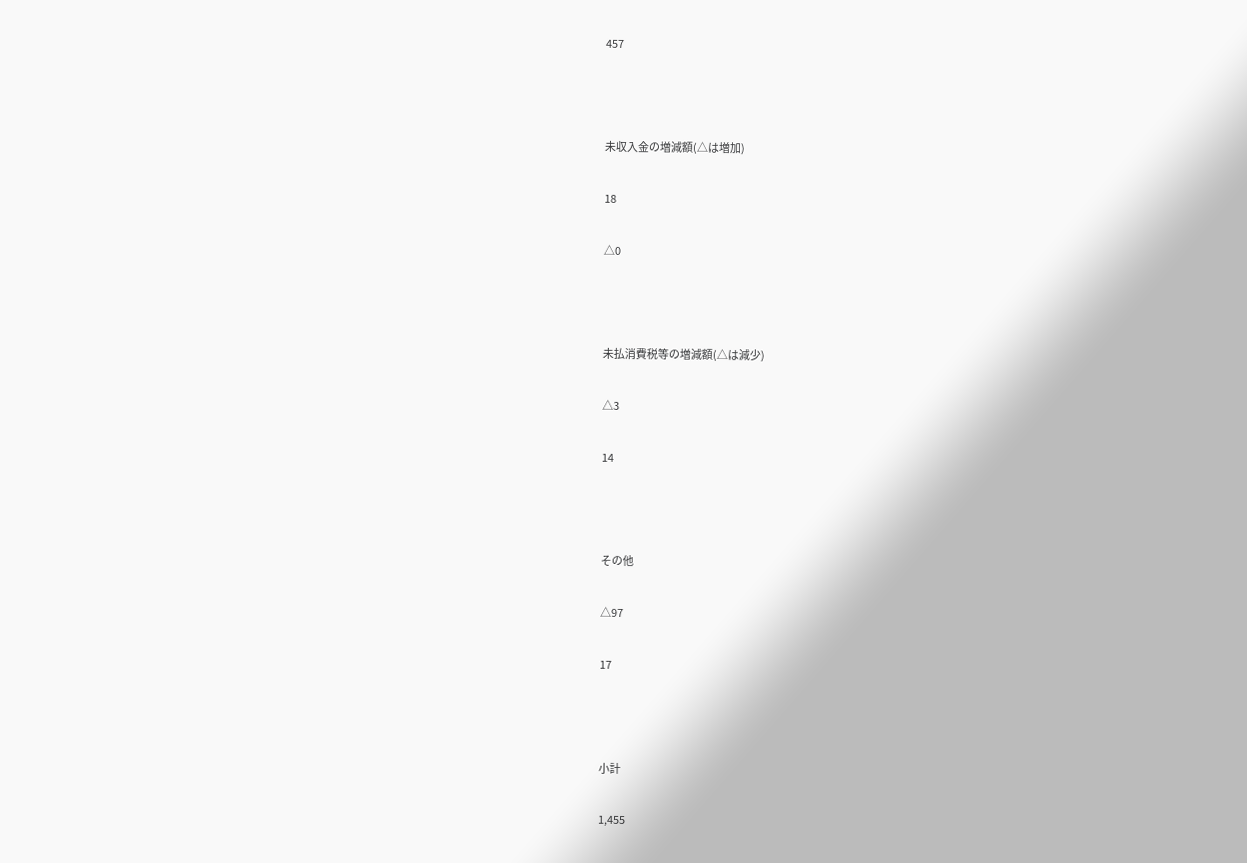457



未収入金の増減額(△は増加)

18

△0



未払消費税等の増減額(△は減少)

△3

14



その他

△97

17



小計

1,455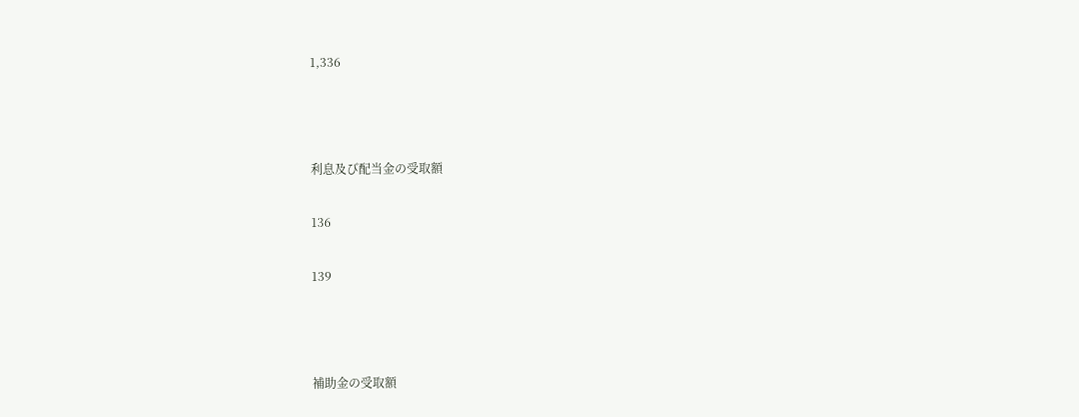1,336



利息及び配当金の受取額

136

139



補助金の受取額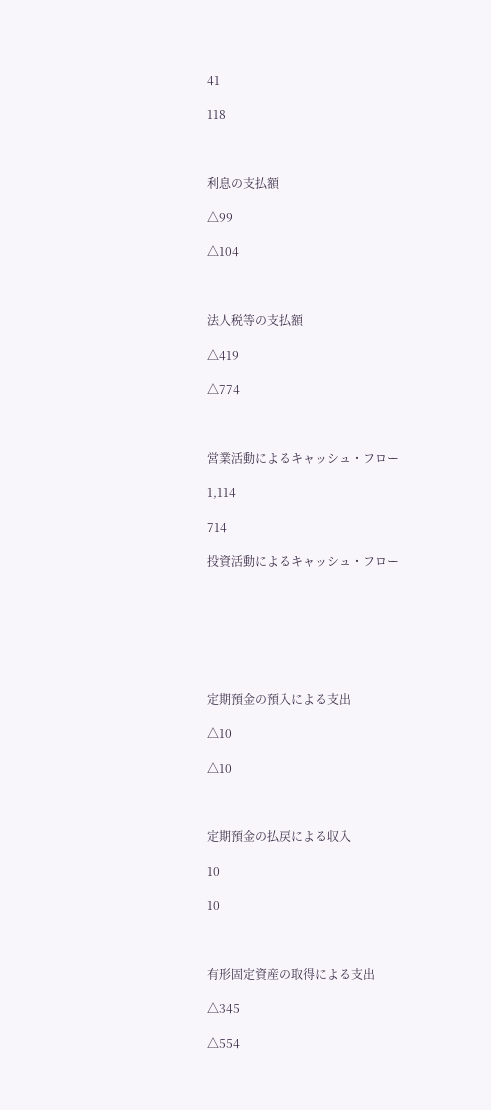41

118



利息の支払額

△99

△104



法人税等の支払額

△419

△774



営業活動によるキャッシュ・フロー

1,114

714

投資活動によるキャッシュ・フロー







定期預金の預入による支出

△10

△10



定期預金の払戻による収入

10

10



有形固定資産の取得による支出

△345

△554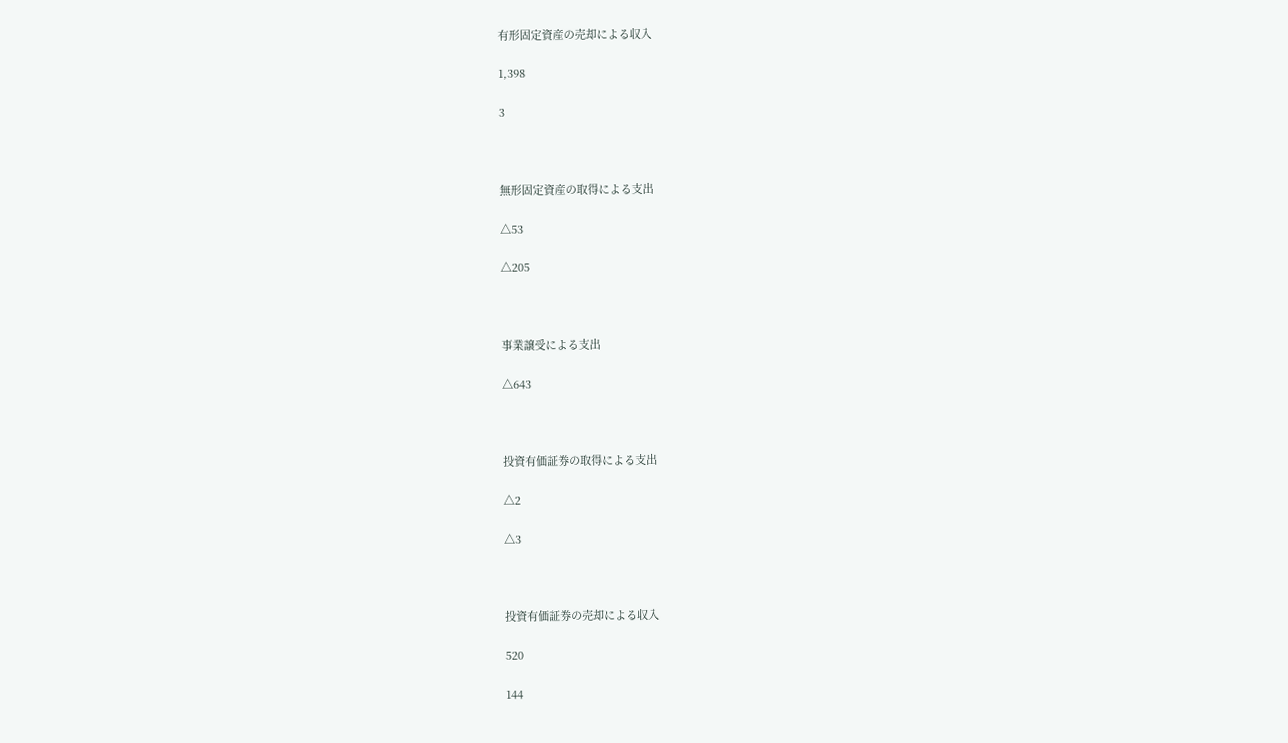有形固定資産の売却による収入

1,398

3



無形固定資産の取得による支出

△53

△205



事業譲受による支出

△643



投資有価証券の取得による支出

△2

△3



投資有価証券の売却による収入

520

144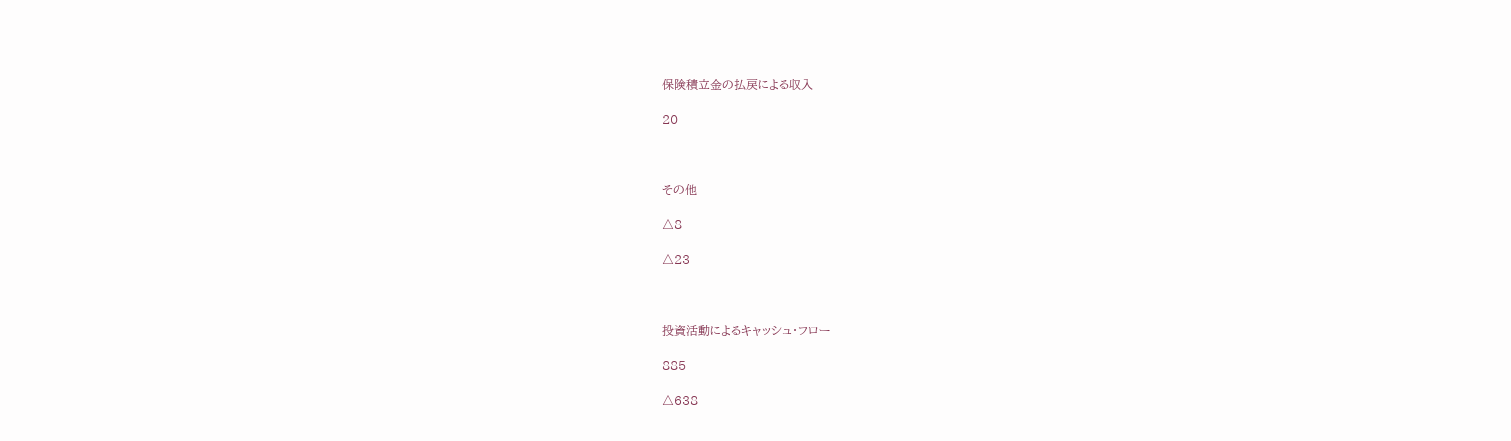保険積立金の払戻による収入

20



その他

△8

△23



投資活動によるキャッシュ・フロー

885

△638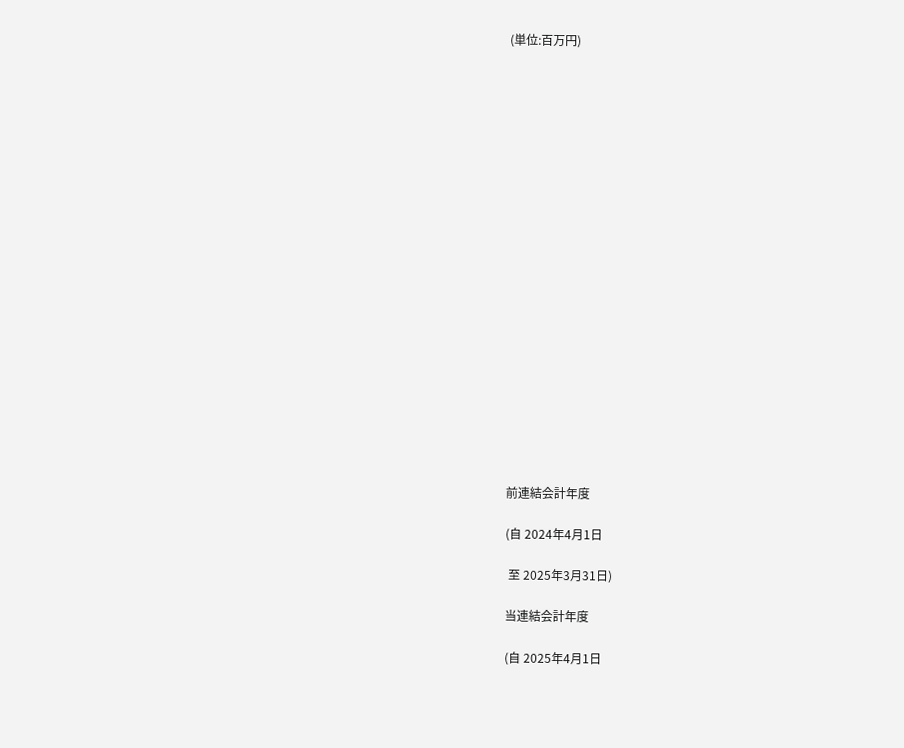(単位:百万円)





















前連結会計年度

(自 2024年4月1日

 至 2025年3月31日)

当連結会計年度

(自 2025年4月1日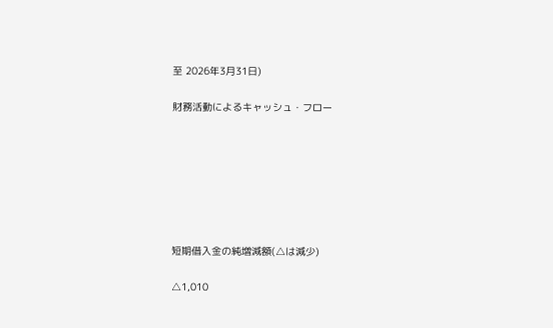至 2026年3月31日)

財務活動によるキャッシュ・フロー







短期借入金の純増減額(△は減少)

△1,010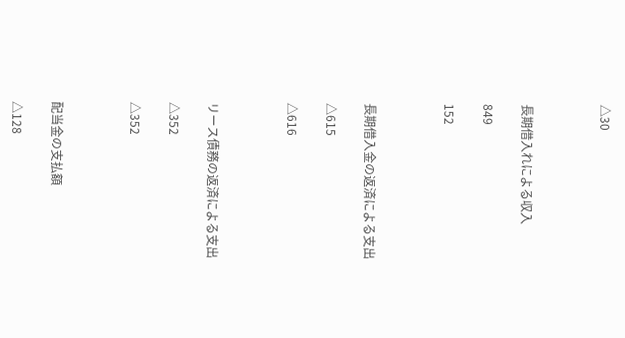△30



長期借入れによる収入

849

152



長期借入金の返済による支出

△615

△616



リース債務の返済による支出

△352

△352



配当金の支払額

△128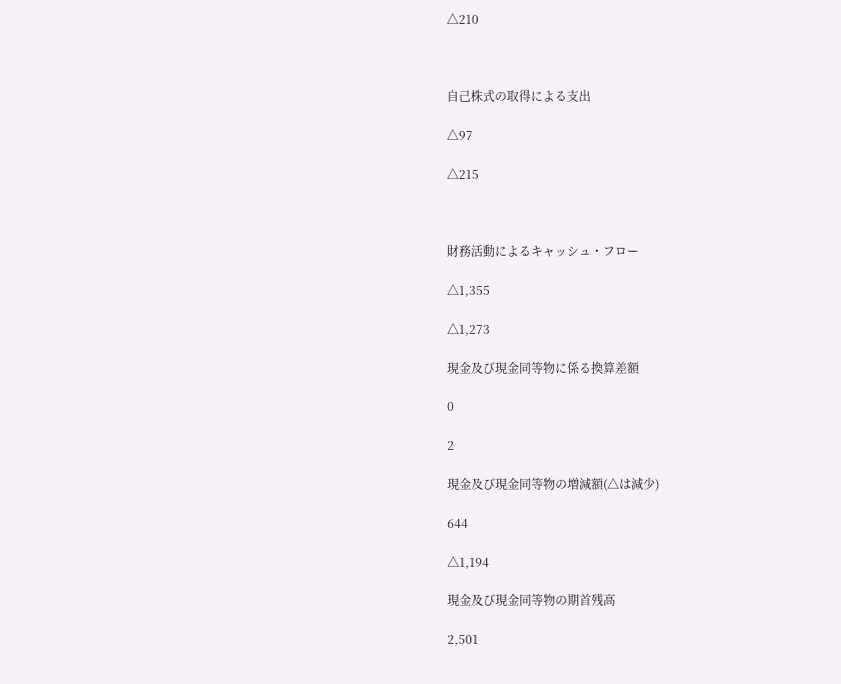△210



自己株式の取得による支出

△97

△215



財務活動によるキャッシュ・フロー

△1,355

△1,273

現金及び現金同等物に係る換算差額

0

2

現金及び現金同等物の増減額(△は減少)

644

△1,194

現金及び現金同等物の期首残高

2,501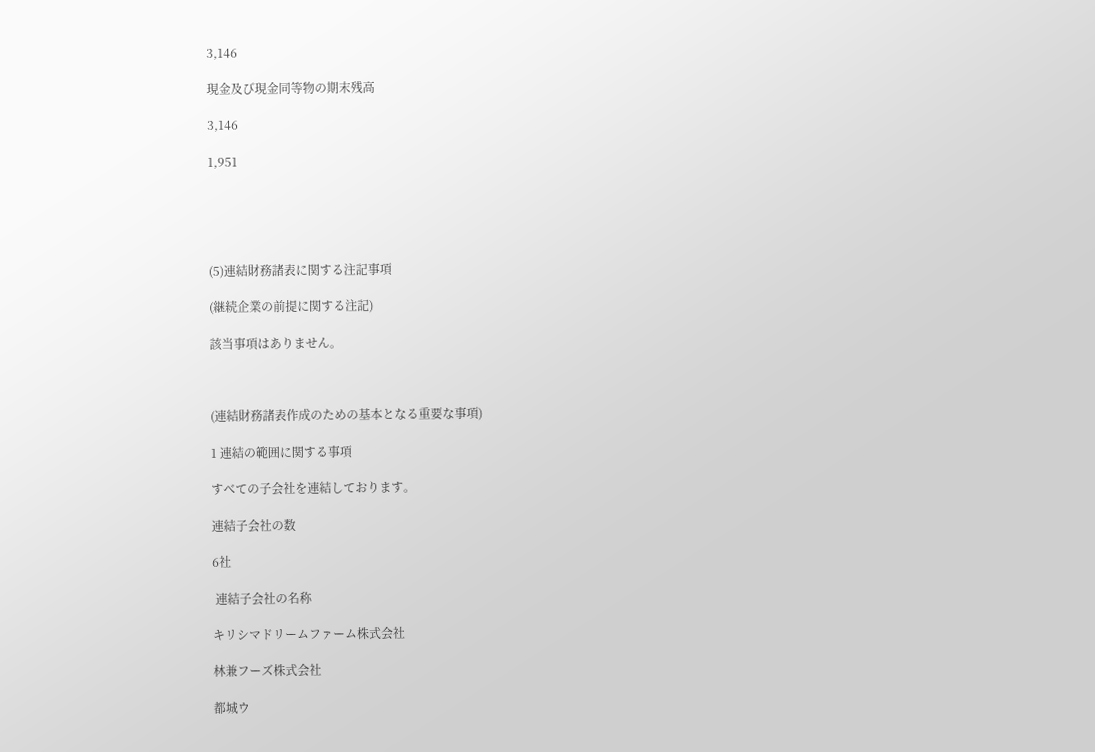3,146

現金及び現金同等物の期末残高

3,146

1,951





(5)連結財務諸表に関する注記事項

(継続企業の前提に関する注記)

該当事項はありません。



(連結財務諸表作成のための基本となる重要な事項)

1 連結の範囲に関する事項

すべての子会社を連結しております。

連結子会社の数

6社

 連結子会社の名称

キリシマドリームファーム株式会社

林兼フーズ株式会社

都城ウ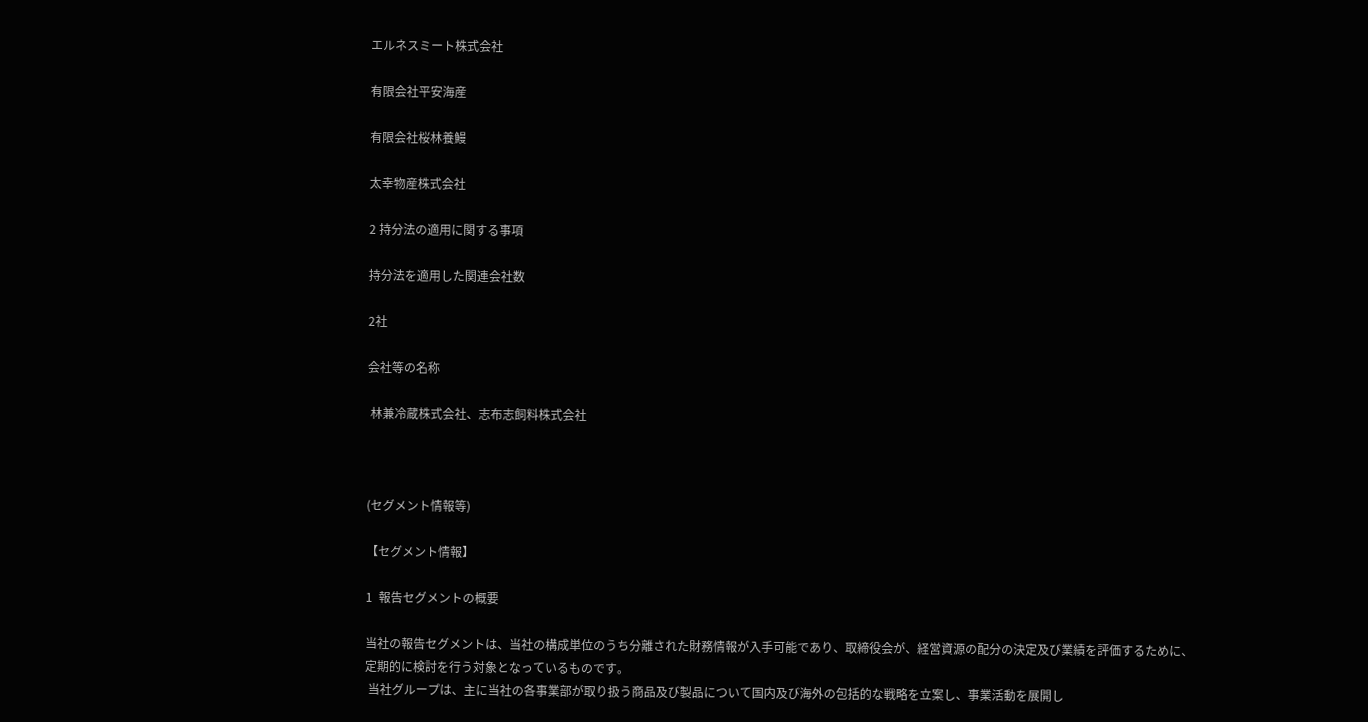エルネスミート株式会社

有限会社平安海産

有限会社桜林養鰻

太幸物産株式会社

2 持分法の適用に関する事項

持分法を適用した関連会社数

2社

会社等の名称

 林兼冷蔵株式会社、志布志飼料株式会社



(セグメント情報等)

【セグメント情報】

1  報告セグメントの概要

当社の報告セグメントは、当社の構成単位のうち分離された財務情報が入手可能であり、取締役会が、経営資源の配分の決定及び業績を評価するために、定期的に検討を行う対象となっているものです。
 当社グループは、主に当社の各事業部が取り扱う商品及び製品について国内及び海外の包括的な戦略を立案し、事業活動を展開し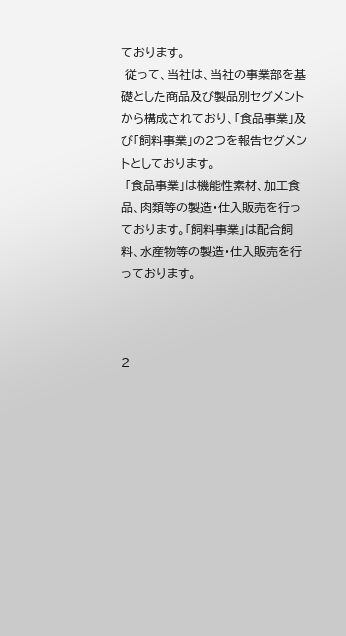ております。
 従って、当社は、当社の事業部を基礎とした商品及び製品別セグメントから構成されており、「食品事業」及び「飼料事業」の2つを報告セグメントとしております。
 「食品事業」は機能性素材、加工食品、肉類等の製造・仕入販売を行っております。「飼料事業」は配合飼料、水産物等の製造・仕入販売を行っております。



2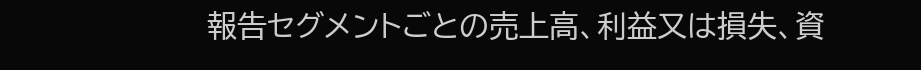報告セグメントごとの売上高、利益又は損失、資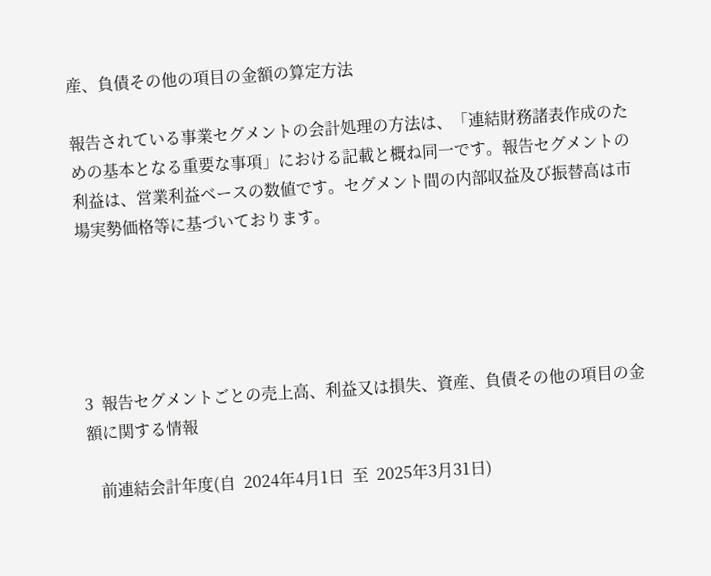産、負債その他の項目の金額の算定方法

報告されている事業セグメントの会計処理の方法は、「連結財務諸表作成のための基本となる重要な事項」における記載と概ね同一です。報告セグメントの利益は、営業利益ベースの数値です。セグメント間の内部収益及び振替高は市場実勢価格等に基づいております。





3  報告セグメントごとの売上高、利益又は損失、資産、負債その他の項目の金額に関する情報

   前連結会計年度(自  2024年4月1日  至  2025年3月31日)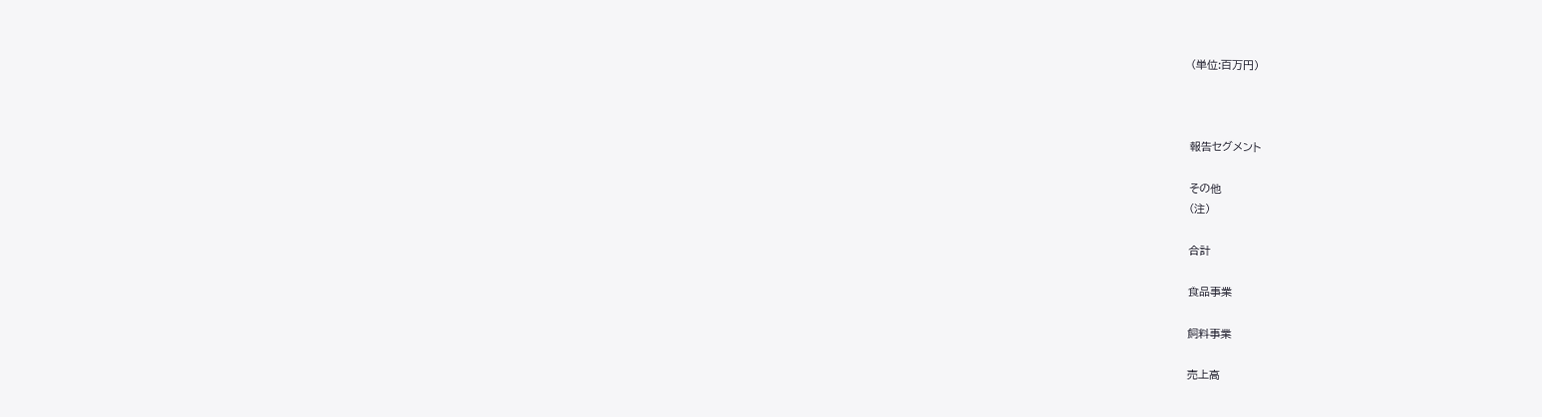(単位:百万円)



報告セグメント

その他
(注)

合計

食品事業

飼料事業

売上高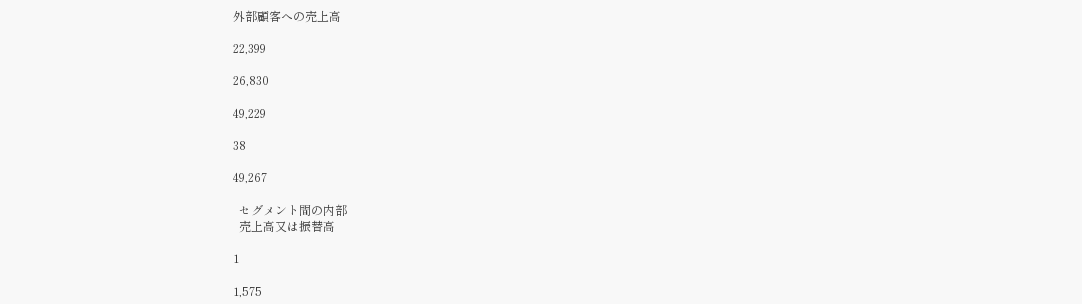外部顧客への売上高

22,399

26,830

49,229

38

49,267

  セグメント間の内部
  売上高又は振替高

1

1,575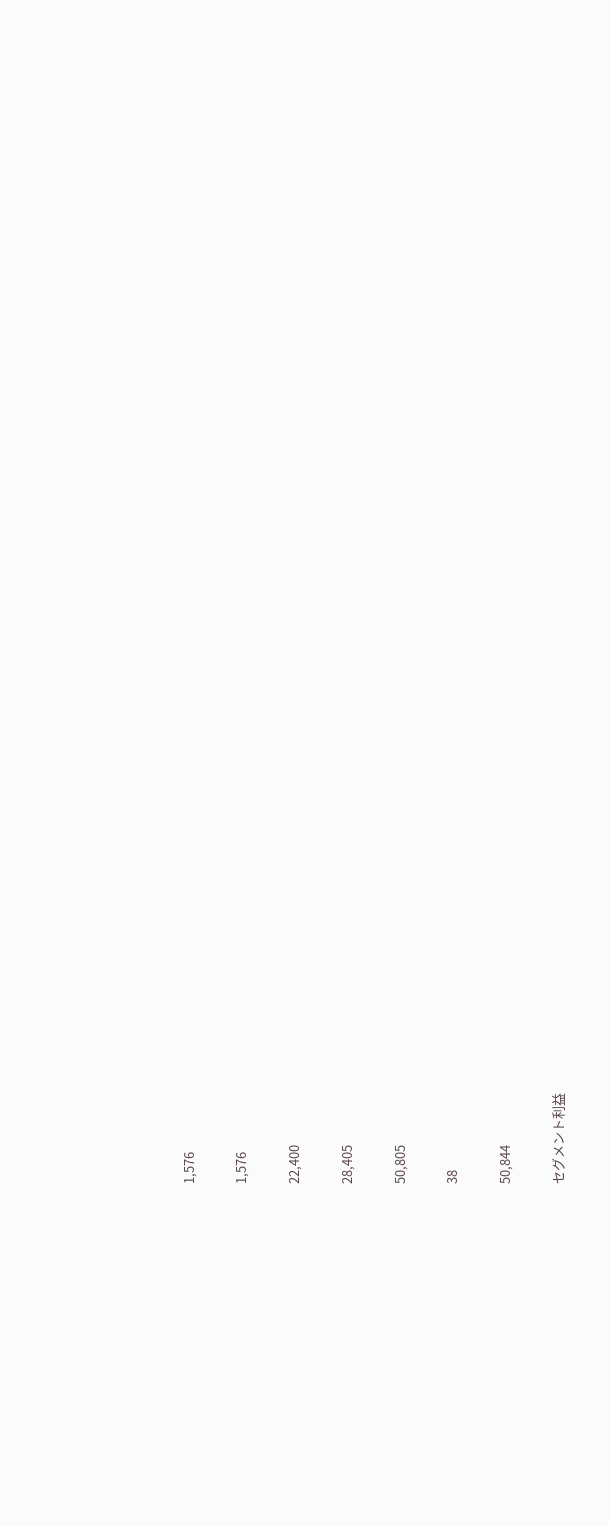1,576

1,576

22,400

28,405

50,805

38

50,844

セグメント利益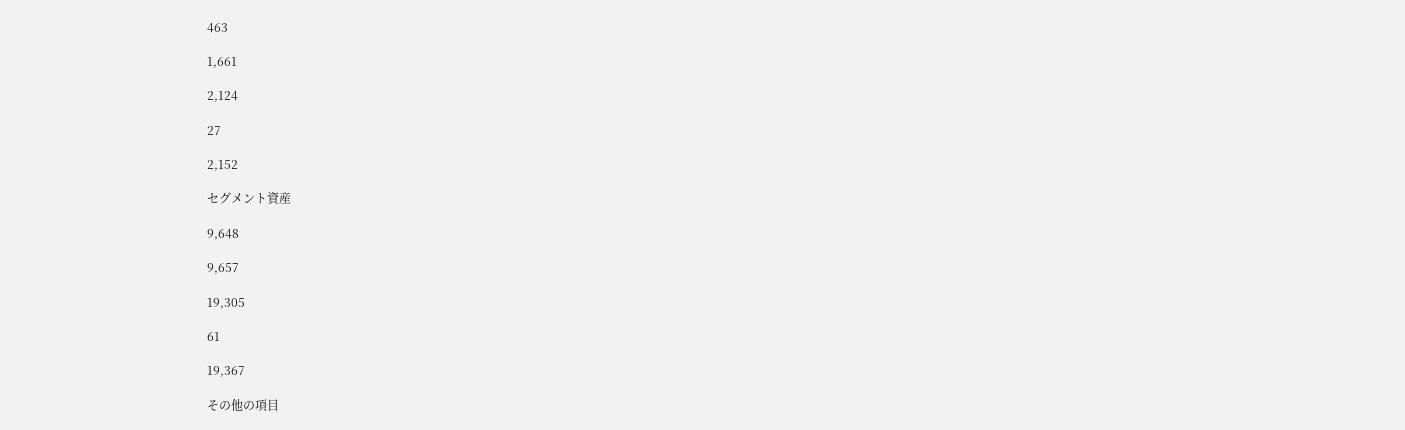463

1,661

2,124

27

2,152

セグメント資産

9,648

9,657

19,305

61

19,367

その他の項目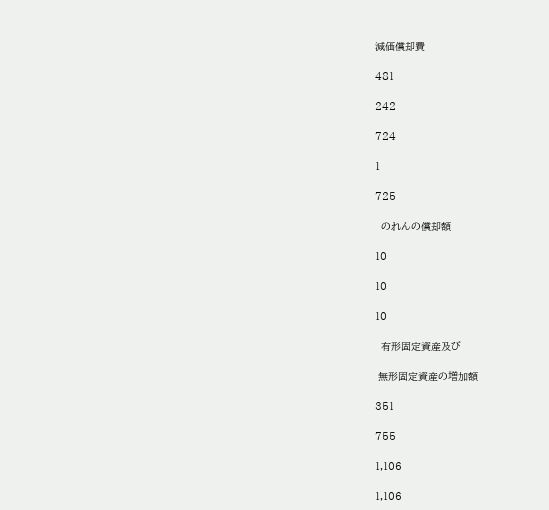減価償却費

481

242

724

1

725

  のれんの償却額

10

10

10

  有形固定資産及び

 無形固定資産の増加額

351

755

1,106

1,106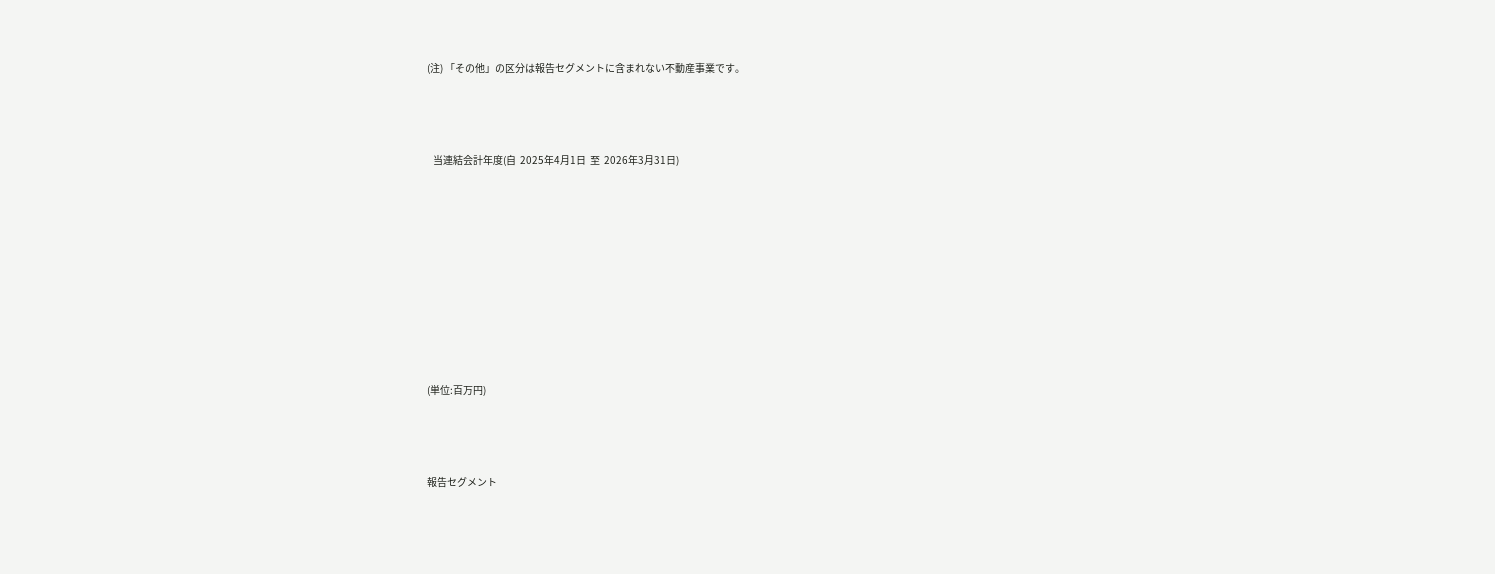(注) 「その他」の区分は報告セグメントに含まれない不動産事業です。



   当連結会計年度(自  2025年4月1日  至  2026年3月31日)









(単位:百万円)



報告セグメント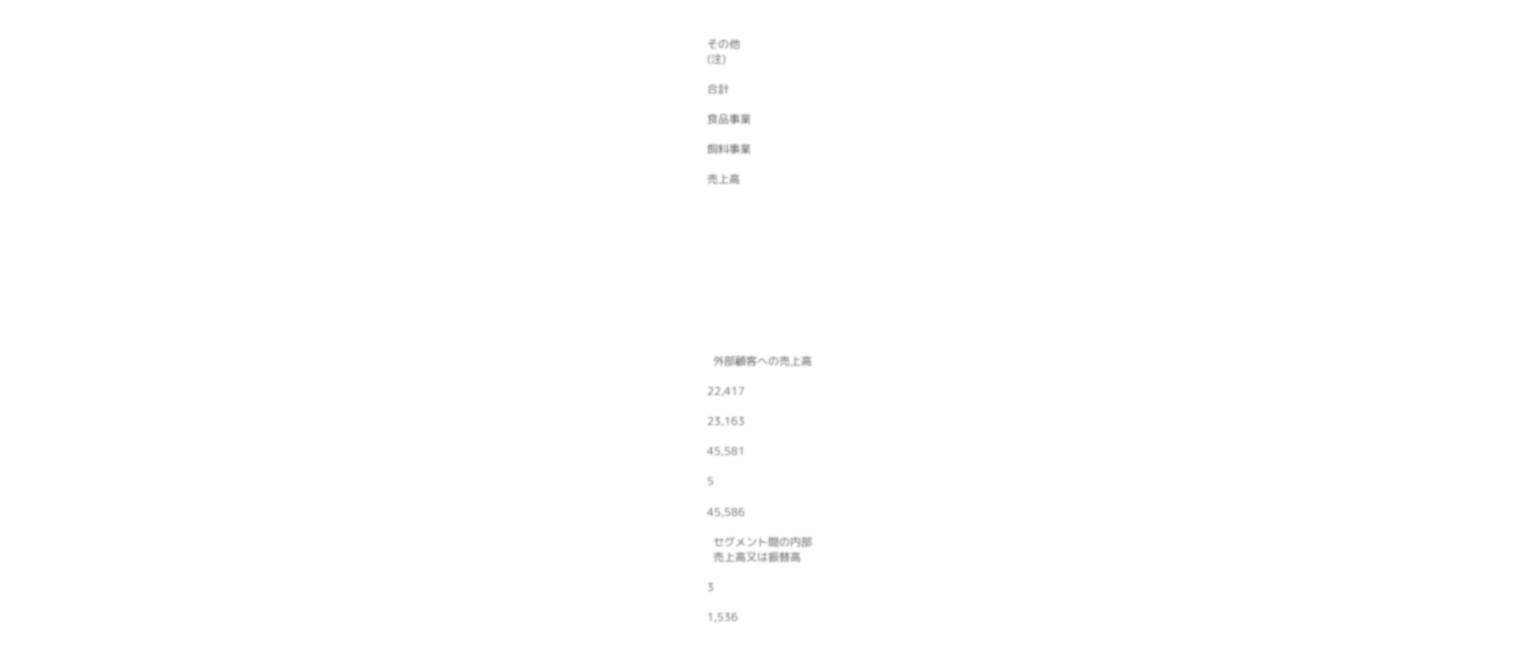その他
(注)

合計

食品事業

飼料事業

売上高











  外部顧客への売上高

22,417

23,163

45,581

5

45,586

  セグメント間の内部
  売上高又は振替高

3

1,536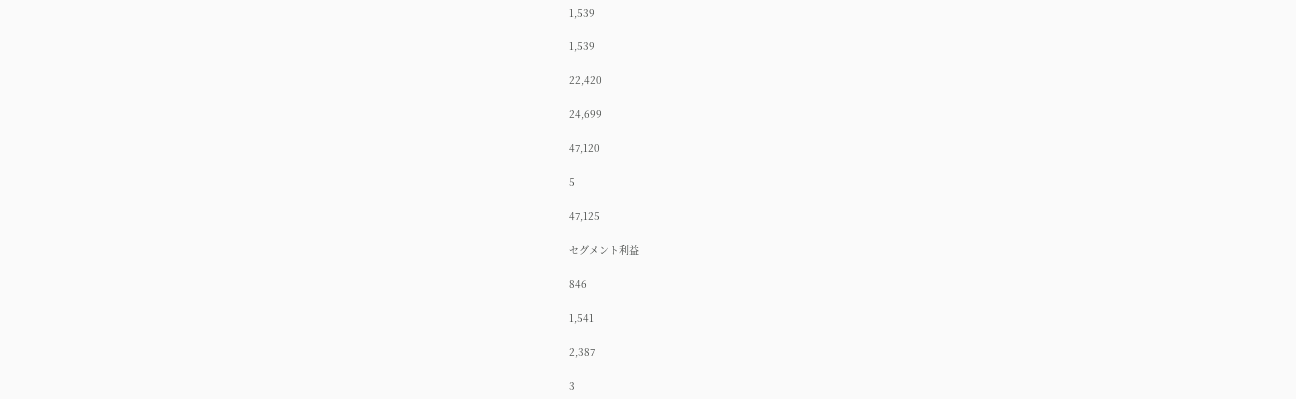1,539

1,539

22,420

24,699

47,120

5

47,125

セグメント利益

846

1,541

2,387

3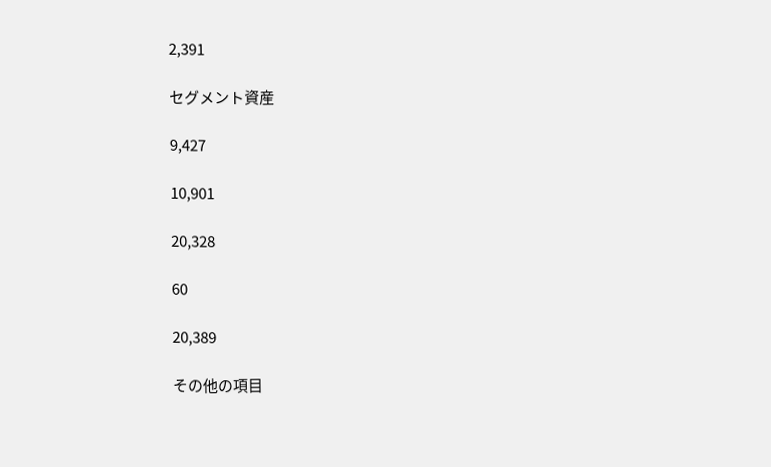2,391

セグメント資産

9,427

10,901

20,328

60

20,389

その他の項目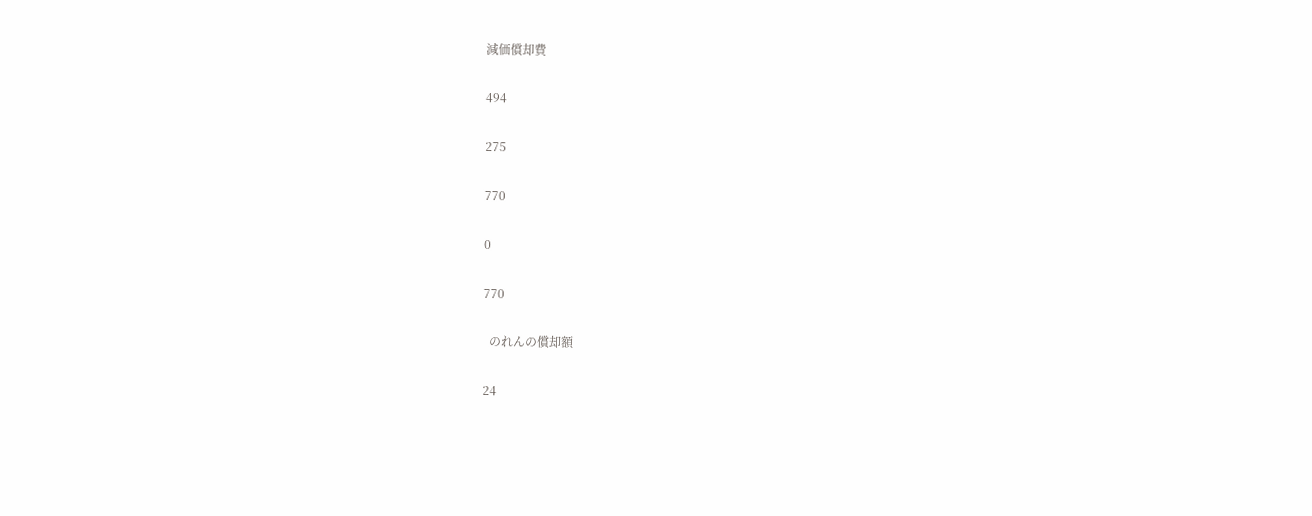減価償却費

494

275

770

0

770

  のれんの償却額

24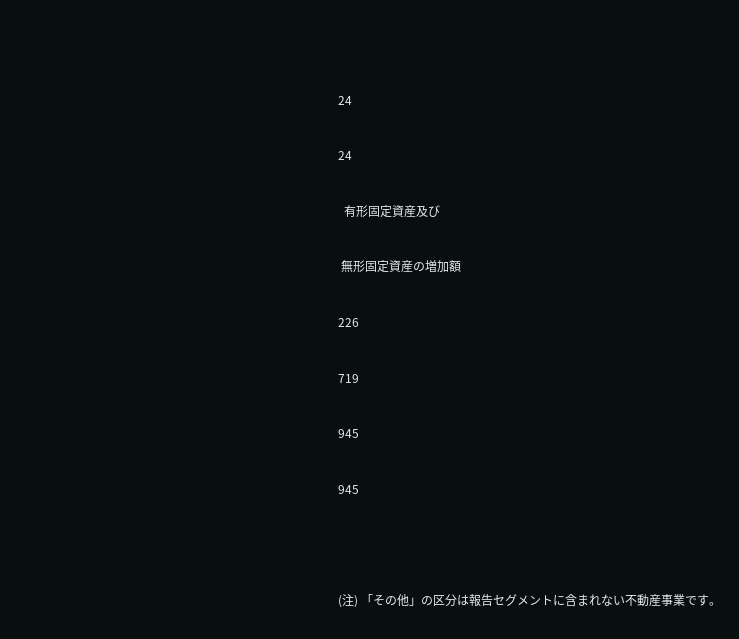24

24

  有形固定資産及び

 無形固定資産の増加額

226

719

945

945



(注) 「その他」の区分は報告セグメントに含まれない不動産事業です。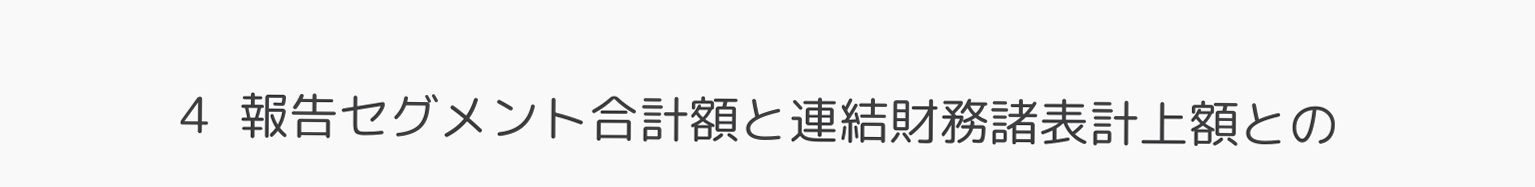4  報告セグメント合計額と連結財務諸表計上額との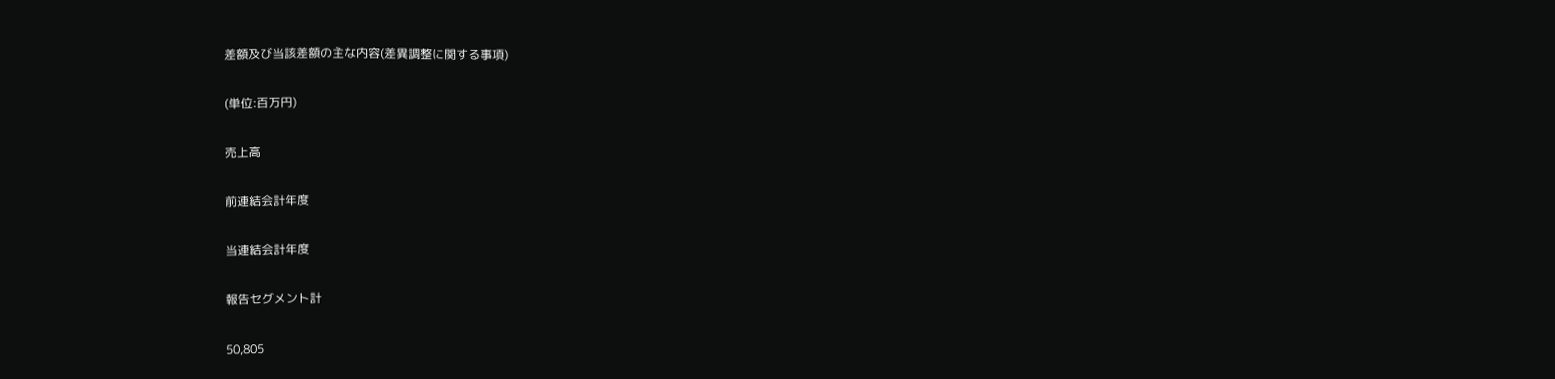差額及び当該差額の主な内容(差異調整に関する事項)

(単位:百万円)

売上高

前連結会計年度

当連結会計年度

報告セグメント計

50,805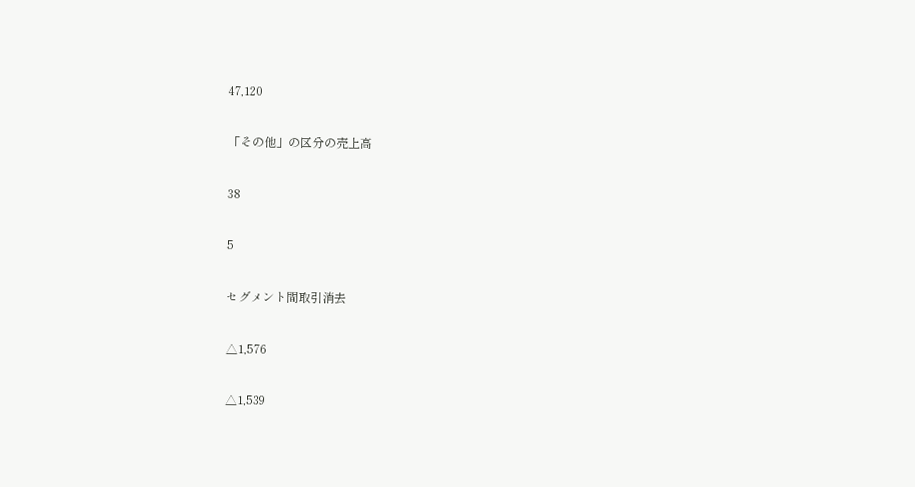47,120

「その他」の区分の売上高

38

5

セグメント間取引消去

△1,576

△1,539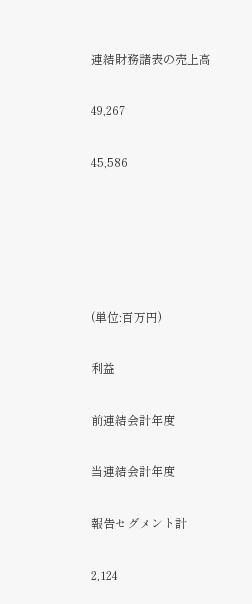連結財務諸表の売上高

49,267

45,586





(単位:百万円)

利益

前連結会計年度

当連結会計年度

報告セグメント計

2,124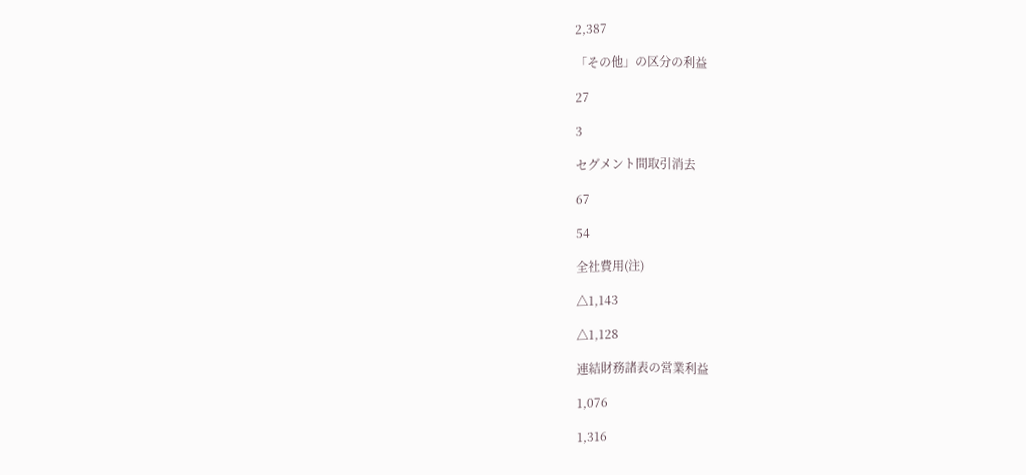2,387

「その他」の区分の利益

27

3

セグメント間取引消去

67

54

全社費用(注)

△1,143

△1,128

連結財務諸表の営業利益

1,076

1,316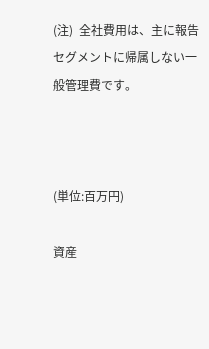(注)  全社費用は、主に報告セグメントに帰属しない一般管理費です。



(単位:百万円)

資産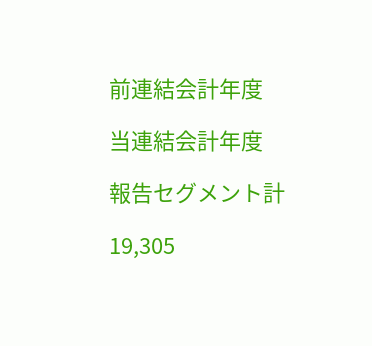前連結会計年度

当連結会計年度

報告セグメント計

19,305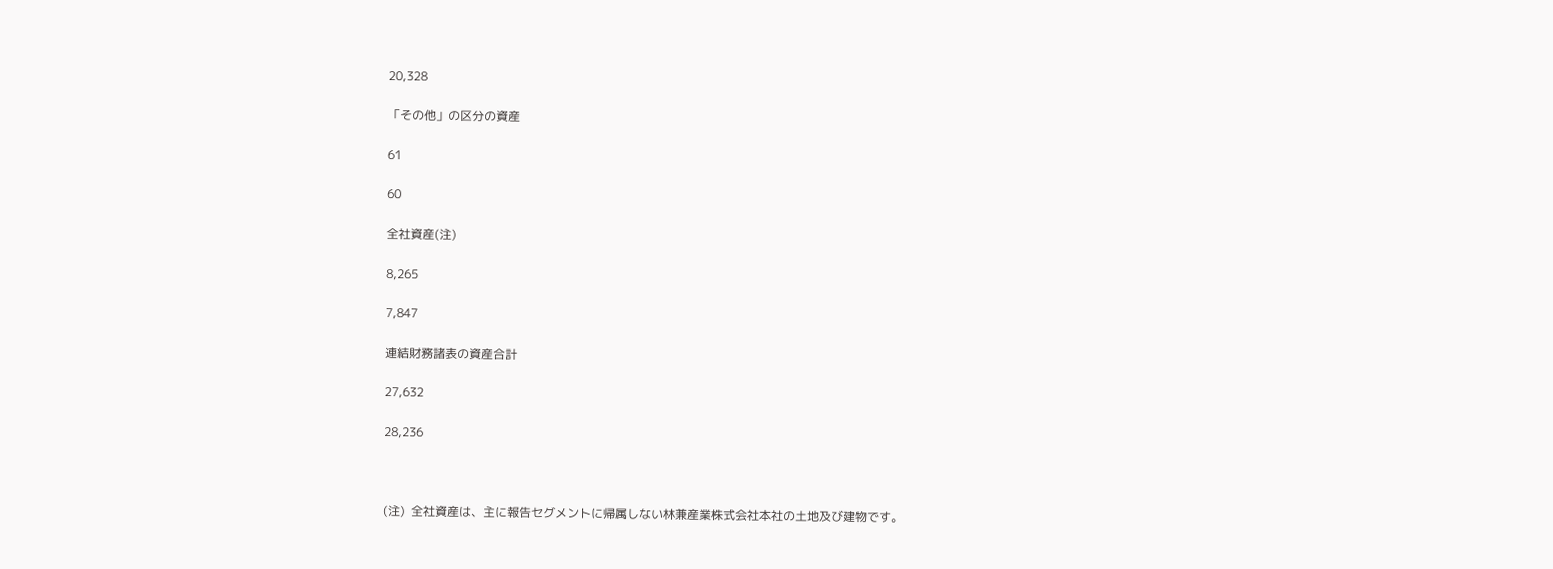20,328

「その他」の区分の資産

61

60

全社資産(注)

8,265

7,847

連結財務諸表の資産合計

27,632

28,236



(注)  全社資産は、主に報告セグメントに帰属しない林兼産業株式会社本社の土地及び建物です。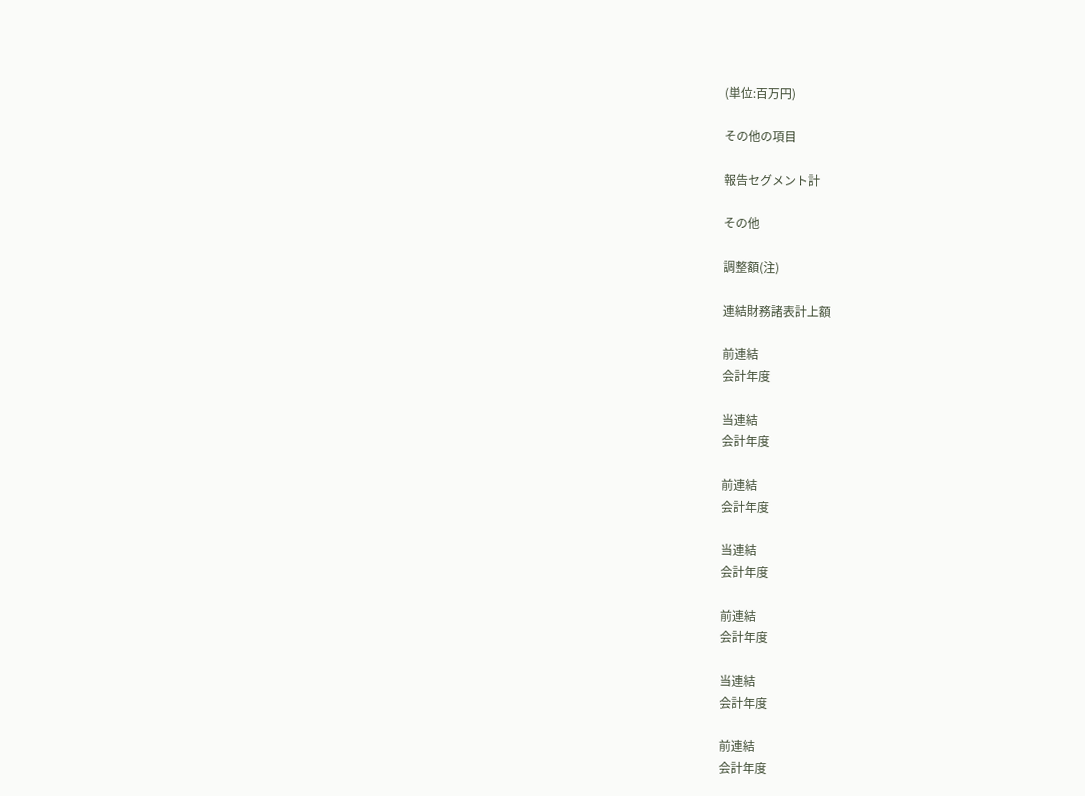(単位:百万円)

その他の項目

報告セグメント計

その他

調整額(注)

連結財務諸表計上額

前連結
会計年度

当連結
会計年度

前連結
会計年度

当連結
会計年度

前連結
会計年度

当連結
会計年度

前連結
会計年度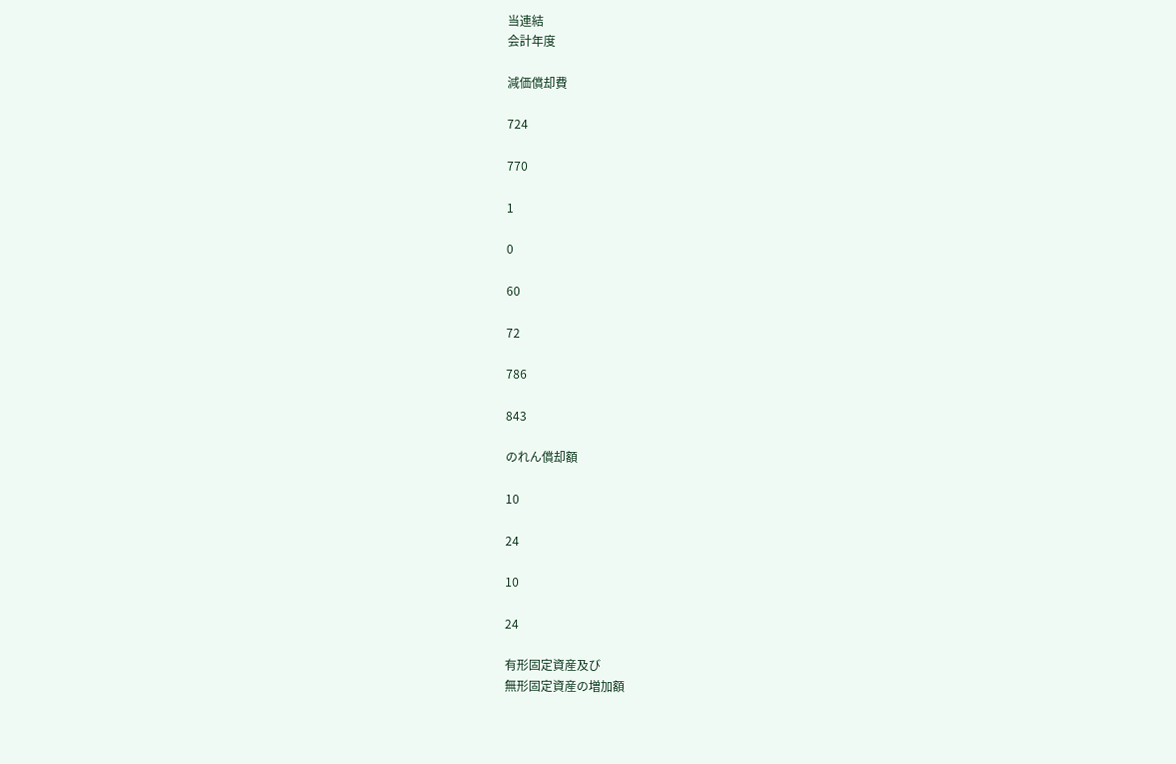当連結
会計年度

減価償却費

724

770

1

0

60

72

786

843

のれん償却額

10

24

10

24

有形固定資産及び
無形固定資産の増加額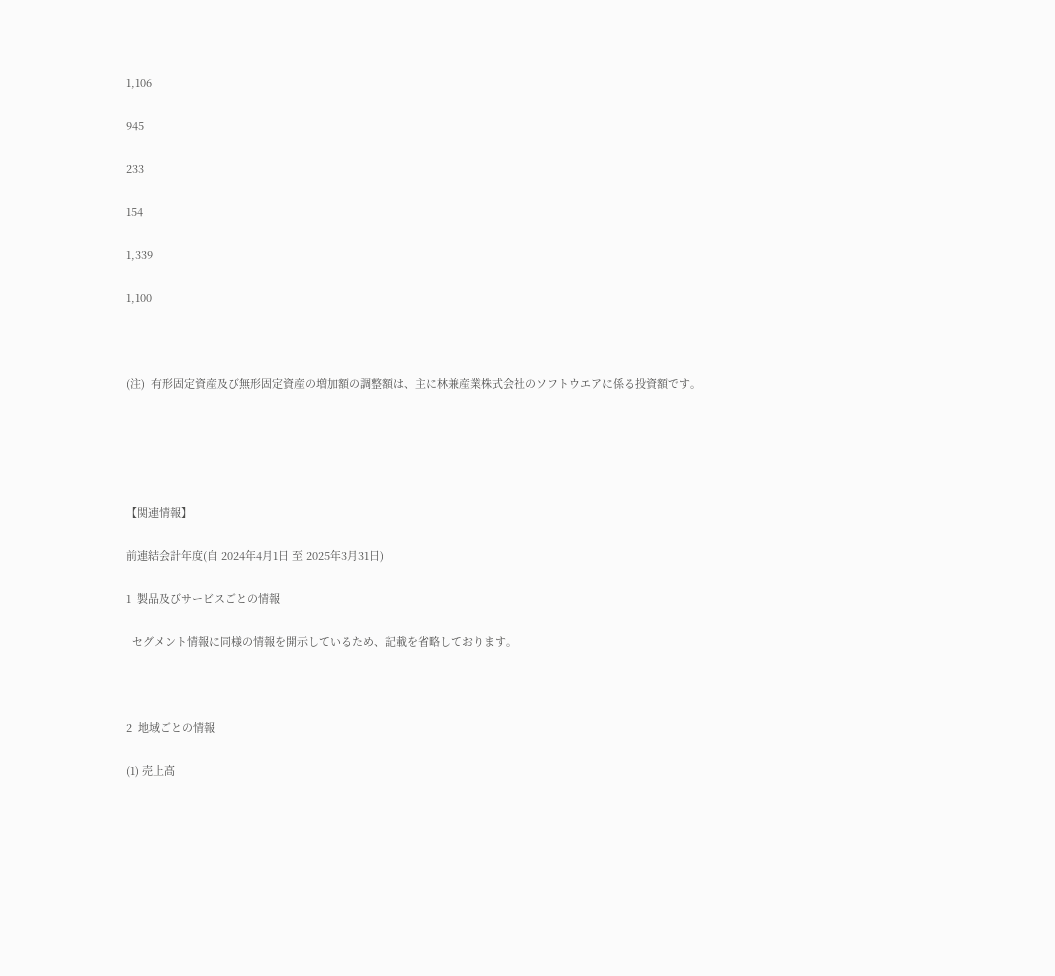1,106

945

233

154

1,339

1,100



(注)  有形固定資産及び無形固定資産の増加額の調整額は、主に林兼産業株式会社のソフトウエアに係る投資額です。





【関連情報】

前連結会計年度(自 2024年4月1日 至 2025年3月31日)

1  製品及びサービスごとの情報

  セグメント情報に同様の情報を開示しているため、記載を省略しております。



2  地域ごとの情報

(1) 売上高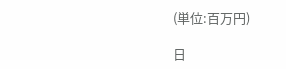(単位:百万円)

日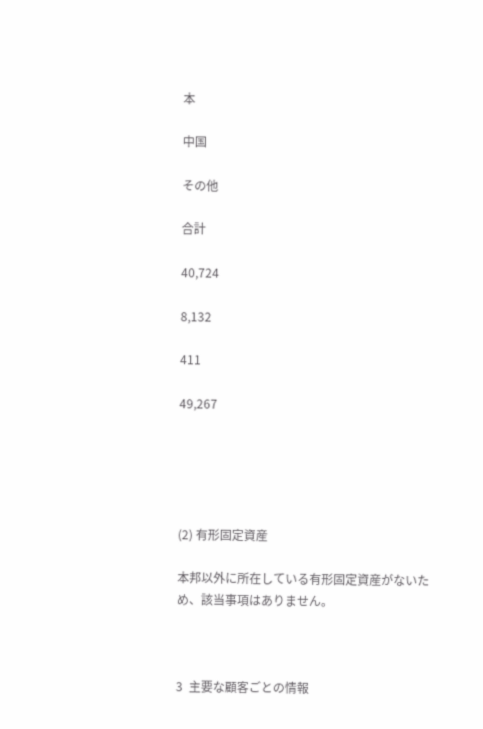本

中国

その他

合計

40,724

8,132

411

49,267





(2) 有形固定資産

本邦以外に所在している有形固定資産がないため、該当事項はありません。



3  主要な顧客ごとの情報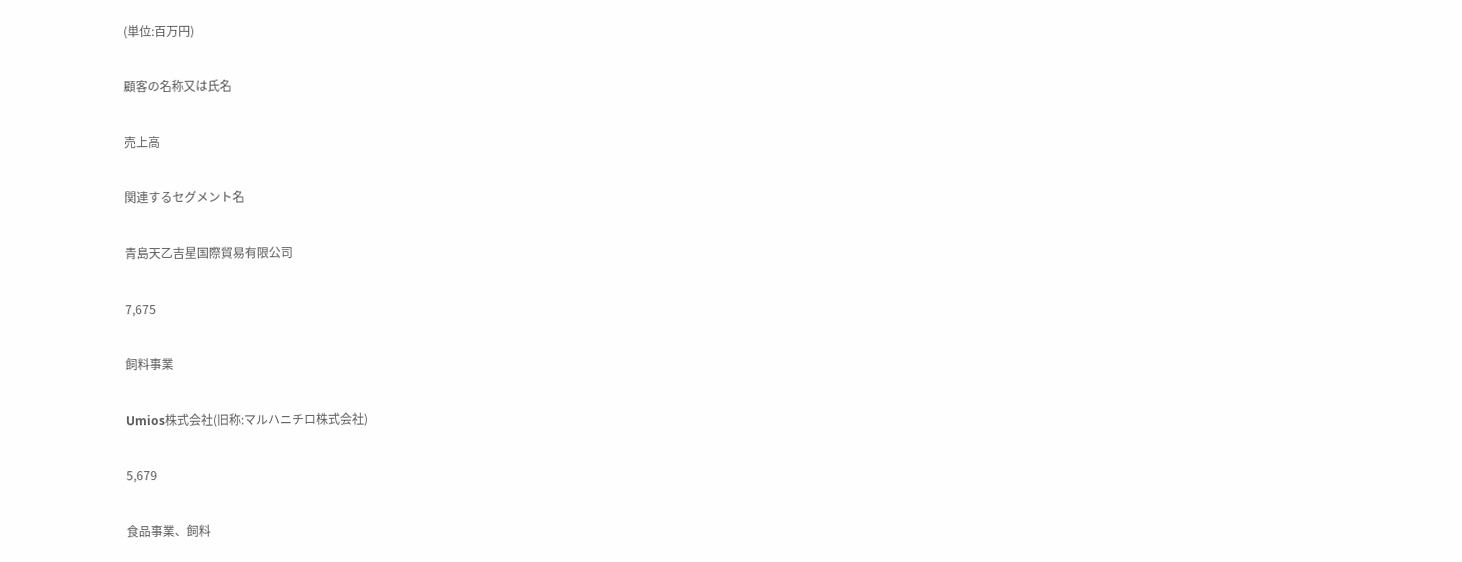(単位:百万円)

顧客の名称又は氏名

売上高

関連するセグメント名

青島天乙吉星国際貿易有限公司

7,675

飼料事業

Umios株式会社(旧称:マルハニチロ株式会社)

5,679

食品事業、飼料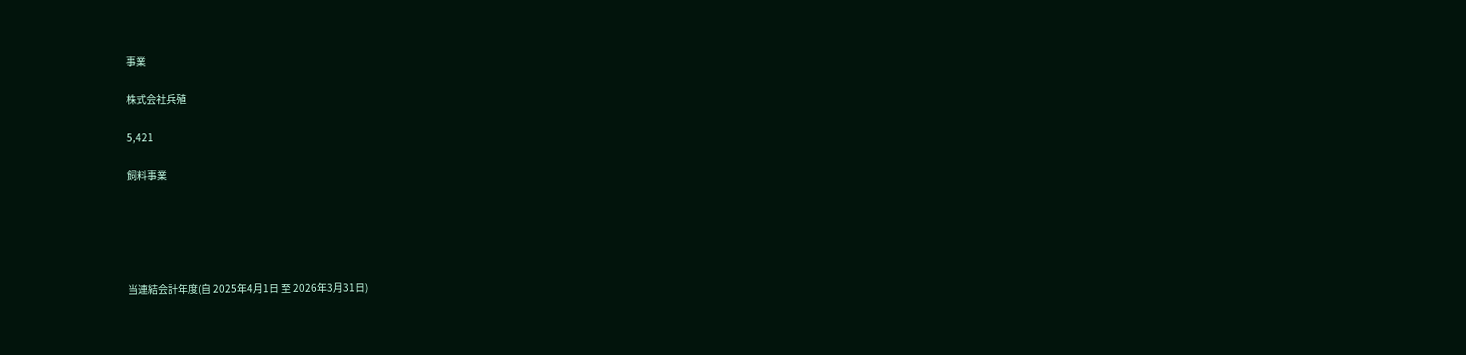事業

株式会社兵殖

5,421

飼料事業





当連結会計年度(自 2025年4月1日 至 2026年3月31日)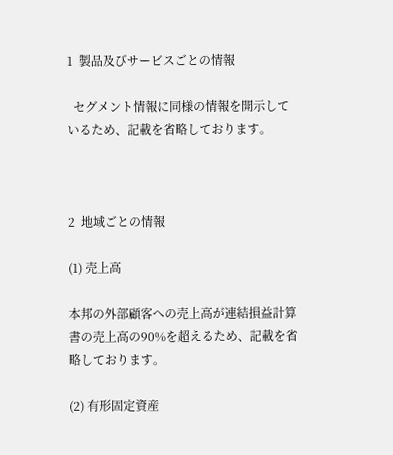1  製品及びサービスごとの情報

  セグメント情報に同様の情報を開示しているため、記載を省略しております。



2  地域ごとの情報

(1) 売上高

本邦の外部顧客への売上高が連結損益計算書の売上高の90%を超えるため、記載を省略しております。

(2) 有形固定資産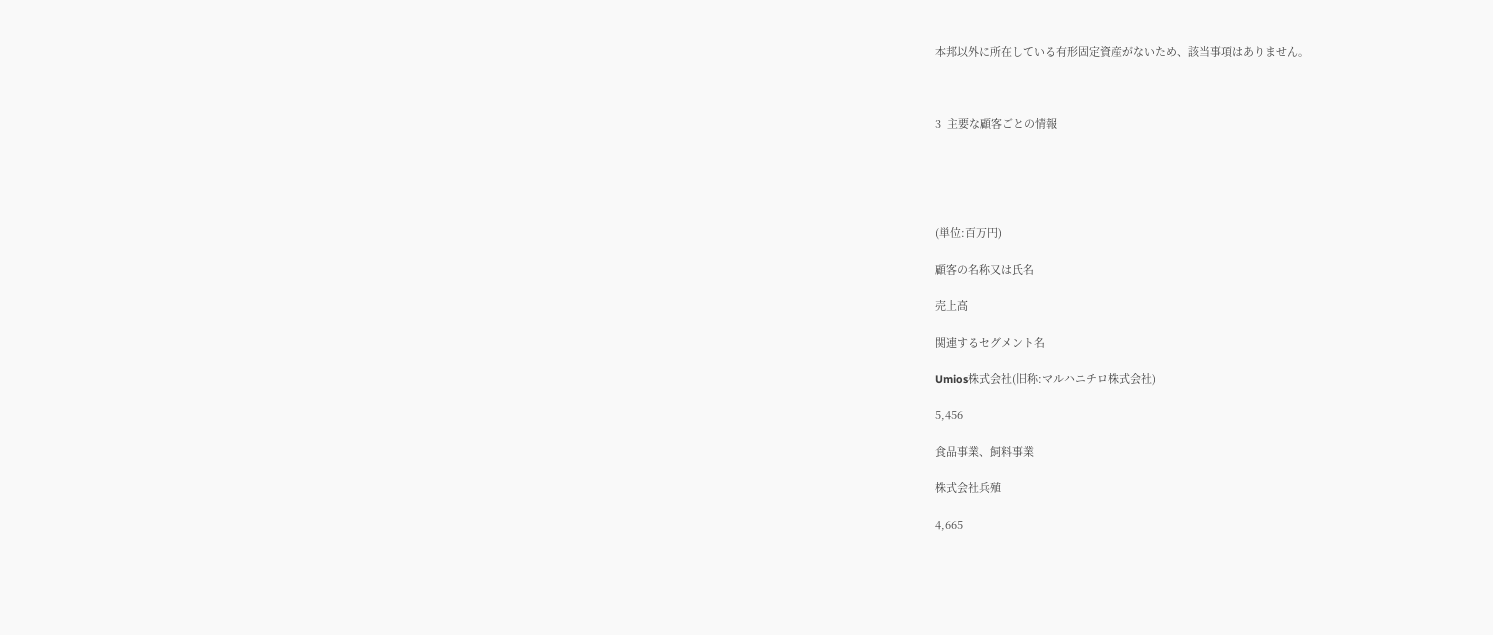本邦以外に所在している有形固定資産がないため、該当事項はありません。



3  主要な顧客ごとの情報





(単位:百万円)

顧客の名称又は氏名

売上高

関連するセグメント名

Umios株式会社(旧称:マルハニチロ株式会社)

5,456

食品事業、飼料事業

株式会社兵殖

4,665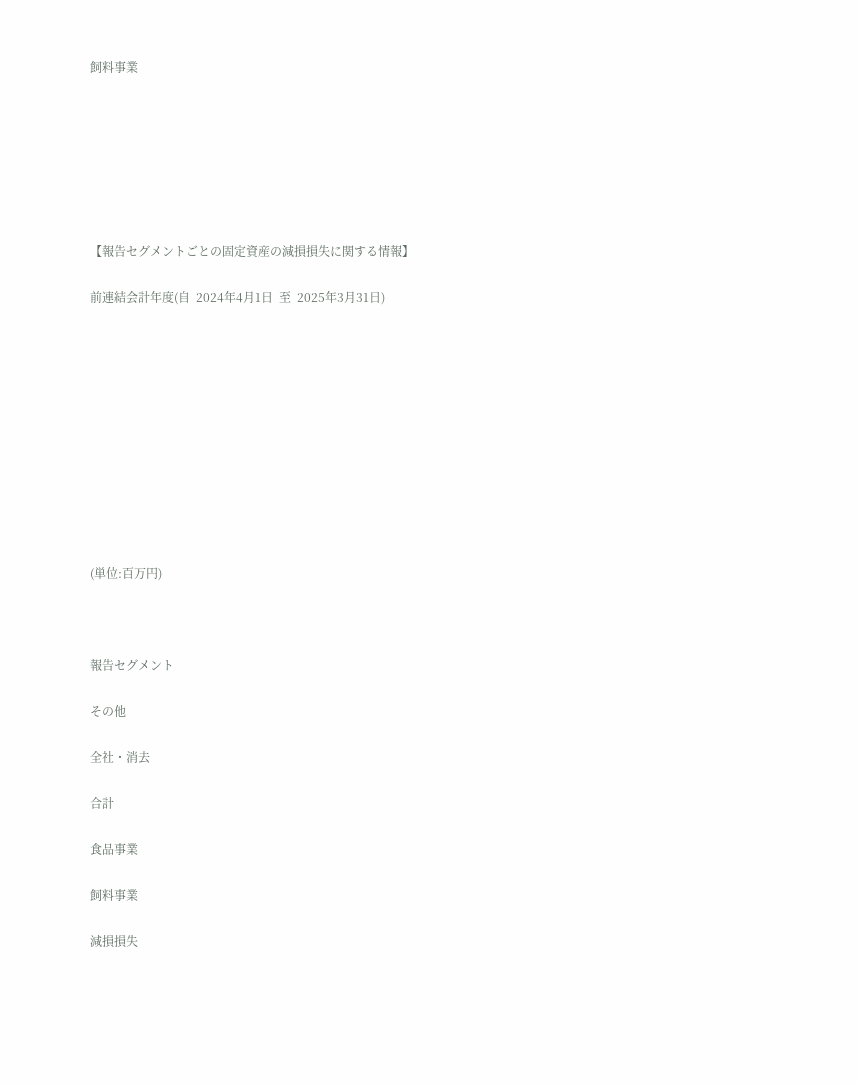飼料事業







【報告セグメントごとの固定資産の減損損失に関する情報】

前連結会計年度(自  2024年4月1日  至  2025年3月31日)











(単位:百万円)



報告セグメント

その他

全社・消去

合計

食品事業

飼料事業

減損損失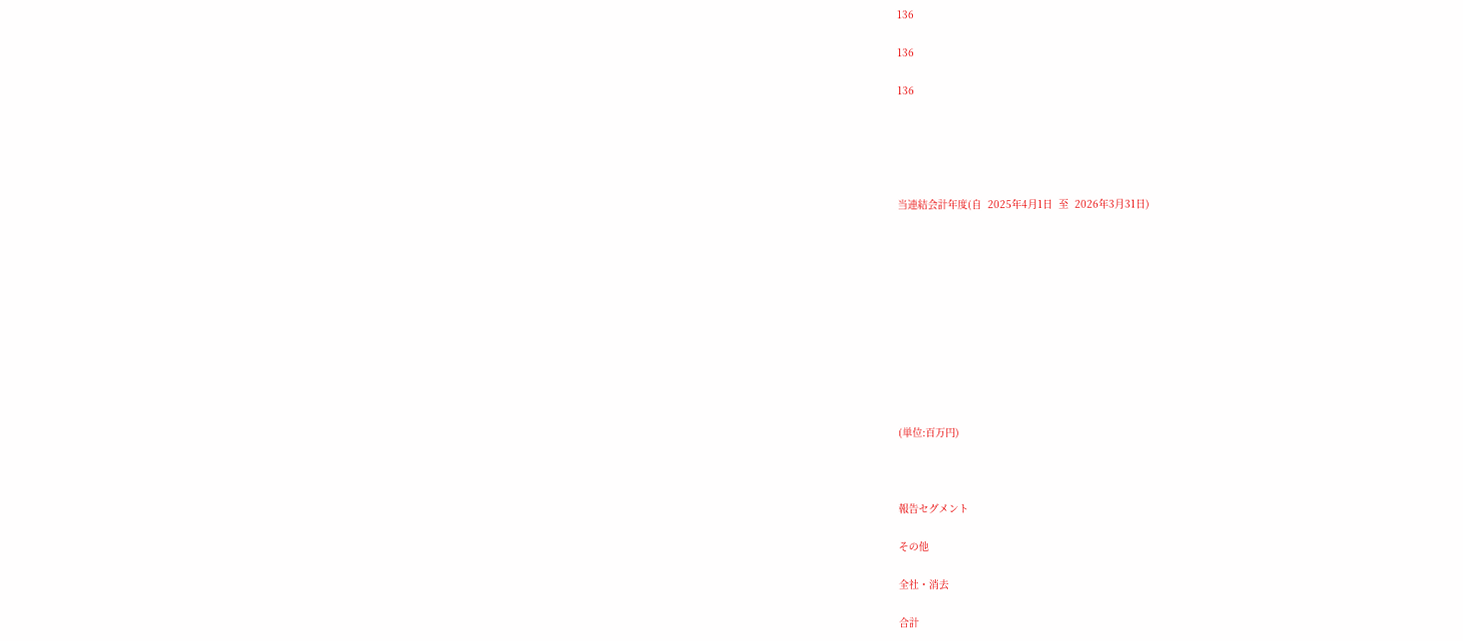136

136

136





当連結会計年度(自  2025年4月1日  至  2026年3月31日)











(単位:百万円)



報告セグメント

その他

全社・消去

合計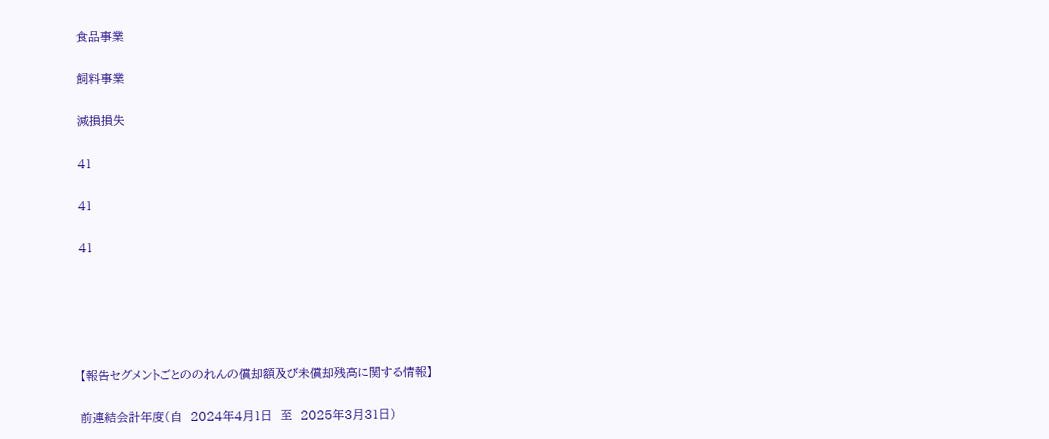食品事業

飼料事業

減損損失

41

41

41





【報告セグメントごとののれんの償却額及び未償却残高に関する情報】

前連結会計年度(自  2024年4月1日  至  2025年3月31日)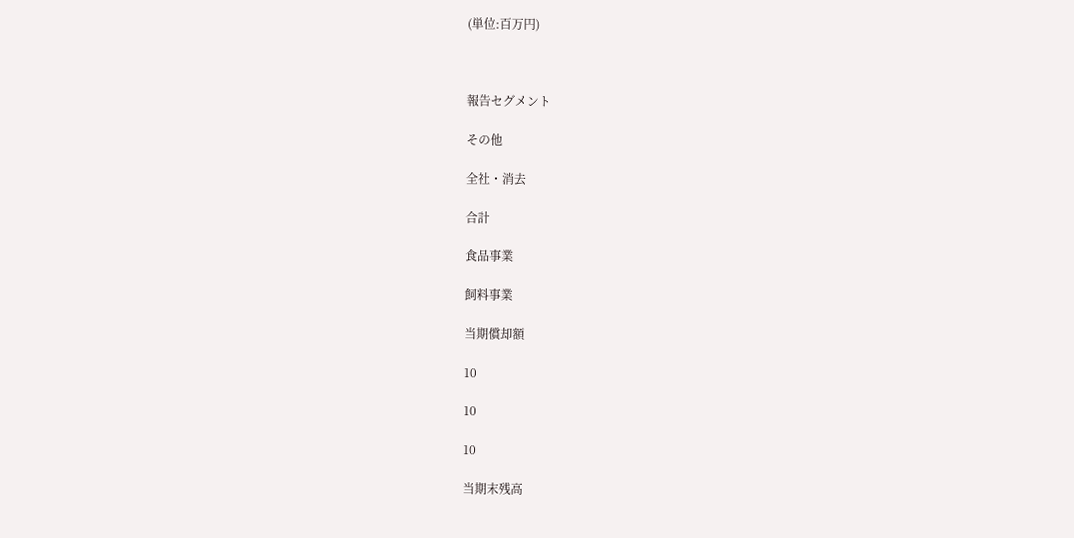(単位:百万円)



報告セグメント

その他

全社・消去

合計

食品事業

飼料事業

当期償却額

10

10

10

当期末残高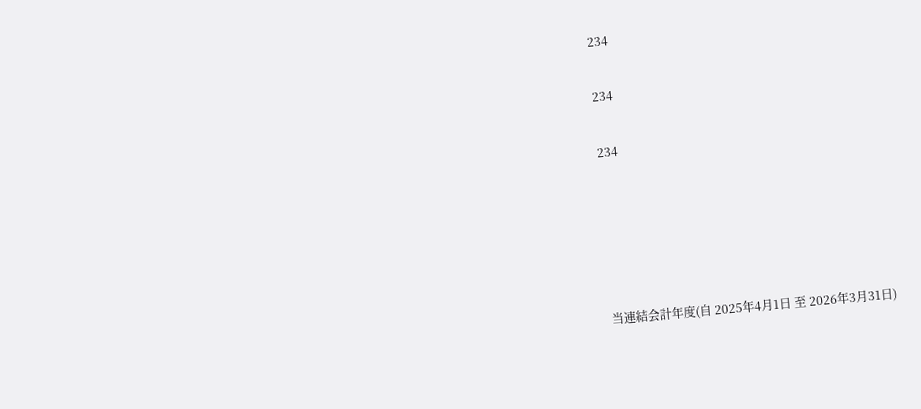234

234

234





当連結会計年度(自 2025年4月1日 至 2026年3月31日)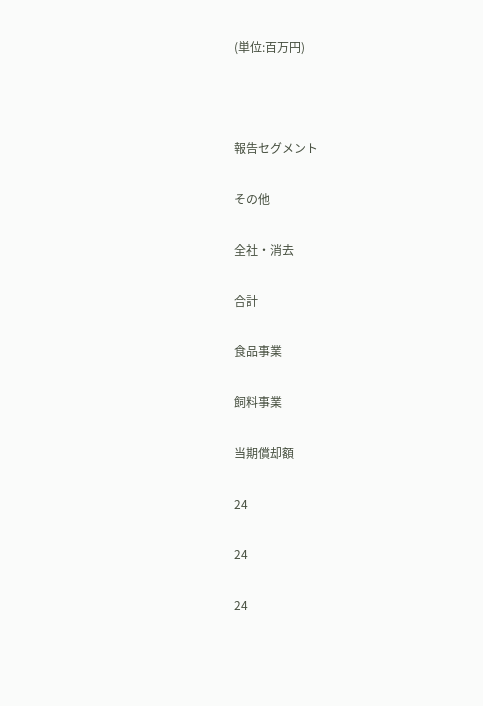(単位:百万円)



報告セグメント

その他

全社・消去

合計

食品事業

飼料事業

当期償却額

24

24

24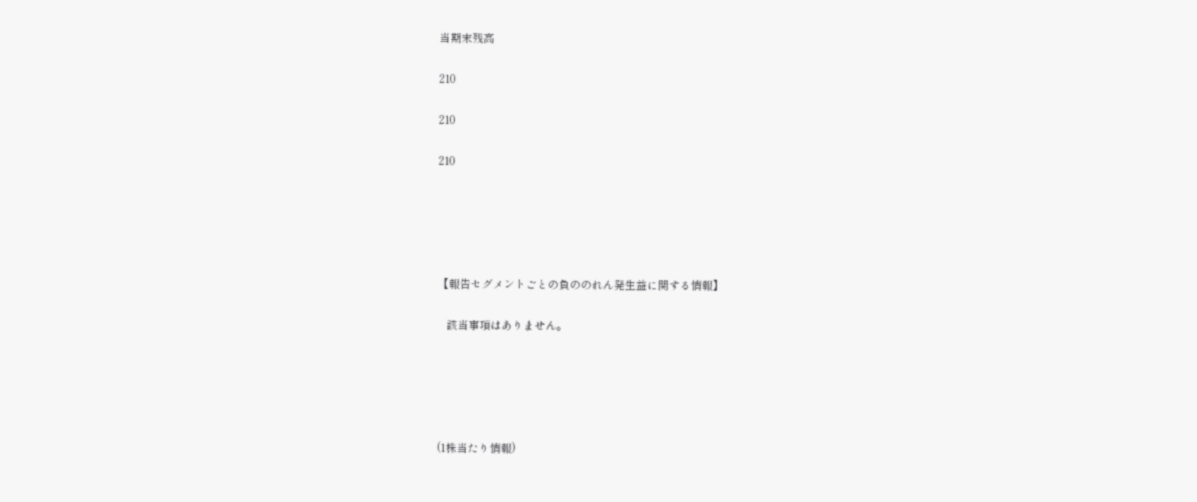当期末残高

210

210

210





【報告セグメントごとの負ののれん発生益に関する情報】

   該当事項はありません。





(1株当たり情報)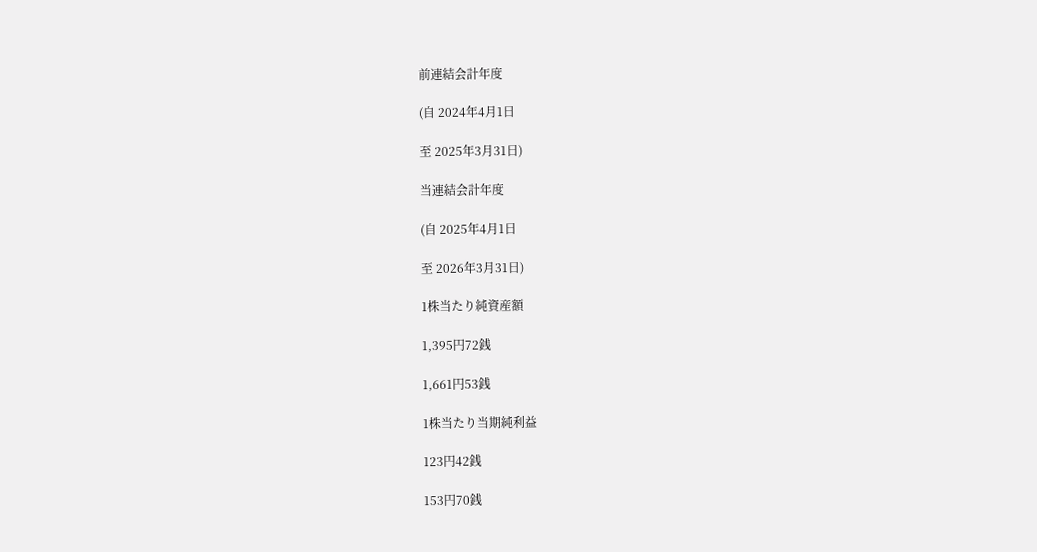前連結会計年度

(自 2024年4月1日

至 2025年3月31日)

当連結会計年度

(自 2025年4月1日

至 2026年3月31日)

1株当たり純資産額

1,395円72銭

1,661円53銭

1株当たり当期純利益

123円42銭

153円70銭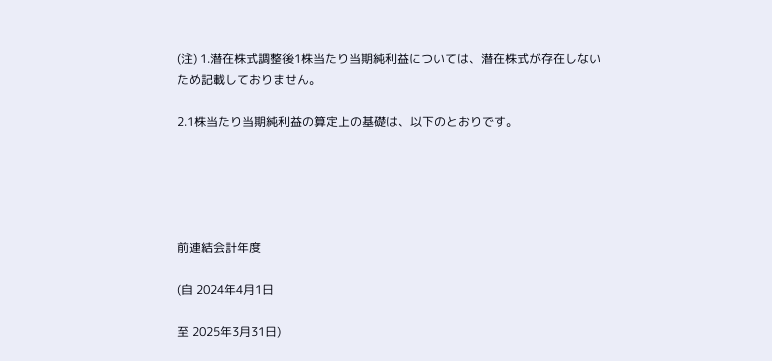(注) 1.潜在株式調整後1株当たり当期純利益については、潜在株式が存在しないため記載しておりません。

2.1株当たり当期純利益の算定上の基礎は、以下のとおりです。





前連結会計年度

(自 2024年4月1日

至 2025年3月31日)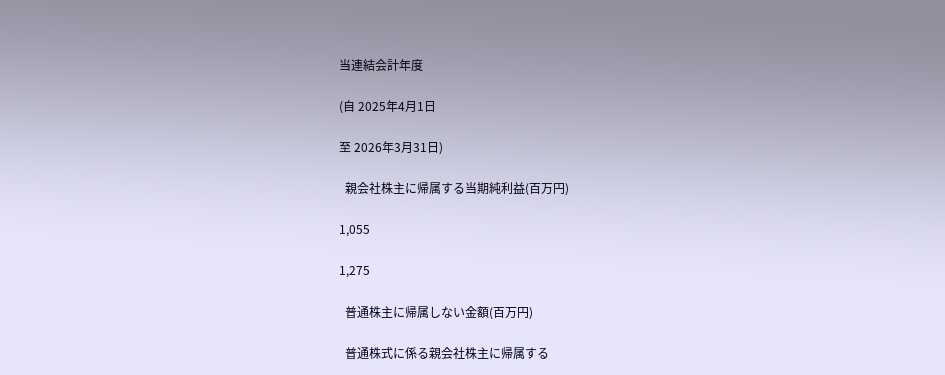当連結会計年度

(自 2025年4月1日

至 2026年3月31日)

  親会社株主に帰属する当期純利益(百万円)

1,055

1,275

  普通株主に帰属しない金額(百万円)

  普通株式に係る親会社株主に帰属する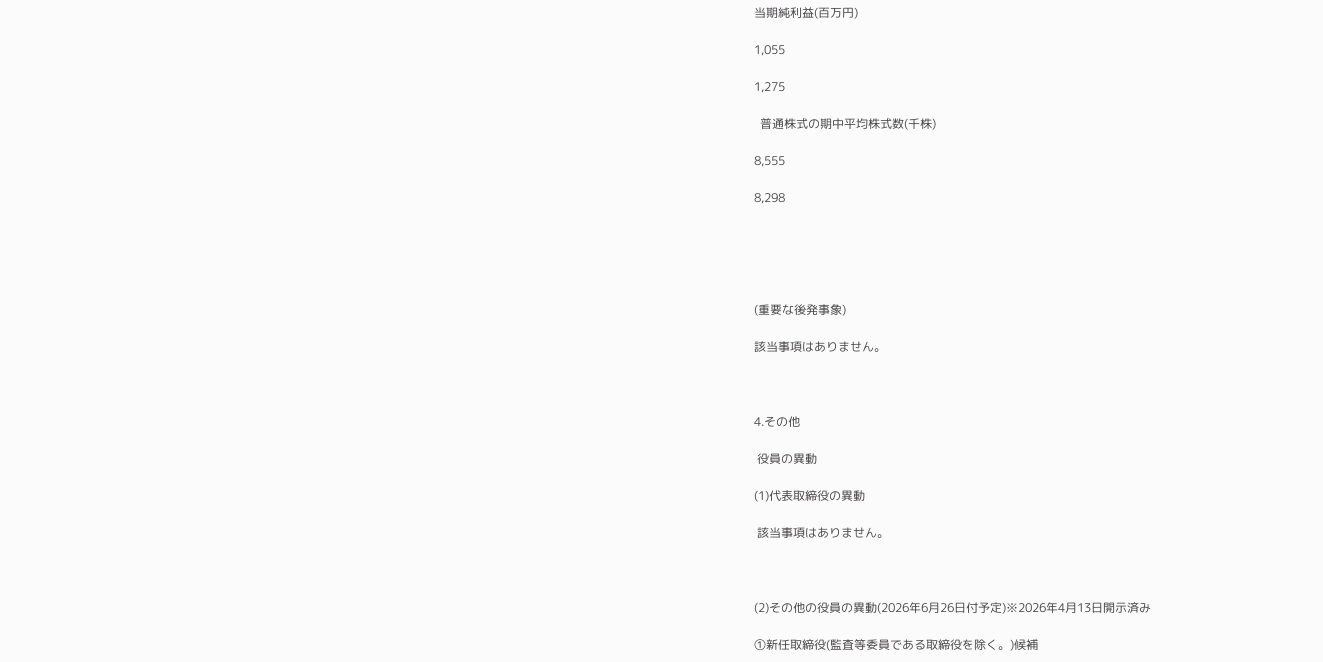当期純利益(百万円)

1,055

1,275

  普通株式の期中平均株式数(千株)

8,555

8,298





(重要な後発事象)

該当事項はありません。



4.その他

 役員の異動

(1)代表取締役の異動

 該当事項はありません。



(2)その他の役員の異動(2026年6月26日付予定)※2026年4月13日開示済み

①新任取締役(監査等委員である取締役を除く。)候補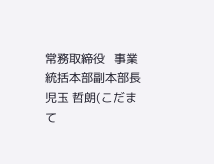常務取締役   事業統括本部副本部長  児玉 哲朗(こだま て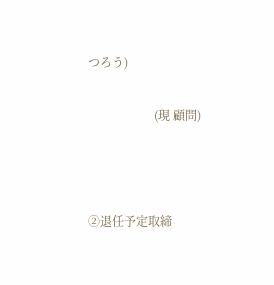つろう)

                      (現 顧問)



②退任予定取締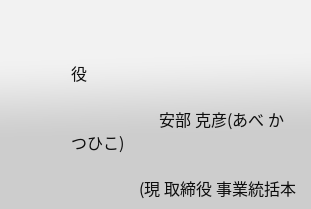役

                      安部 克彦(あべ かつひこ)

                 (現 取締役 事業統括本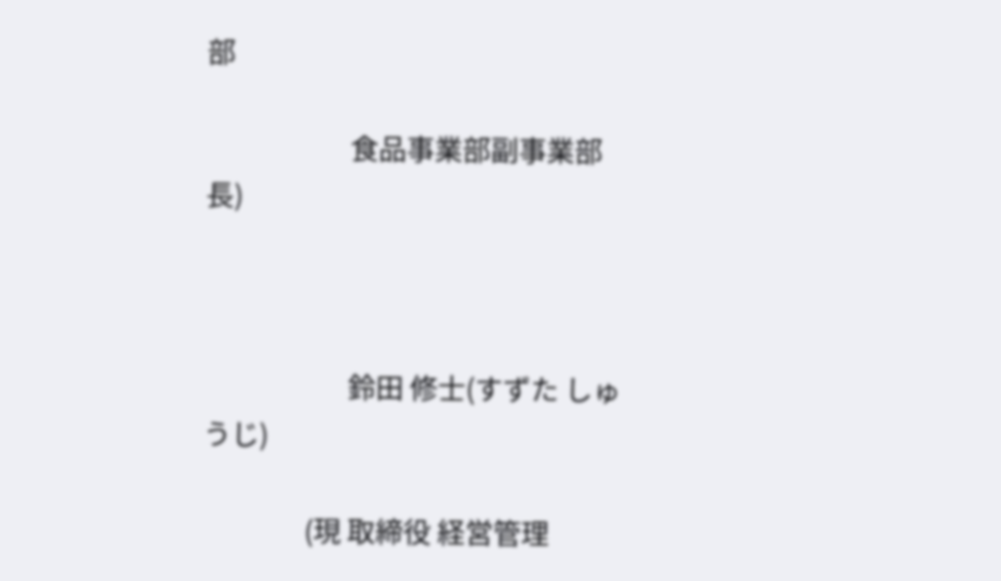部

                        食品事業部副事業部長)



                        鈴田 修士(すずた しゅうじ)

                 (現 取締役 経営管理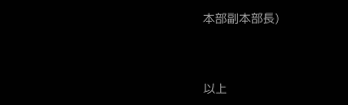本部副本部長)



以上